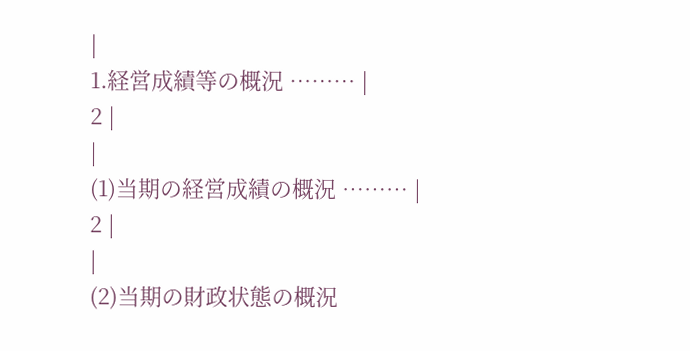|
1.経営成績等の概況 ……… |
2 |
|
(1)当期の経営成績の概況 ……… |
2 |
|
(2)当期の財政状態の概況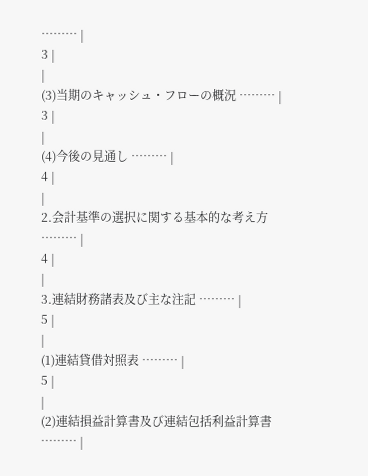……… |
3 |
|
(3)当期のキャッシュ・フローの概況 ……… |
3 |
|
(4)今後の見通し ……… |
4 |
|
2.会計基準の選択に関する基本的な考え方 ……… |
4 |
|
3.連結財務諸表及び主な注記 ……… |
5 |
|
(1)連結貸借対照表 ……… |
5 |
|
(2)連結損益計算書及び連結包括利益計算書 ……… |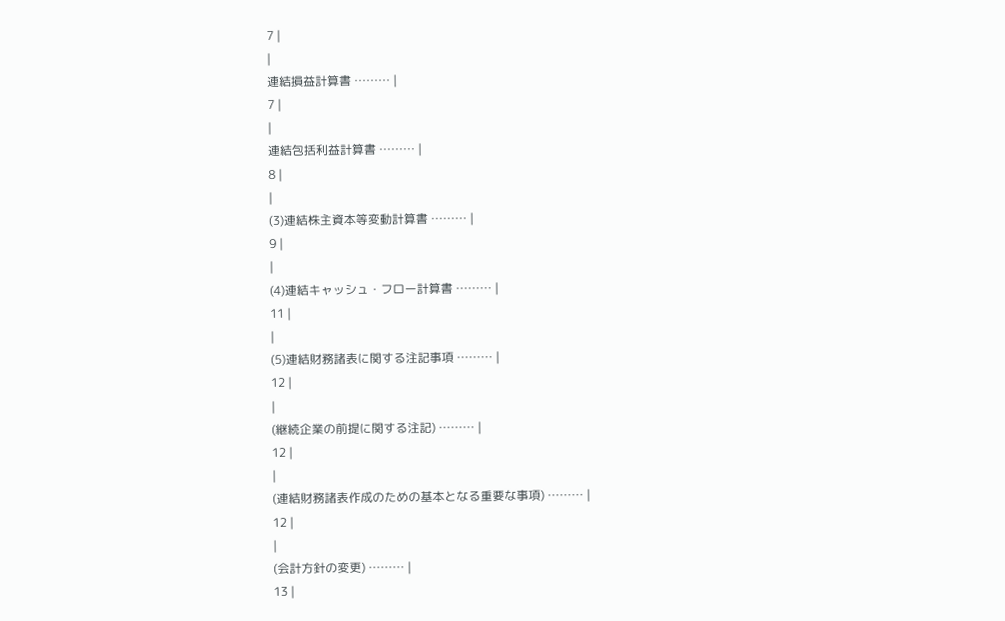7 |
|
連結損益計算書 ……… |
7 |
|
連結包括利益計算書 ……… |
8 |
|
(3)連結株主資本等変動計算書 ……… |
9 |
|
(4)連結キャッシュ・フロー計算書 ……… |
11 |
|
(5)連結財務諸表に関する注記事項 ……… |
12 |
|
(継続企業の前提に関する注記) ……… |
12 |
|
(連結財務諸表作成のための基本となる重要な事項) ……… |
12 |
|
(会計方針の変更) ……… |
13 |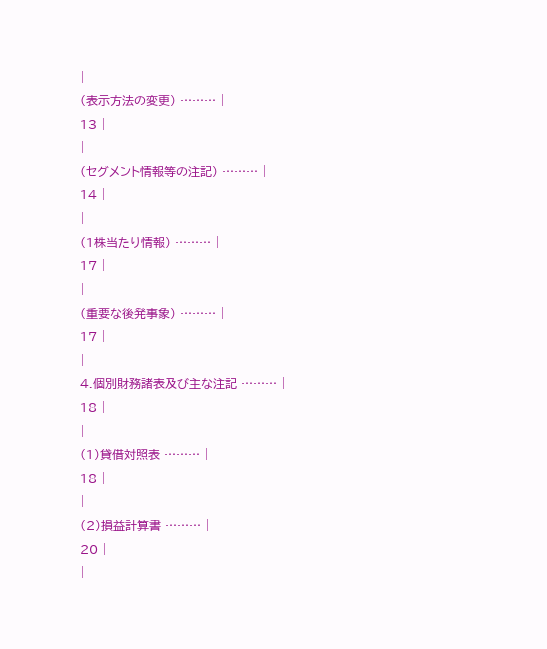|
(表示方法の変更) ……… |
13 |
|
(セグメント情報等の注記) ……… |
14 |
|
(1株当たり情報) ……… |
17 |
|
(重要な後発事象) ……… |
17 |
|
4.個別財務諸表及び主な注記 ……… |
18 |
|
(1)貸借対照表 ……… |
18 |
|
(2)損益計算書 ……… |
20 |
|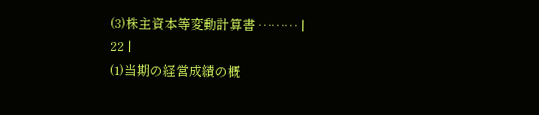(3)株主資本等変動計算書 ……… |
22 |
(1)当期の経営成績の概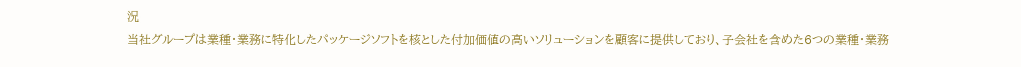況
当社グループは業種・業務に特化したパッケージソフトを核とした付加価値の高いソリューションを顧客に提供しており、子会社を含めた6つの業種・業務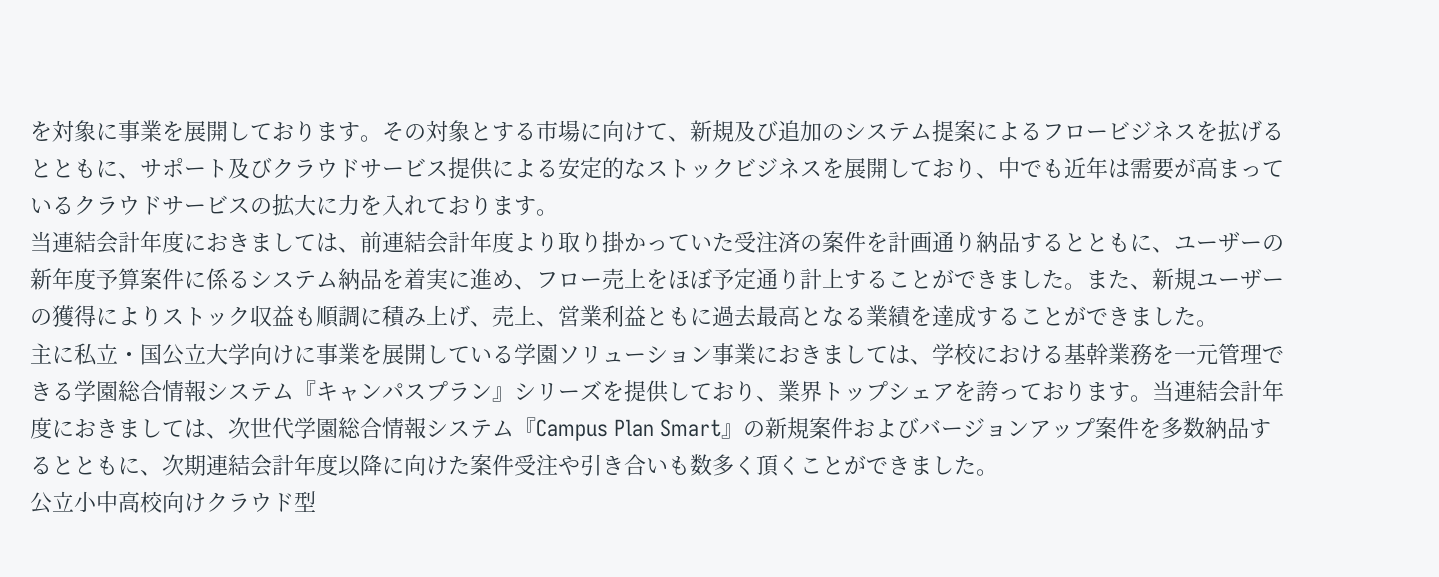を対象に事業を展開しております。その対象とする市場に向けて、新規及び追加のシステム提案によるフロービジネスを拡げるとともに、サポート及びクラウドサービス提供による安定的なストックビジネスを展開しており、中でも近年は需要が高まっているクラウドサービスの拡大に力を入れております。
当連結会計年度におきましては、前連結会計年度より取り掛かっていた受注済の案件を計画通り納品するとともに、ユーザーの新年度予算案件に係るシステム納品を着実に進め、フロー売上をほぼ予定通り計上することができました。また、新規ユーザーの獲得によりストック収益も順調に積み上げ、売上、営業利益ともに過去最高となる業績を達成することができました。
主に私立・国公立大学向けに事業を展開している学園ソリューション事業におきましては、学校における基幹業務を一元管理できる学園総合情報システム『キャンパスプラン』シリーズを提供しており、業界トップシェアを誇っております。当連結会計年度におきましては、次世代学園総合情報システム『Campus Plan Smart』の新規案件およびバージョンアップ案件を多数納品するとともに、次期連結会計年度以降に向けた案件受注や引き合いも数多く頂くことができました。
公立小中高校向けクラウド型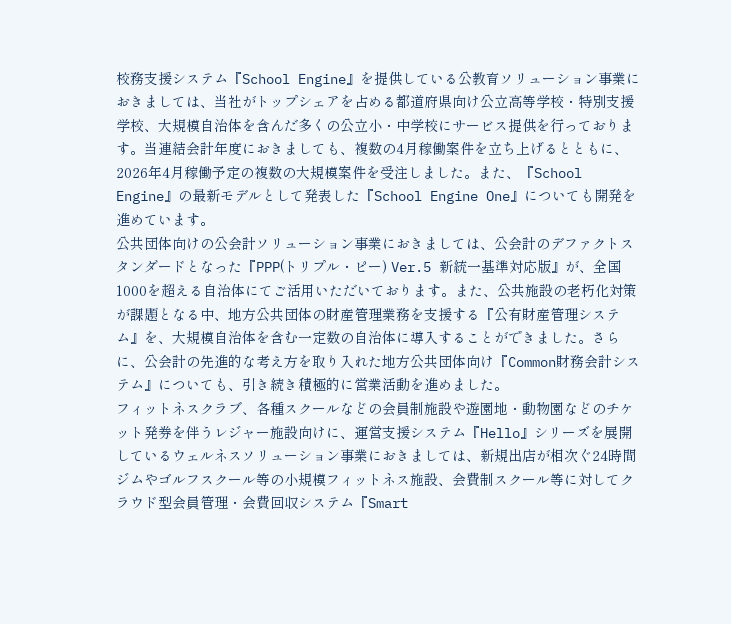校務支援システム『School Engine』を提供している公教育ソリューション事業におきましては、当社がトップシェアを占める都道府県向け公立高等学校・特別支援学校、大規模自治体を含んだ多くの公立小・中学校にサービス提供を行っております。当連結会計年度におきましても、複数の4月稼働案件を立ち上げるとともに、2026年4月稼働予定の複数の大規模案件を受注しました。また、『School Engine』の最新モデルとして発表した『School Engine One』についても開発を進めています。
公共団体向けの公会計ソリューション事業におきましては、公会計のデファクトスタンダードとなった『PPP(トリプル・ピー) Ver.5 新統一基準対応版』が、全国1000を超える自治体にてご活用いただいております。また、公共施設の老朽化対策が課題となる中、地方公共団体の財産管理業務を支援する『公有財産管理システム』を、大規模自治体を含む一定数の自治体に導入することができました。さらに、公会計の先進的な考え方を取り入れた地方公共団体向け『Common財務会計システム』についても、引き続き積極的に営業活動を進めました。
フィットネスクラブ、各種スクールなどの会員制施設や遊園地・動物園などのチケット発券を伴うレジャー施設向けに、運営支援システム『Hello』シリーズを展開しているウェルネスソリューション事業におきましては、新規出店が相次ぐ24時間ジムやゴルフスクール等の小規模フィットネス施設、会費制スクール等に対してクラウド型会員管理・会費回収システム『Smart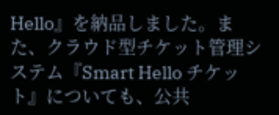Hello』を納品しました。また、クラウド型チケット管理システム『Smart Hello チケット』についても、公共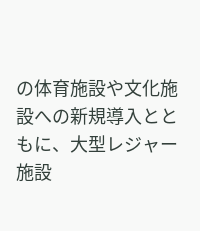の体育施設や文化施設への新規導入とともに、大型レジャー施設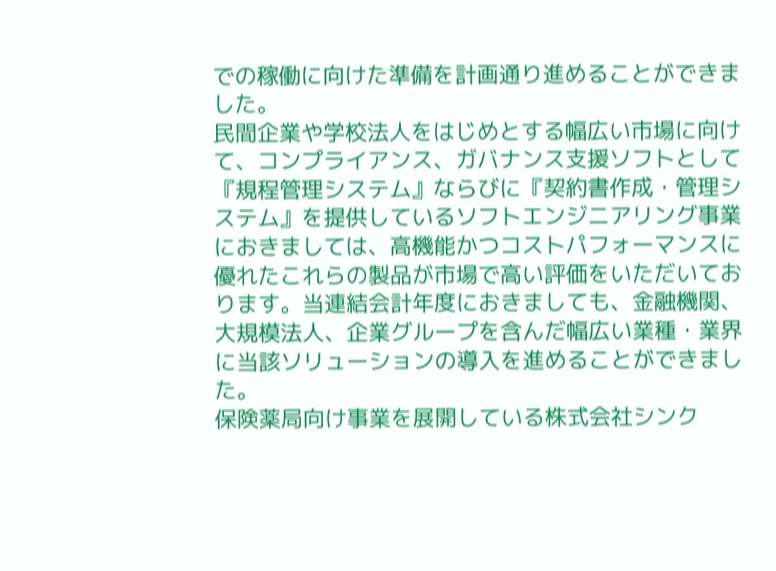での稼働に向けた準備を計画通り進めることができました。
民間企業や学校法人をはじめとする幅広い市場に向けて、コンプライアンス、ガバナンス支援ソフトとして『規程管理システム』ならびに『契約書作成・管理システム』を提供しているソフトエンジニアリング事業におきましては、高機能かつコストパフォーマンスに優れたこれらの製品が市場で高い評価をいただいております。当連結会計年度におきましても、金融機関、大規模法人、企業グループを含んだ幅広い業種・業界に当該ソリューションの導入を進めることができました。
保険薬局向け事業を展開している株式会社シンク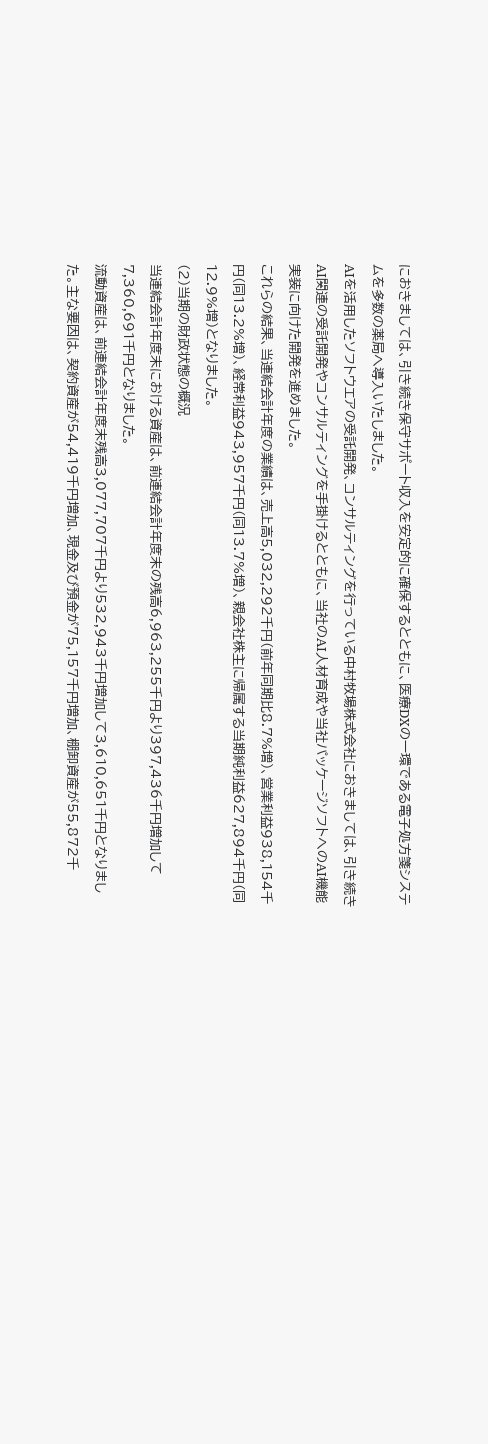におきましては、引き続き保守サポート収入を安定的に確保するとともに、医療DXの一環である電子処方箋システムを多数の薬局へ導入いたしました。
AIを活用したソフトウエアの受託開発、コンサルティングを行っている中村牧場株式会社におきましては、引き続きAI関連の受託開発やコンサルティングを手掛けるとともに、当社のAI人材育成や当社パッケージソフトへのAI機能実装に向けた開発を進めました。
これらの結果、当連結会計年度の業績は、売上高5,032,292千円(前年同期比8.7%増)、営業利益938,154千円(同13.2%増)、経常利益943,957千円(同13.7%増)、親会社株主に帰属する当期純利益627,894千円(同12.9%増)となりました。
(2)当期の財政状態の概況
当連結会計年度末における資産は、前連結会計年度末の残高6,963,255千円より397,436千円増加して7,360,691千円となりました。
流動資産は、前連結会計年度末残高3,077,707千円より532,943千円増加して3,610,651千円となりました。主な要因は、契約資産が54,419千円増加、現金及び預金が75,157千円増加、棚卸資産が55,872千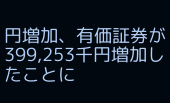円増加、有価証券が399,253千円増加したことに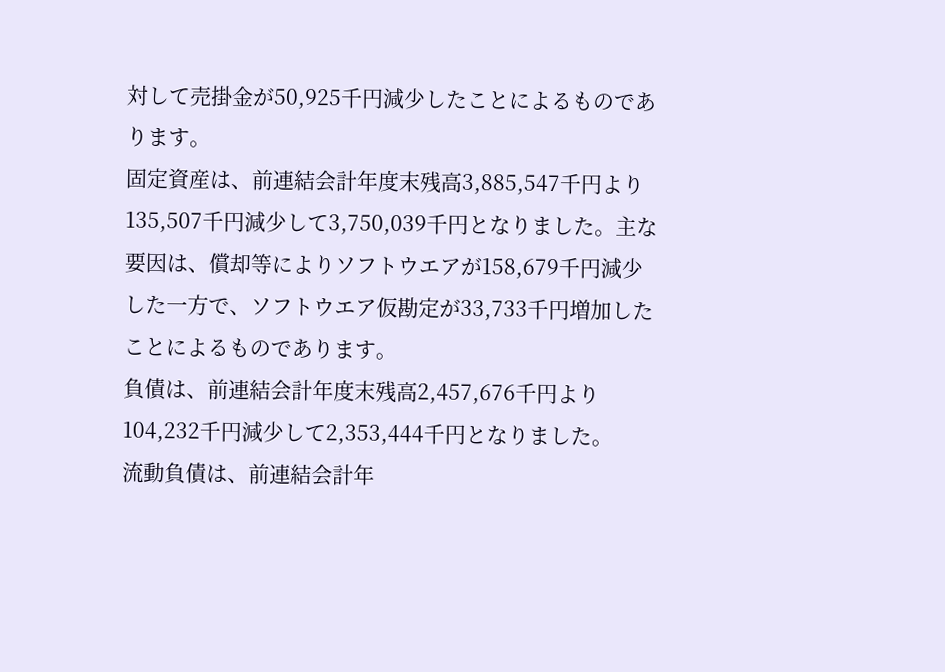対して売掛金が50,925千円減少したことによるものであります。
固定資産は、前連結会計年度末残高3,885,547千円より135,507千円減少して3,750,039千円となりました。主な要因は、償却等によりソフトウエアが158,679千円減少した一方で、ソフトウエア仮勘定が33,733千円増加したことによるものであります。
負債は、前連結会計年度末残高2,457,676千円より104,232千円減少して2,353,444千円となりました。
流動負債は、前連結会計年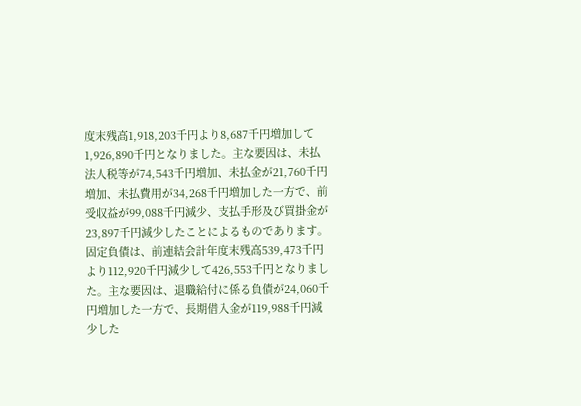度末残高1,918,203千円より8,687千円増加して1,926,890千円となりました。主な要因は、未払法人税等が74,543千円増加、未払金が21,760千円増加、未払費用が34,268千円増加した一方で、前受収益が99,088千円減少、支払手形及び買掛金が23,897千円減少したことによるものであります。
固定負債は、前連結会計年度末残高539,473千円より112,920千円減少して426,553千円となりました。主な要因は、退職給付に係る負債が24,060千円増加した一方で、長期借入金が119,988千円減少した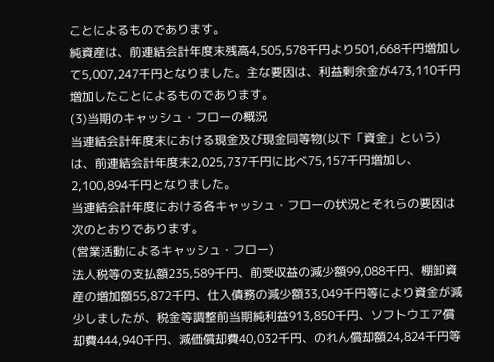ことによるものであります。
純資産は、前連結会計年度末残高4,505,578千円より501,668千円増加して5,007,247千円となりました。主な要因は、利益剰余金が473,110千円増加したことによるものであります。
(3)当期のキャッシュ・フローの概況
当連結会計年度末における現金及び現金同等物(以下「資金」という)は、前連結会計年度末2,025,737千円に比べ75,157千円増加し、2,100,894千円となりました。
当連結会計年度における各キャッシュ・フローの状況とそれらの要因は次のとおりであります。
(営業活動によるキャッシュ・フロー)
法人税等の支払額235,589千円、前受収益の減少額99,088千円、棚卸資産の増加額55,872千円、仕入債務の減少額33,049千円等により資金が減少しましたが、税金等調整前当期純利益913,850千円、ソフトウエア償却費444,940千円、減価償却費40,032千円、のれん償却額24,824千円等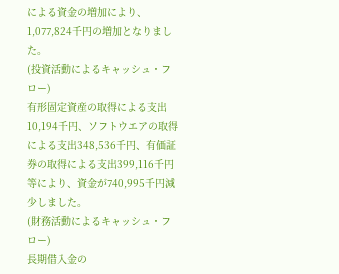による資金の増加により、1,077,824千円の増加となりました。
(投資活動によるキャッシュ・フロー)
有形固定資産の取得による支出10,194千円、ソフトウエアの取得による支出348,536千円、有価証券の取得による支出399,116千円等により、資金が740,995千円減少しました。
(財務活動によるキャッシュ・フロー)
長期借入金の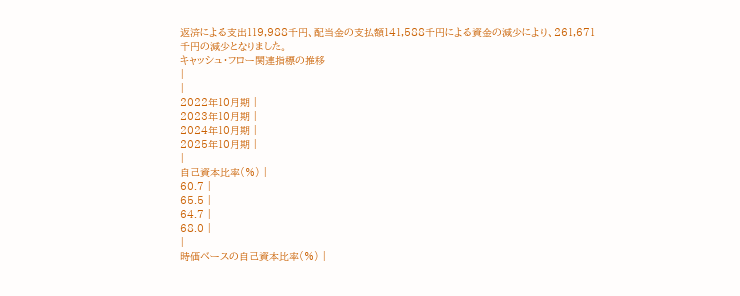返済による支出119,988千円、配当金の支払額141,588千円による資金の減少により、261,671千円の減少となりました。
キャッシュ・フロー関連指標の推移
|
|
2022年10月期 |
2023年10月期 |
2024年10月期 |
2025年10月期 |
|
自己資本比率(%) |
60.7 |
65.5 |
64.7 |
68.0 |
|
時価ベースの自己資本比率(%) |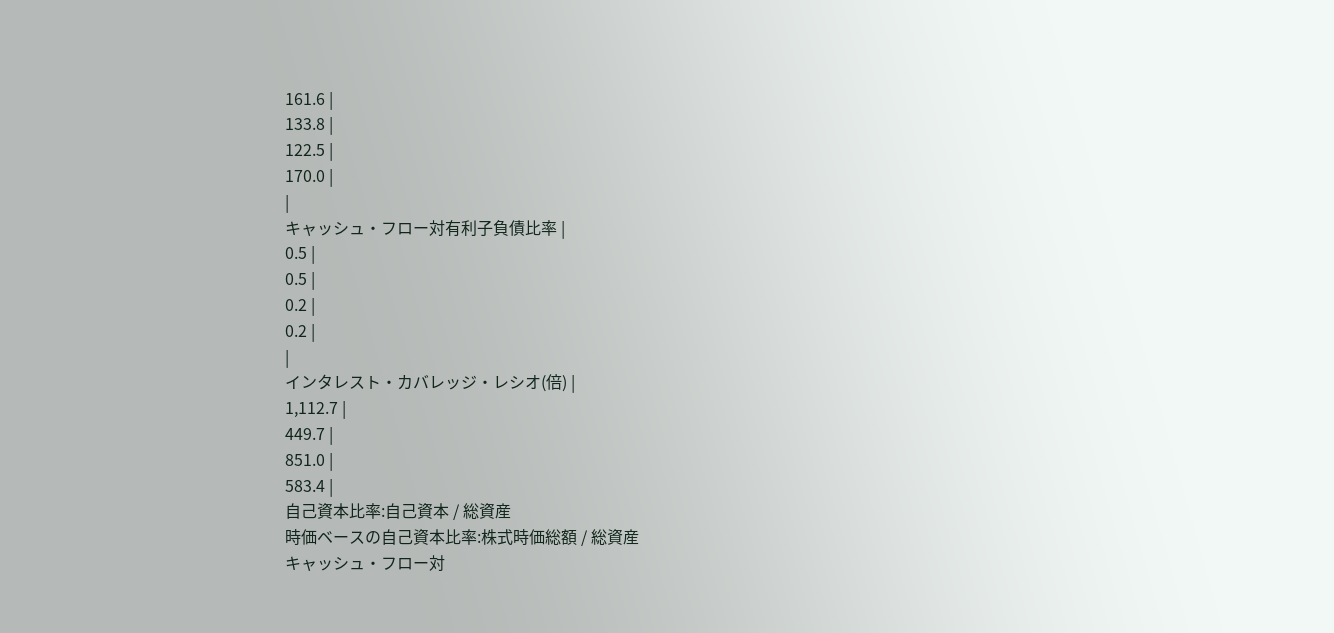161.6 |
133.8 |
122.5 |
170.0 |
|
キャッシュ・フロー対有利子負債比率 |
0.5 |
0.5 |
0.2 |
0.2 |
|
インタレスト・カバレッジ・レシオ(倍) |
1,112.7 |
449.7 |
851.0 |
583.4 |
自己資本比率:自己資本 / 総資産
時価ベースの自己資本比率:株式時価総額 / 総資産
キャッシュ・フロー対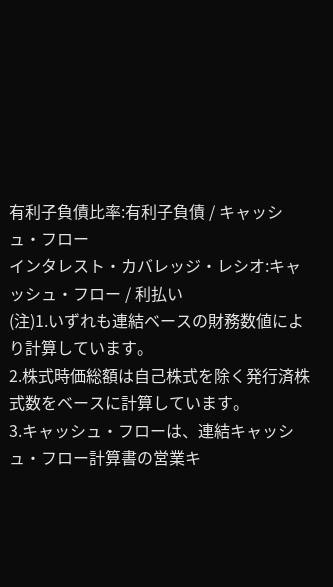有利子負債比率:有利子負債 / キャッシュ・フロー
インタレスト・カバレッジ・レシオ:キャッシュ・フロー / 利払い
(注)1.いずれも連結ベースの財務数値により計算しています。
2.株式時価総額は自己株式を除く発行済株式数をベースに計算しています。
3.キャッシュ・フローは、連結キャッシュ・フロー計算書の営業キ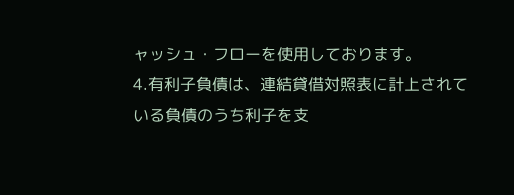ャッシュ・フローを使用しております。
4.有利子負債は、連結貸借対照表に計上されている負債のうち利子を支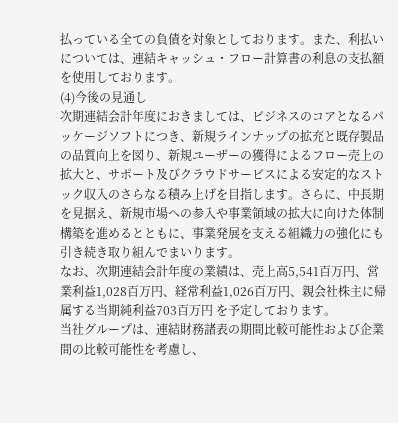払っている全ての負債を対象としております。また、利払いについては、連結キャッシュ・フロー計算書の利息の支払額を使用しております。
(4)今後の見通し
次期連結会計年度におきましては、ビジネスのコアとなるパッケージソフトにつき、新規ラインナップの拡充と既存製品の品質向上を図り、新規ユーザーの獲得によるフロー売上の拡大と、サポート及びクラウドサービスによる安定的なストック収入のさらなる積み上げを目指します。さらに、中長期を見据え、新規市場への参入や事業領域の拡大に向けた体制構築を進めるとともに、事業発展を支える組織力の強化にも引き続き取り組んでまいります。
なお、次期連結会計年度の業績は、売上高5,541百万円、営業利益1,028百万円、経常利益1,026百万円、親会社株主に帰属する当期純利益703百万円 を予定しております。
当社グループは、連結財務諸表の期間比較可能性および企業間の比較可能性を考慮し、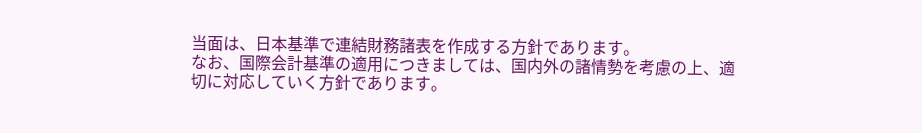当面は、日本基準で連結財務諸表を作成する方針であります。
なお、国際会計基準の適用につきましては、国内外の諸情勢を考慮の上、適切に対応していく方針であります。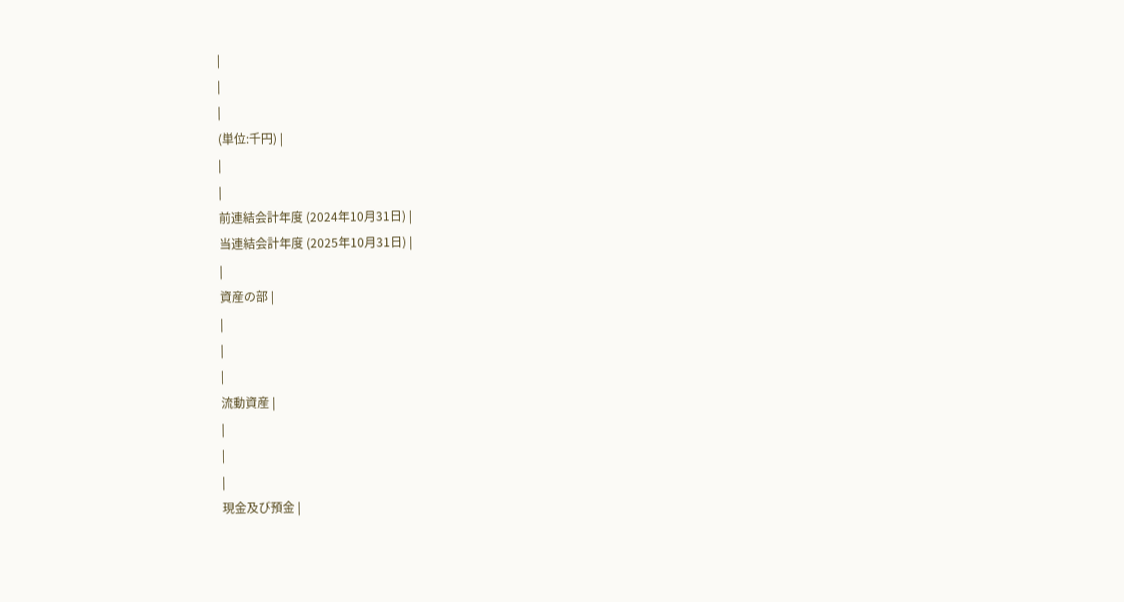|
|
|
(単位:千円) |
|
|
前連結会計年度 (2024年10月31日) |
当連結会計年度 (2025年10月31日) |
|
資産の部 |
|
|
|
流動資産 |
|
|
|
現金及び預金 |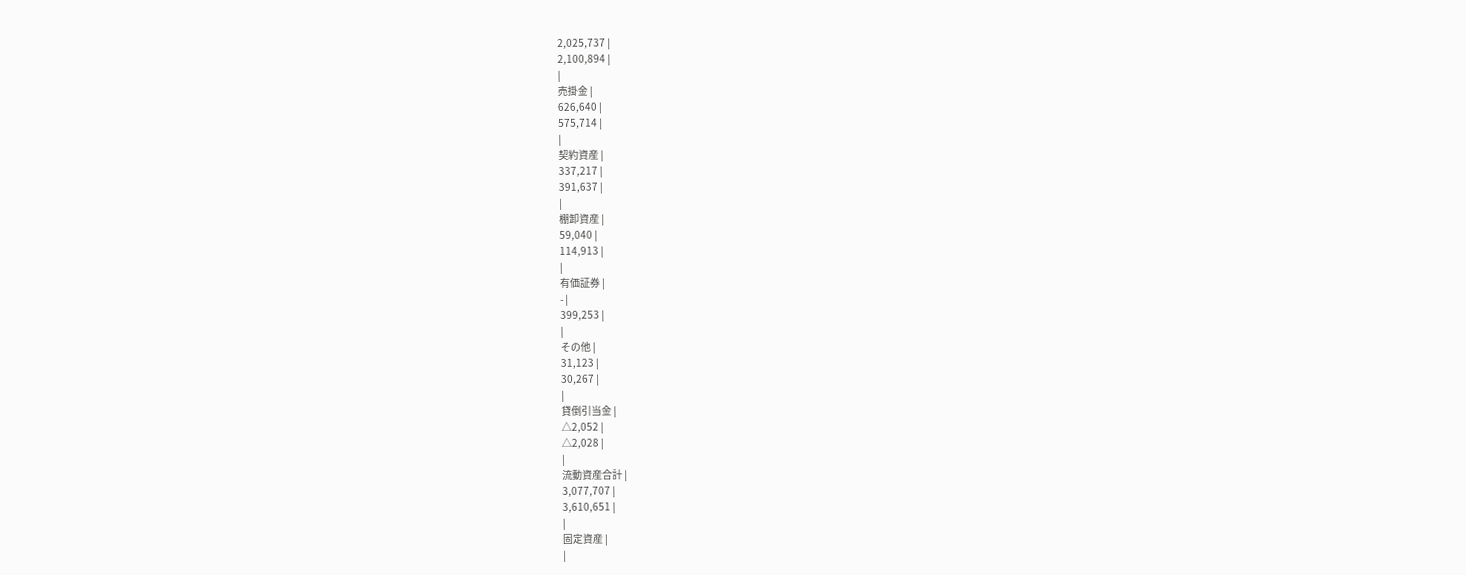2,025,737 |
2,100,894 |
|
売掛金 |
626,640 |
575,714 |
|
契約資産 |
337,217 |
391,637 |
|
棚卸資産 |
59,040 |
114,913 |
|
有価証券 |
- |
399,253 |
|
その他 |
31,123 |
30,267 |
|
貸倒引当金 |
△2,052 |
△2,028 |
|
流動資産合計 |
3,077,707 |
3,610,651 |
|
固定資産 |
|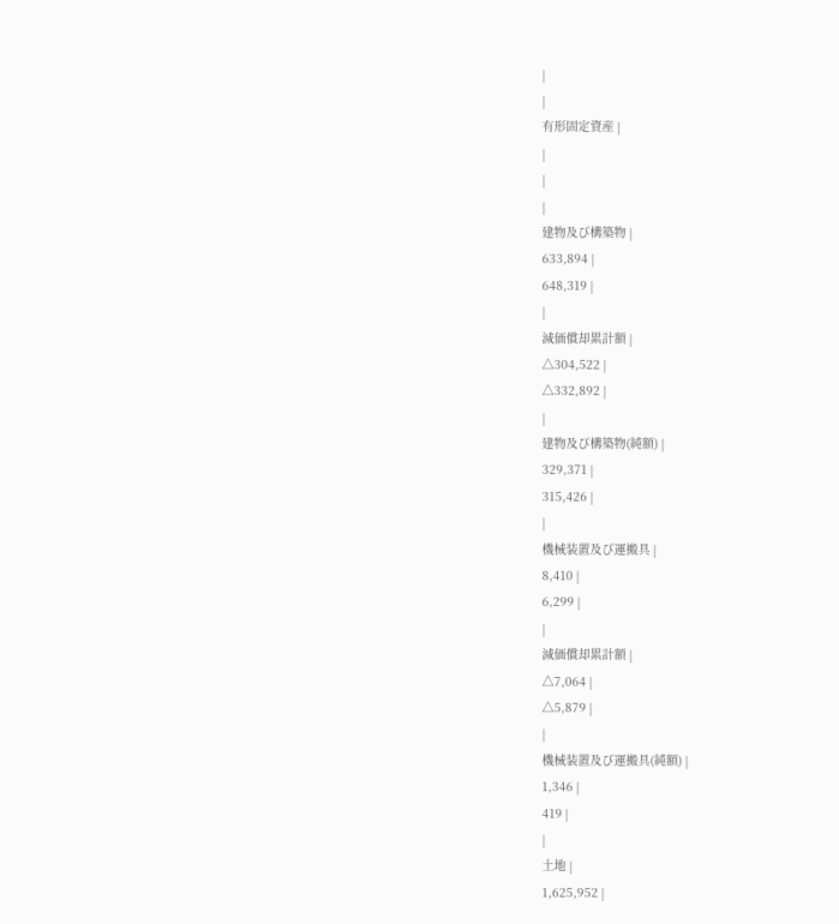|
|
有形固定資産 |
|
|
|
建物及び構築物 |
633,894 |
648,319 |
|
減価償却累計額 |
△304,522 |
△332,892 |
|
建物及び構築物(純額) |
329,371 |
315,426 |
|
機械装置及び運搬具 |
8,410 |
6,299 |
|
減価償却累計額 |
△7,064 |
△5,879 |
|
機械装置及び運搬具(純額) |
1,346 |
419 |
|
土地 |
1,625,952 |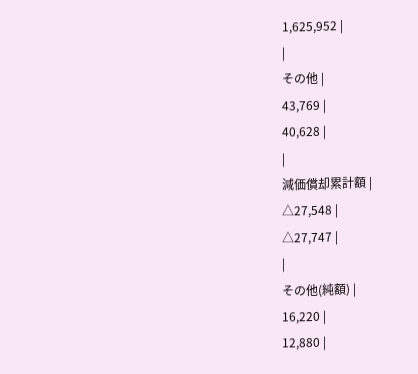1,625,952 |
|
その他 |
43,769 |
40,628 |
|
減価償却累計額 |
△27,548 |
△27,747 |
|
その他(純額) |
16,220 |
12,880 |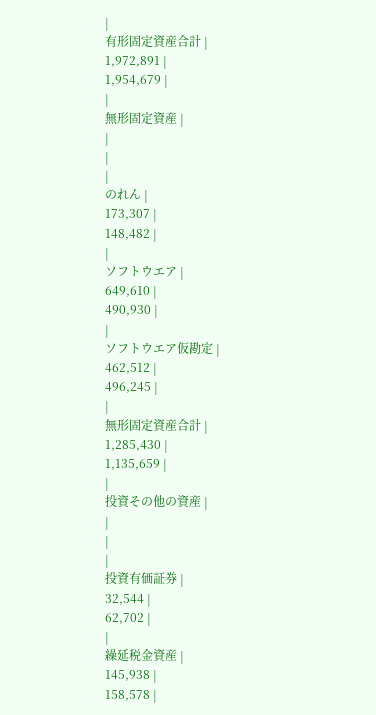|
有形固定資産合計 |
1,972,891 |
1,954,679 |
|
無形固定資産 |
|
|
|
のれん |
173,307 |
148,482 |
|
ソフトウエア |
649,610 |
490,930 |
|
ソフトウエア仮勘定 |
462,512 |
496,245 |
|
無形固定資産合計 |
1,285,430 |
1,135,659 |
|
投資その他の資産 |
|
|
|
投資有価証券 |
32,544 |
62,702 |
|
繰延税金資産 |
145,938 |
158,578 |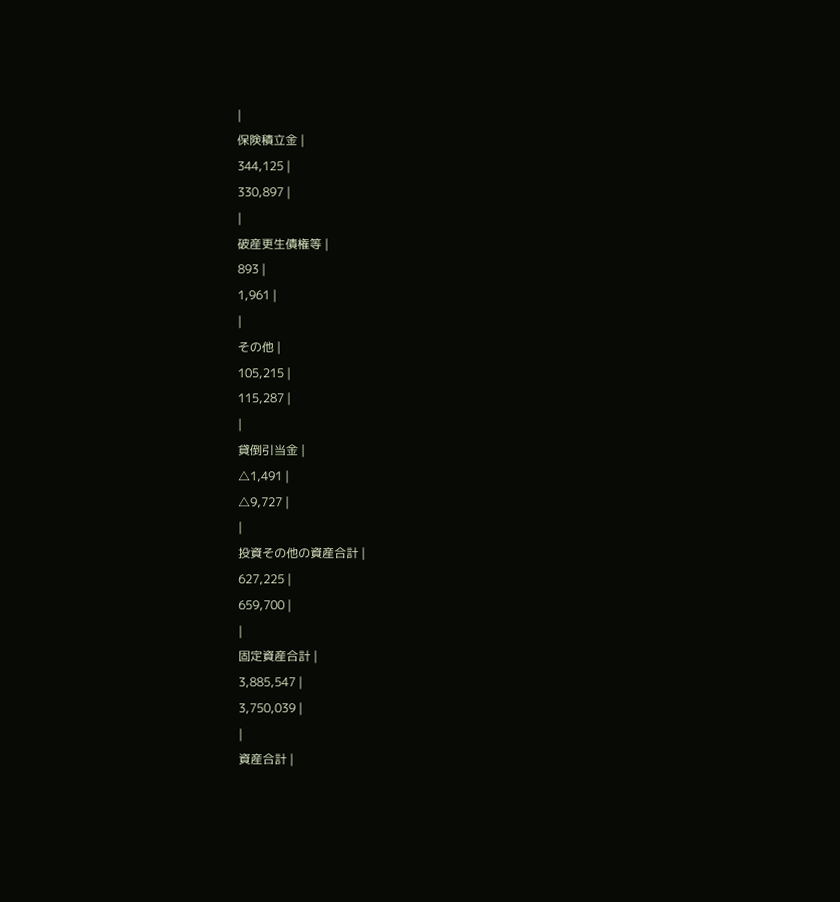|
保険積立金 |
344,125 |
330,897 |
|
破産更生債権等 |
893 |
1,961 |
|
その他 |
105,215 |
115,287 |
|
貸倒引当金 |
△1,491 |
△9,727 |
|
投資その他の資産合計 |
627,225 |
659,700 |
|
固定資産合計 |
3,885,547 |
3,750,039 |
|
資産合計 |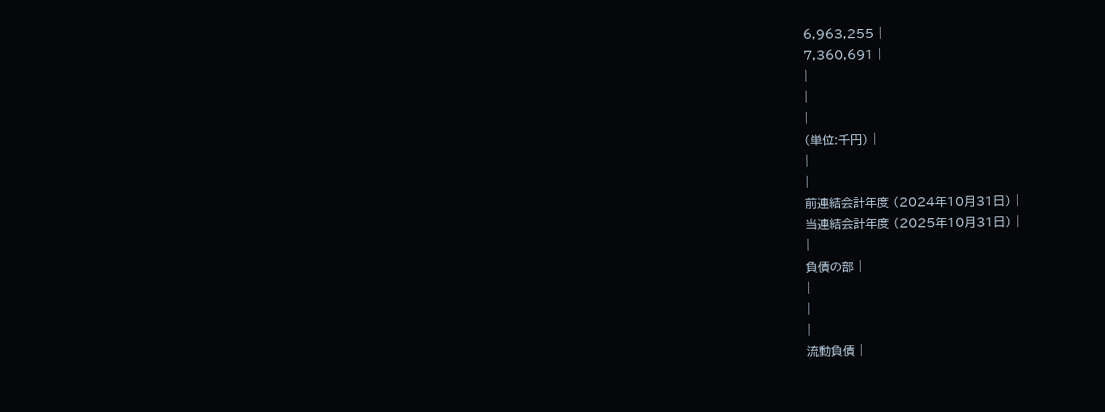6,963,255 |
7,360,691 |
|
|
|
(単位:千円) |
|
|
前連結会計年度 (2024年10月31日) |
当連結会計年度 (2025年10月31日) |
|
負債の部 |
|
|
|
流動負債 |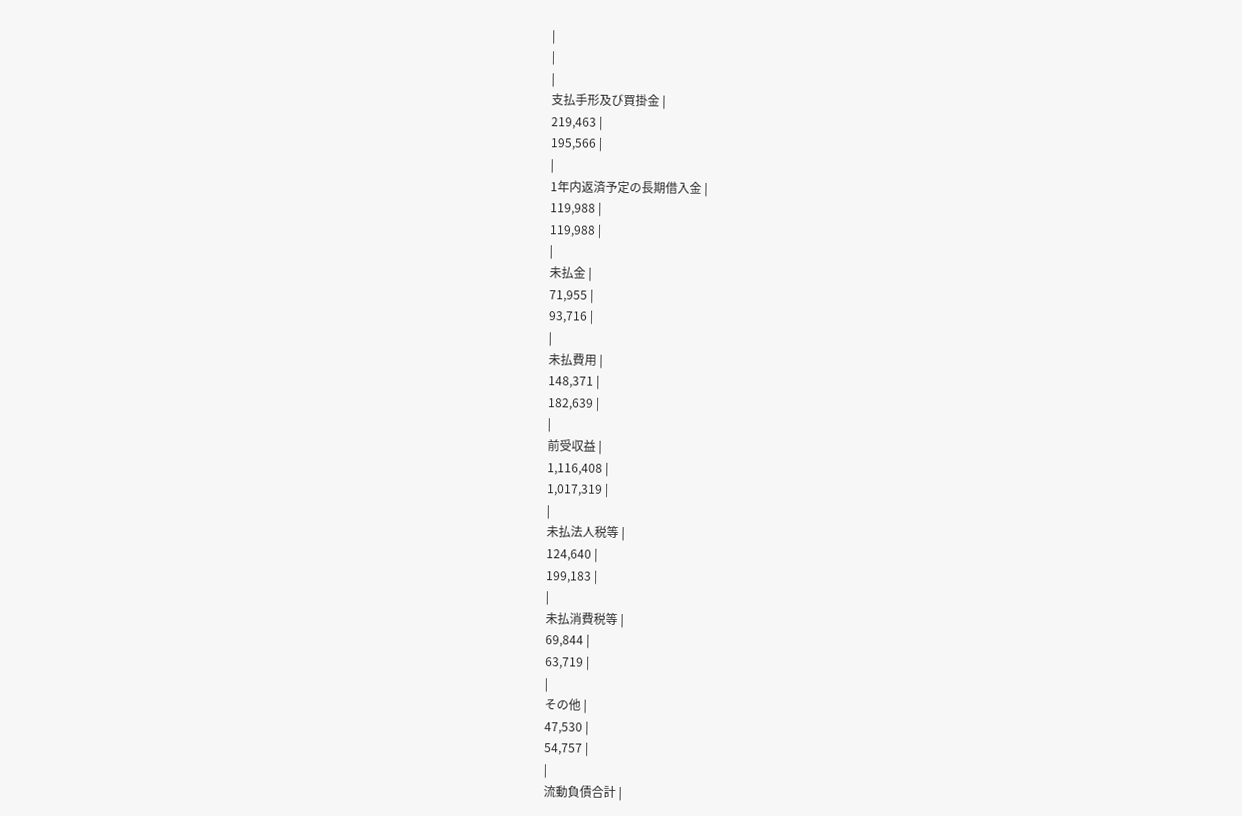|
|
|
支払手形及び買掛金 |
219,463 |
195,566 |
|
1年内返済予定の長期借入金 |
119,988 |
119,988 |
|
未払金 |
71,955 |
93,716 |
|
未払費用 |
148,371 |
182,639 |
|
前受収益 |
1,116,408 |
1,017,319 |
|
未払法人税等 |
124,640 |
199,183 |
|
未払消費税等 |
69,844 |
63,719 |
|
その他 |
47,530 |
54,757 |
|
流動負債合計 |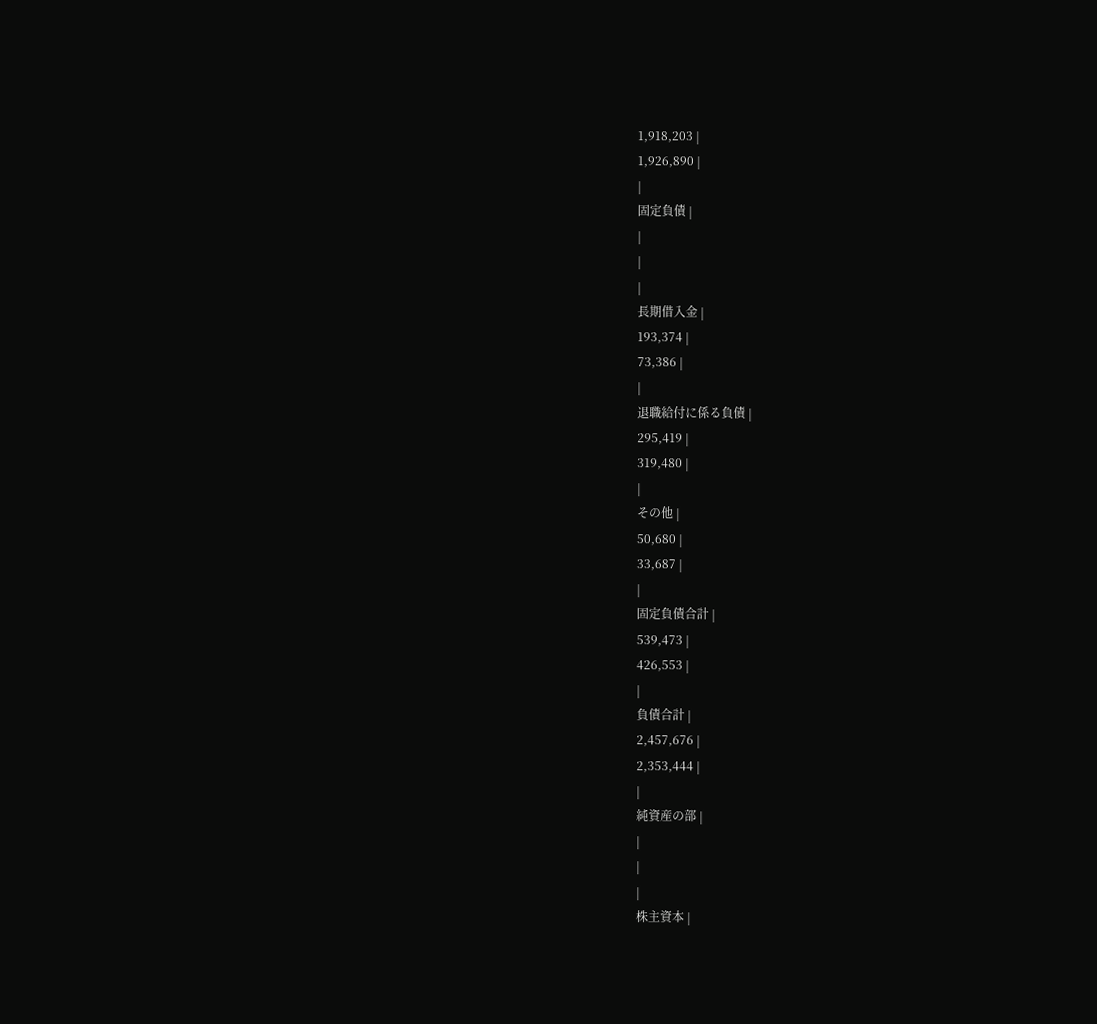1,918,203 |
1,926,890 |
|
固定負債 |
|
|
|
長期借入金 |
193,374 |
73,386 |
|
退職給付に係る負債 |
295,419 |
319,480 |
|
その他 |
50,680 |
33,687 |
|
固定負債合計 |
539,473 |
426,553 |
|
負債合計 |
2,457,676 |
2,353,444 |
|
純資産の部 |
|
|
|
株主資本 |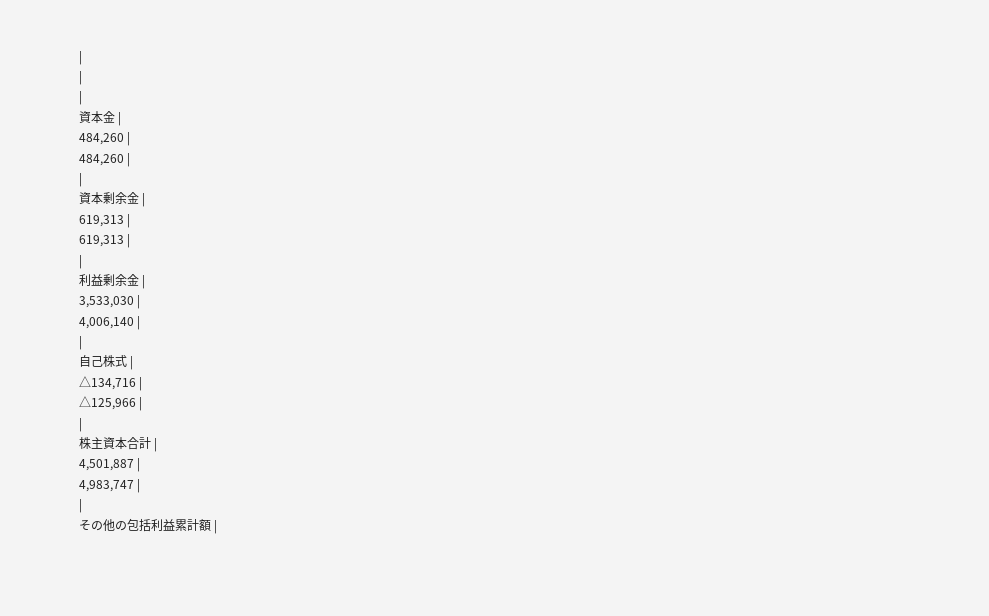|
|
|
資本金 |
484,260 |
484,260 |
|
資本剰余金 |
619,313 |
619,313 |
|
利益剰余金 |
3,533,030 |
4,006,140 |
|
自己株式 |
△134,716 |
△125,966 |
|
株主資本合計 |
4,501,887 |
4,983,747 |
|
その他の包括利益累計額 |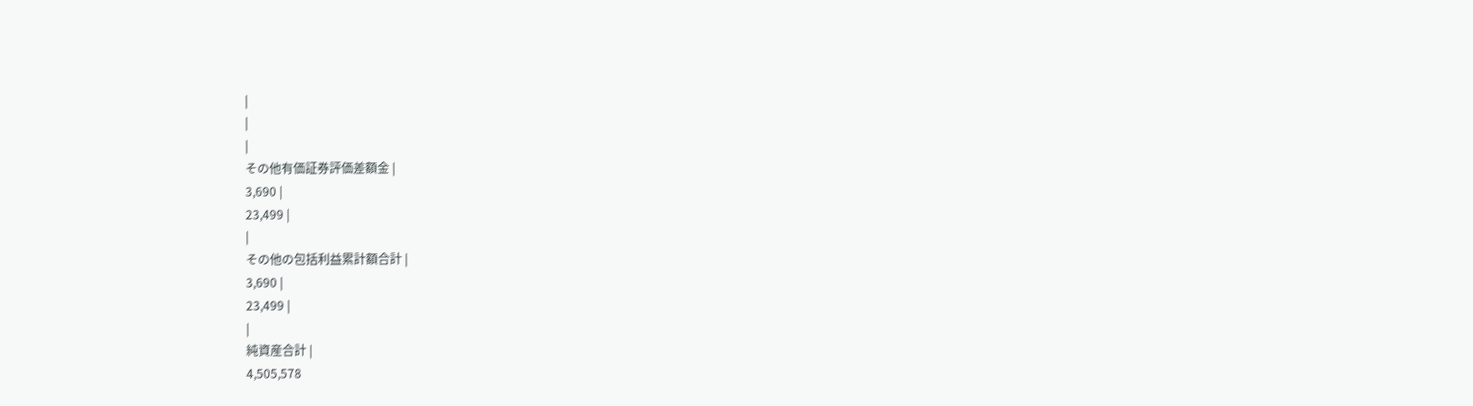|
|
|
その他有価証券評価差額金 |
3,690 |
23,499 |
|
その他の包括利益累計額合計 |
3,690 |
23,499 |
|
純資産合計 |
4,505,578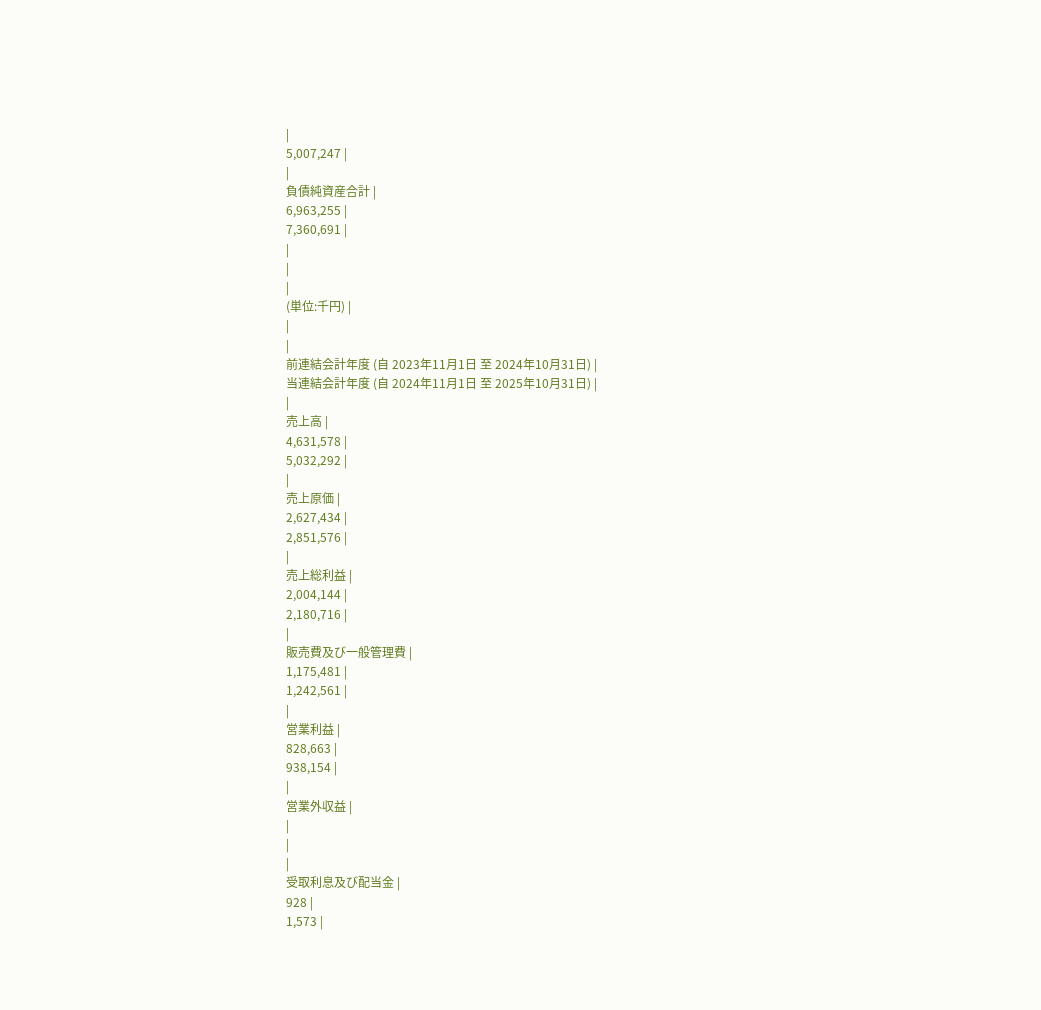|
5,007,247 |
|
負債純資産合計 |
6,963,255 |
7,360,691 |
|
|
|
(単位:千円) |
|
|
前連結会計年度 (自 2023年11月1日 至 2024年10月31日) |
当連結会計年度 (自 2024年11月1日 至 2025年10月31日) |
|
売上高 |
4,631,578 |
5,032,292 |
|
売上原価 |
2,627,434 |
2,851,576 |
|
売上総利益 |
2,004,144 |
2,180,716 |
|
販売費及び一般管理費 |
1,175,481 |
1,242,561 |
|
営業利益 |
828,663 |
938,154 |
|
営業外収益 |
|
|
|
受取利息及び配当金 |
928 |
1,573 |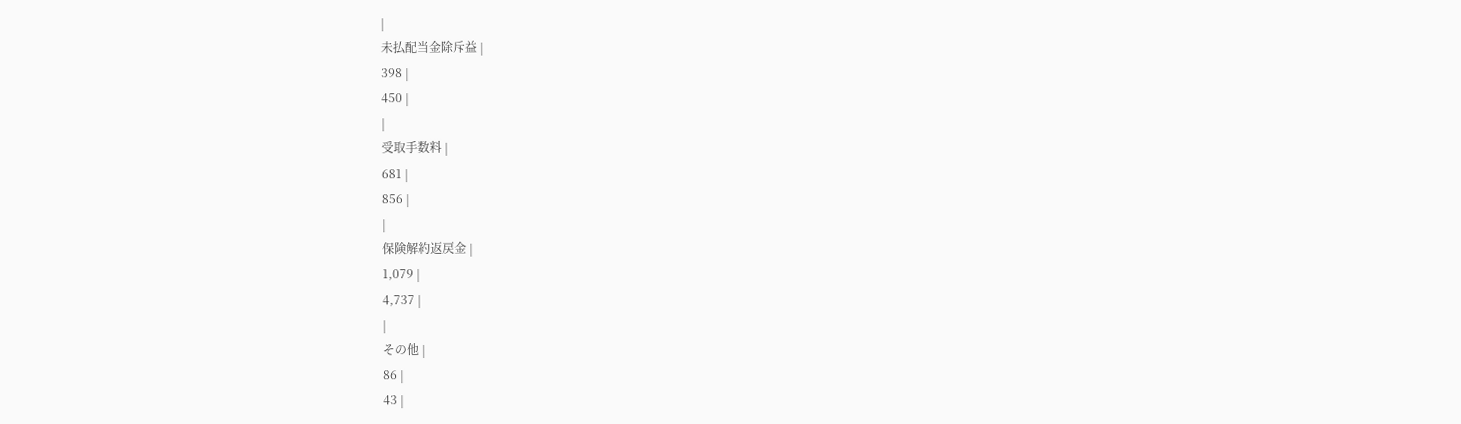|
未払配当金除斥益 |
398 |
450 |
|
受取手数料 |
681 |
856 |
|
保険解約返戻金 |
1,079 |
4,737 |
|
その他 |
86 |
43 |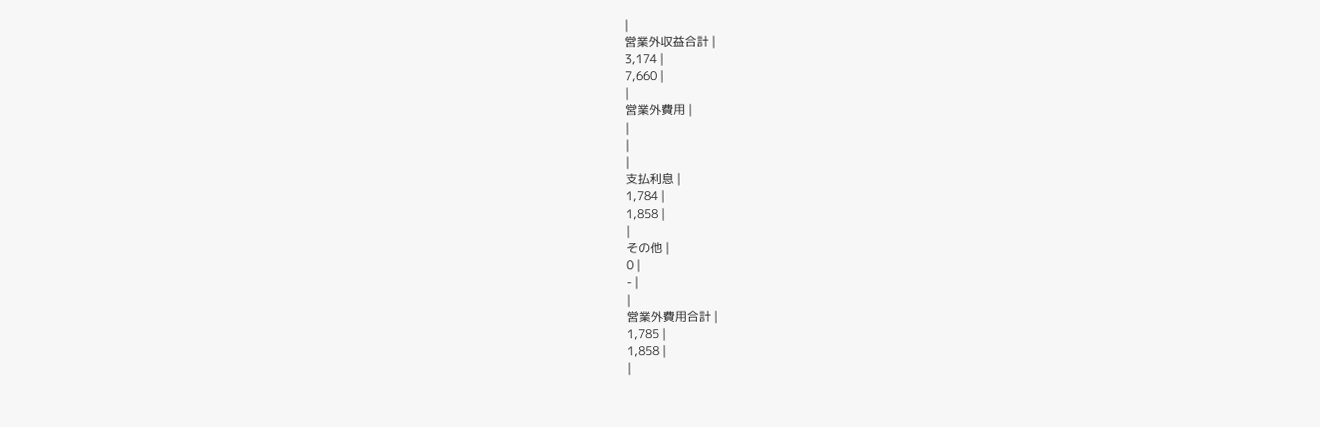|
営業外収益合計 |
3,174 |
7,660 |
|
営業外費用 |
|
|
|
支払利息 |
1,784 |
1,858 |
|
その他 |
0 |
- |
|
営業外費用合計 |
1,785 |
1,858 |
|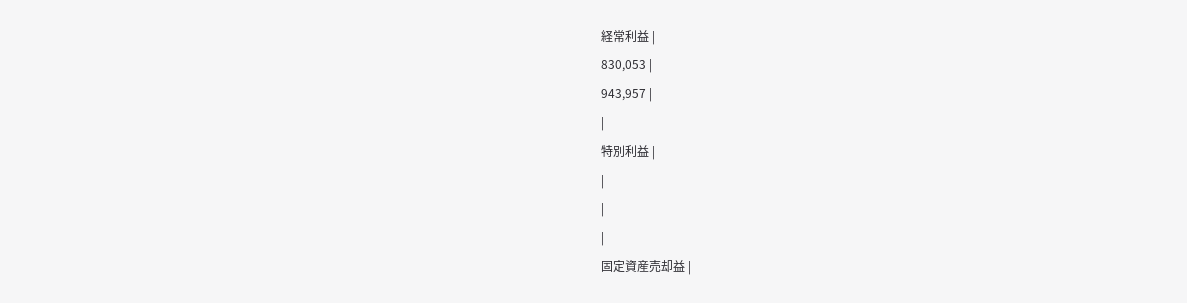経常利益 |
830,053 |
943,957 |
|
特別利益 |
|
|
|
固定資産売却益 |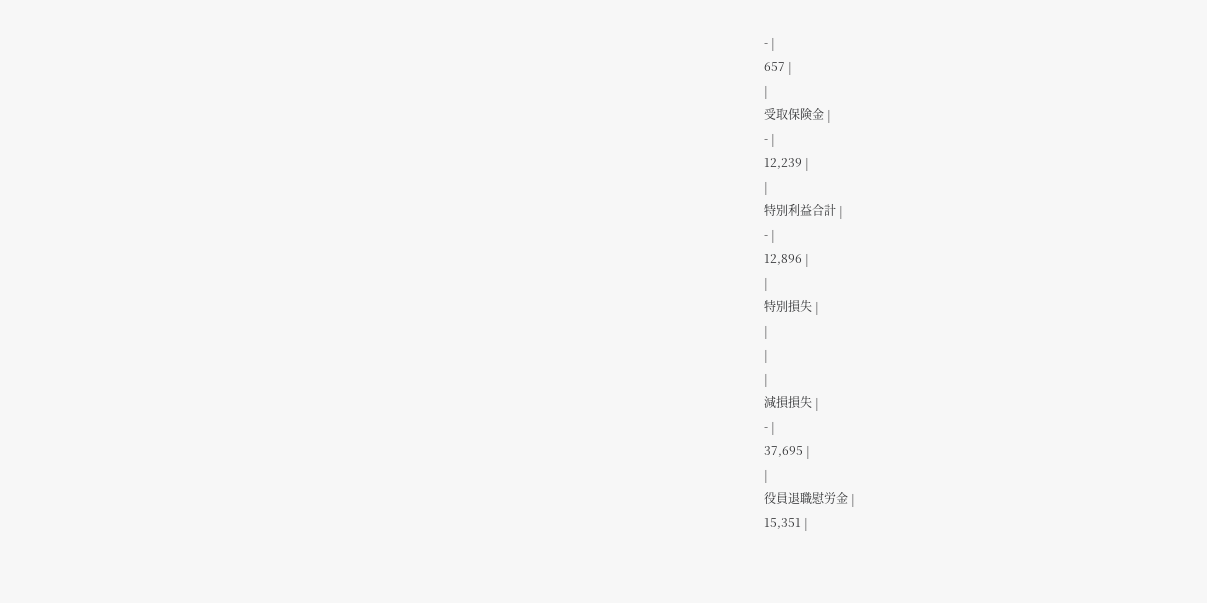- |
657 |
|
受取保険金 |
- |
12,239 |
|
特別利益合計 |
- |
12,896 |
|
特別損失 |
|
|
|
減損損失 |
- |
37,695 |
|
役員退職慰労金 |
15,351 |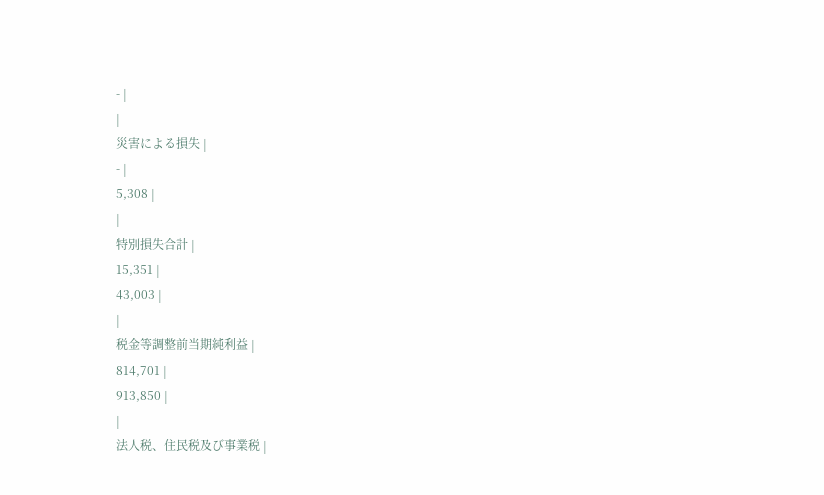- |
|
災害による損失 |
- |
5,308 |
|
特別損失合計 |
15,351 |
43,003 |
|
税金等調整前当期純利益 |
814,701 |
913,850 |
|
法人税、住民税及び事業税 |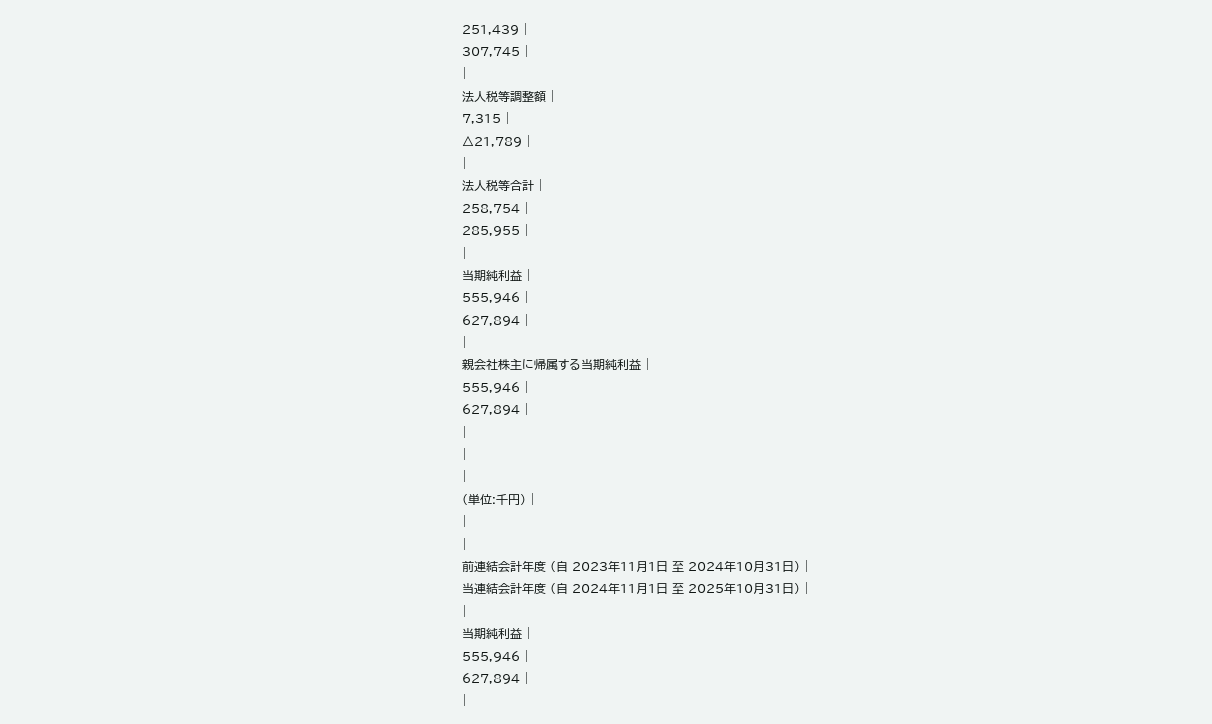251,439 |
307,745 |
|
法人税等調整額 |
7,315 |
△21,789 |
|
法人税等合計 |
258,754 |
285,955 |
|
当期純利益 |
555,946 |
627,894 |
|
親会社株主に帰属する当期純利益 |
555,946 |
627,894 |
|
|
|
(単位:千円) |
|
|
前連結会計年度 (自 2023年11月1日 至 2024年10月31日) |
当連結会計年度 (自 2024年11月1日 至 2025年10月31日) |
|
当期純利益 |
555,946 |
627,894 |
|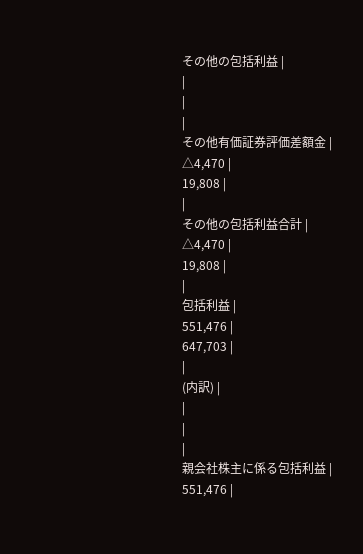その他の包括利益 |
|
|
|
その他有価証券評価差額金 |
△4,470 |
19,808 |
|
その他の包括利益合計 |
△4,470 |
19,808 |
|
包括利益 |
551,476 |
647,703 |
|
(内訳) |
|
|
|
親会社株主に係る包括利益 |
551,476 |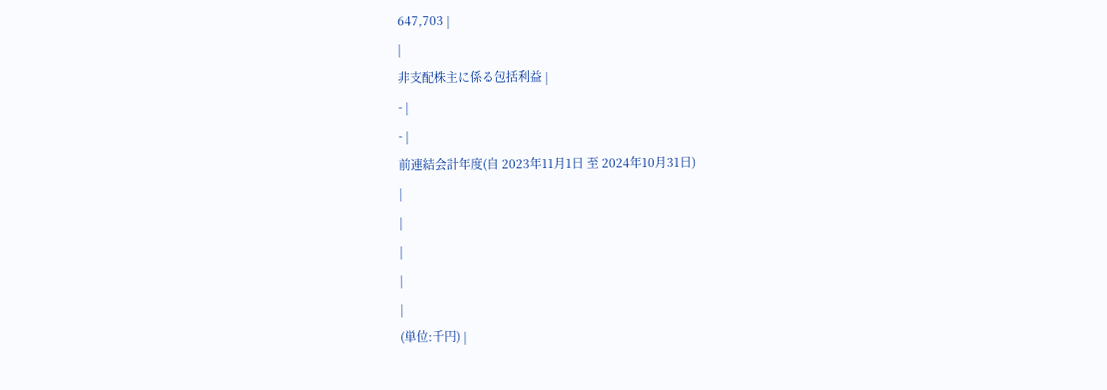647,703 |
|
非支配株主に係る包括利益 |
- |
- |
前連結会計年度(自 2023年11月1日 至 2024年10月31日)
|
|
|
|
|
(単位:千円) |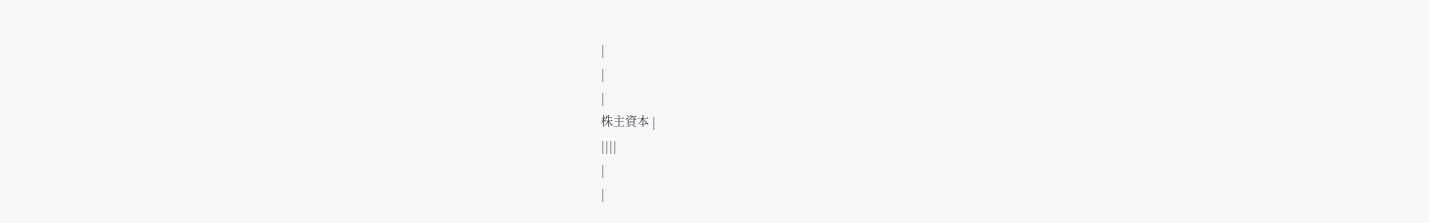|
|
|
株主資本 |
||||
|
|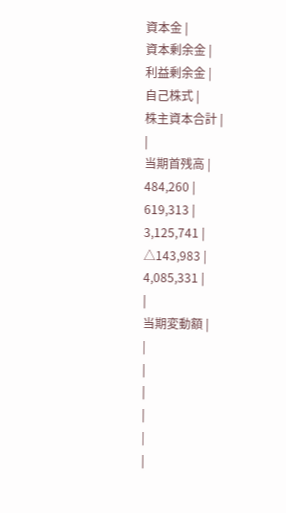資本金 |
資本剰余金 |
利益剰余金 |
自己株式 |
株主資本合計 |
|
当期首残高 |
484,260 |
619,313 |
3,125,741 |
△143,983 |
4,085,331 |
|
当期変動額 |
|
|
|
|
|
|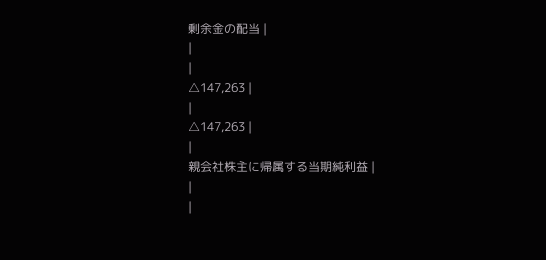剰余金の配当 |
|
|
△147,263 |
|
△147,263 |
|
親会社株主に帰属する当期純利益 |
|
|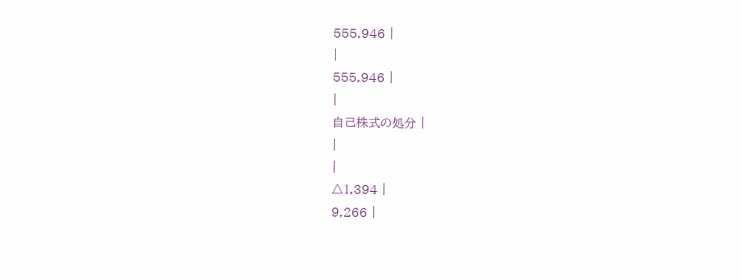555,946 |
|
555,946 |
|
自己株式の処分 |
|
|
△1,394 |
9,266 |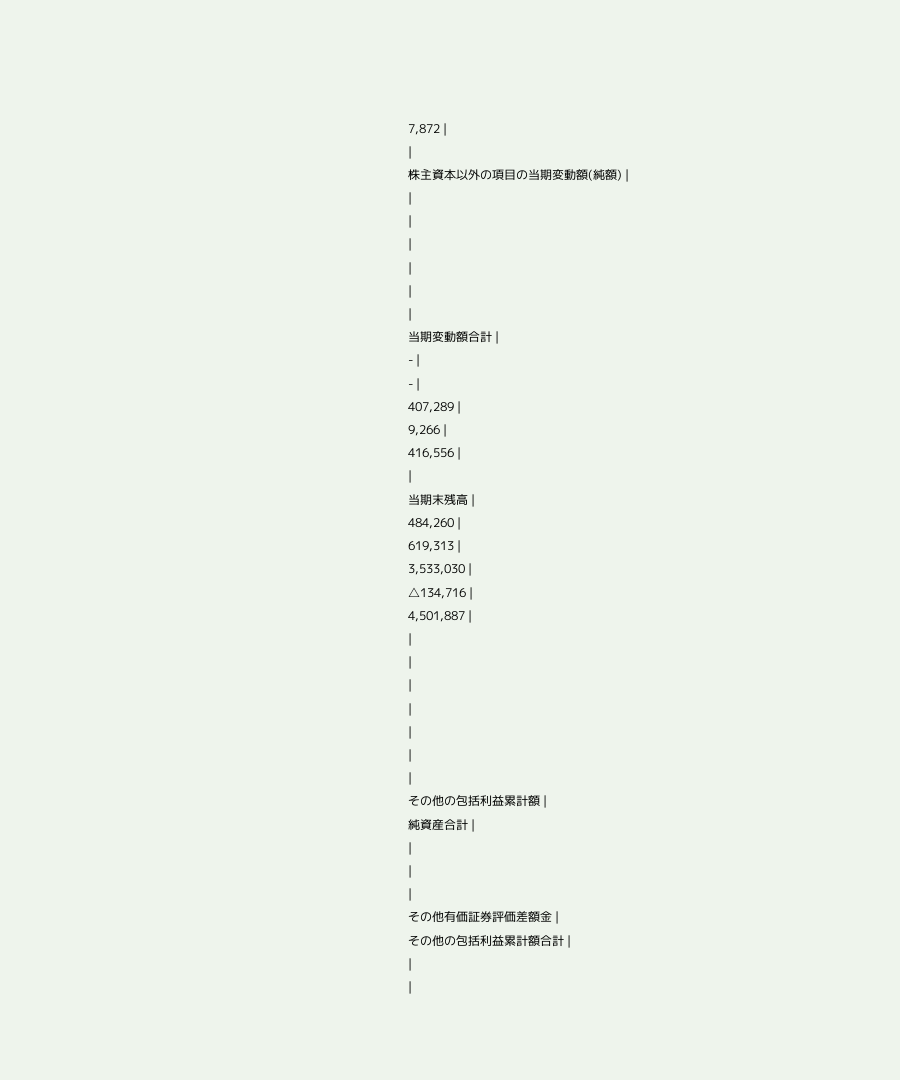7,872 |
|
株主資本以外の項目の当期変動額(純額) |
|
|
|
|
|
|
当期変動額合計 |
- |
- |
407,289 |
9,266 |
416,556 |
|
当期末残高 |
484,260 |
619,313 |
3,533,030 |
△134,716 |
4,501,887 |
|
|
|
|
|
|
|
その他の包括利益累計額 |
純資産合計 |
|
|
|
その他有価証券評価差額金 |
その他の包括利益累計額合計 |
|
|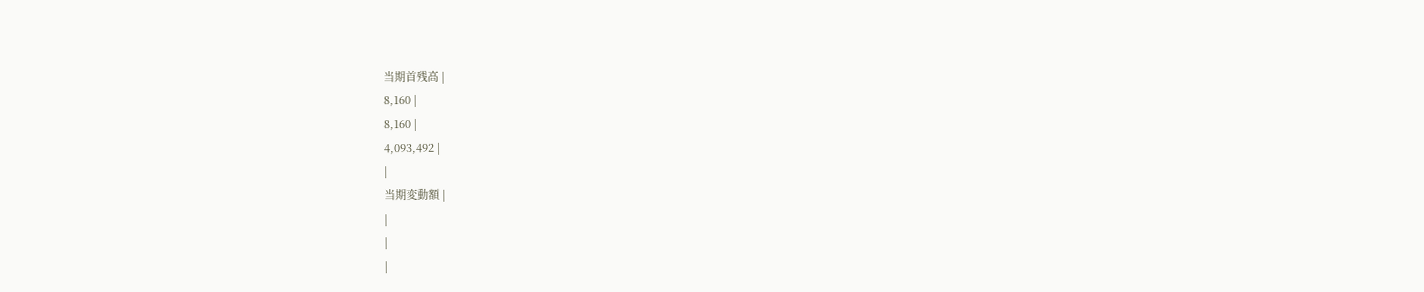当期首残高 |
8,160 |
8,160 |
4,093,492 |
|
当期変動額 |
|
|
|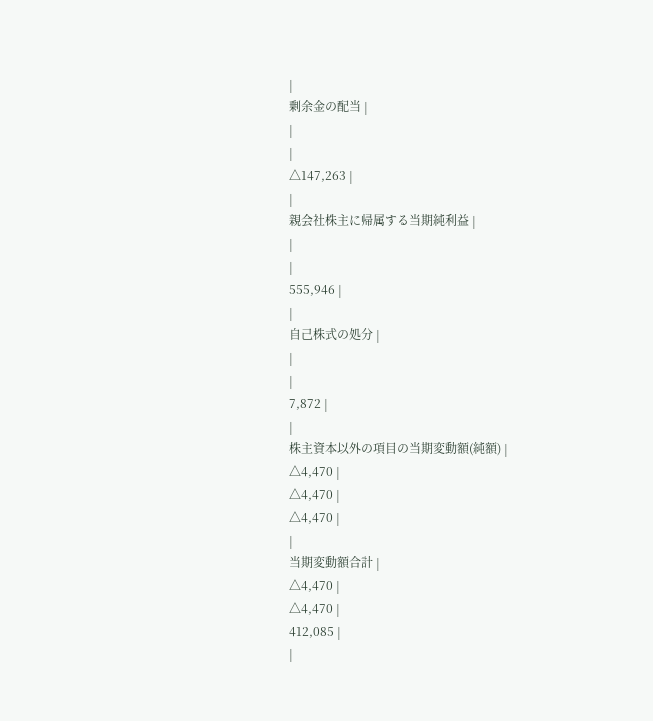|
剰余金の配当 |
|
|
△147,263 |
|
親会社株主に帰属する当期純利益 |
|
|
555,946 |
|
自己株式の処分 |
|
|
7,872 |
|
株主資本以外の項目の当期変動額(純額) |
△4,470 |
△4,470 |
△4,470 |
|
当期変動額合計 |
△4,470 |
△4,470 |
412,085 |
|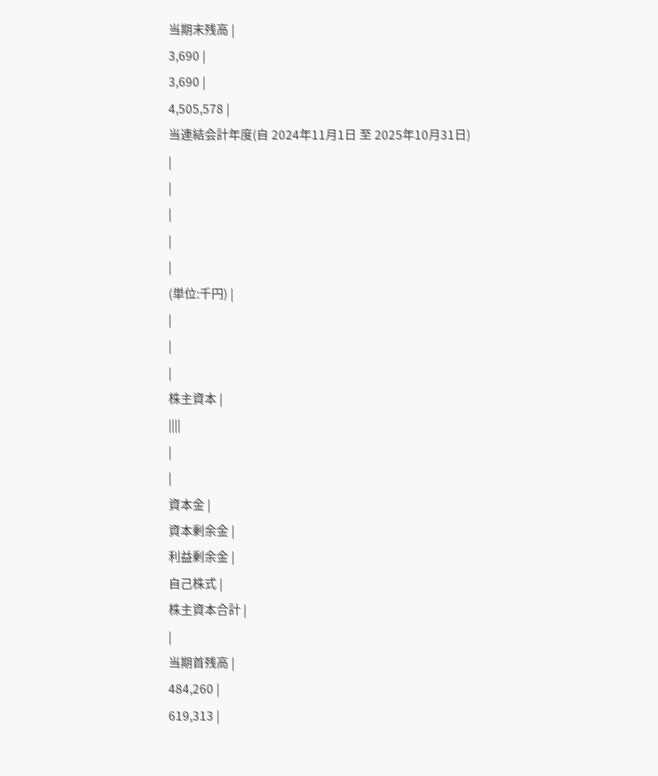当期末残高 |
3,690 |
3,690 |
4,505,578 |
当連結会計年度(自 2024年11月1日 至 2025年10月31日)
|
|
|
|
|
(単位:千円) |
|
|
|
株主資本 |
||||
|
|
資本金 |
資本剰余金 |
利益剰余金 |
自己株式 |
株主資本合計 |
|
当期首残高 |
484,260 |
619,313 |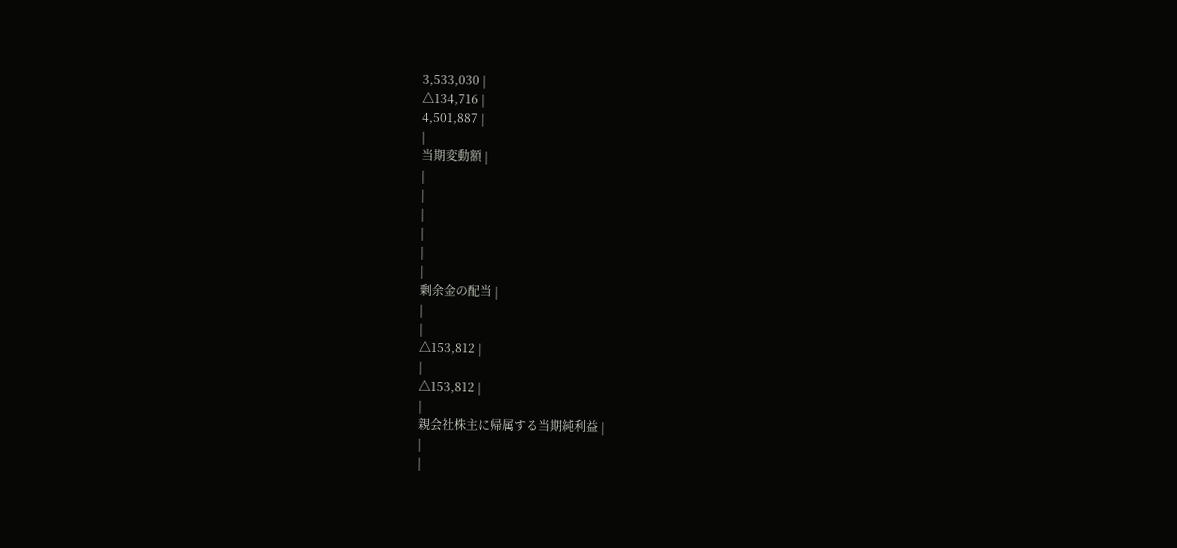3,533,030 |
△134,716 |
4,501,887 |
|
当期変動額 |
|
|
|
|
|
|
剰余金の配当 |
|
|
△153,812 |
|
△153,812 |
|
親会社株主に帰属する当期純利益 |
|
|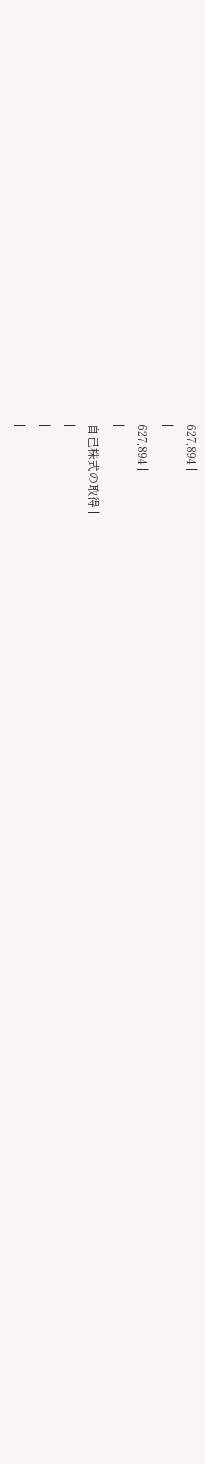627,894 |
|
627,894 |
|
自己株式の取得 |
|
|
|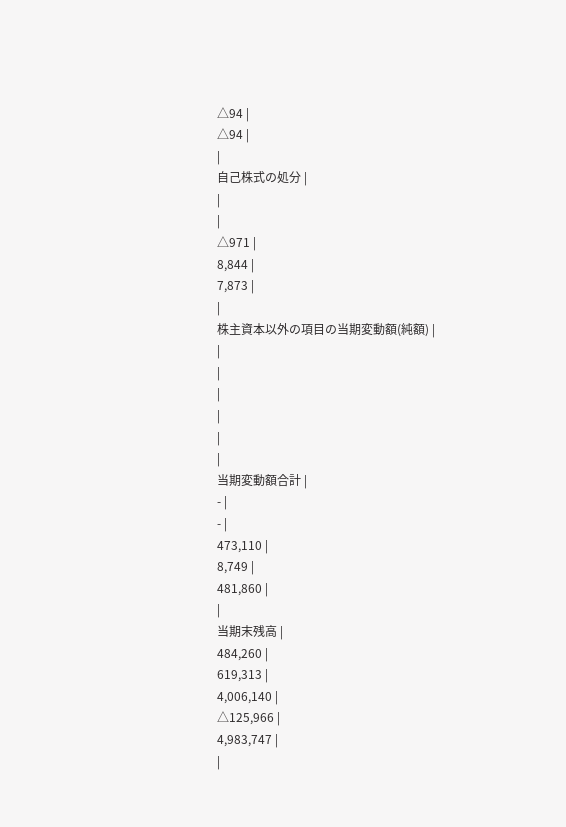△94 |
△94 |
|
自己株式の処分 |
|
|
△971 |
8,844 |
7,873 |
|
株主資本以外の項目の当期変動額(純額) |
|
|
|
|
|
|
当期変動額合計 |
- |
- |
473,110 |
8,749 |
481,860 |
|
当期末残高 |
484,260 |
619,313 |
4,006,140 |
△125,966 |
4,983,747 |
|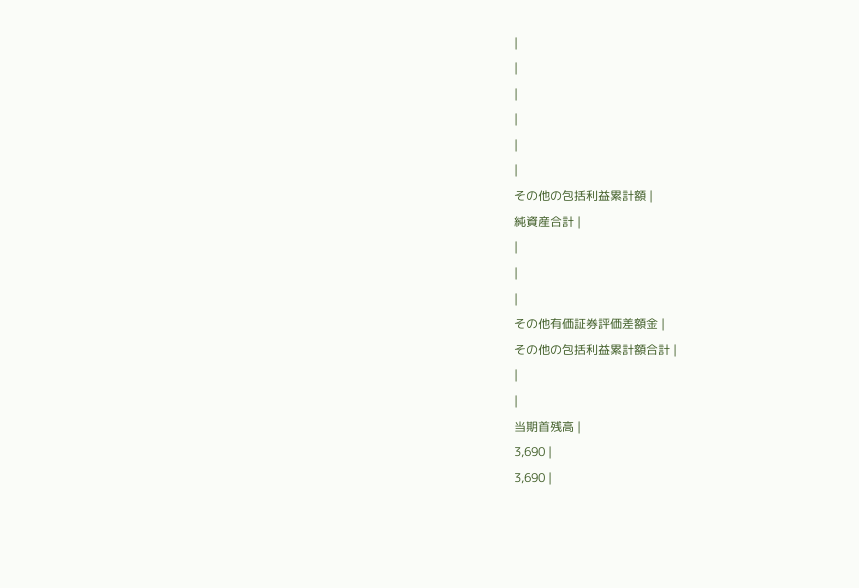|
|
|
|
|
|
その他の包括利益累計額 |
純資産合計 |
|
|
|
その他有価証券評価差額金 |
その他の包括利益累計額合計 |
|
|
当期首残高 |
3,690 |
3,690 |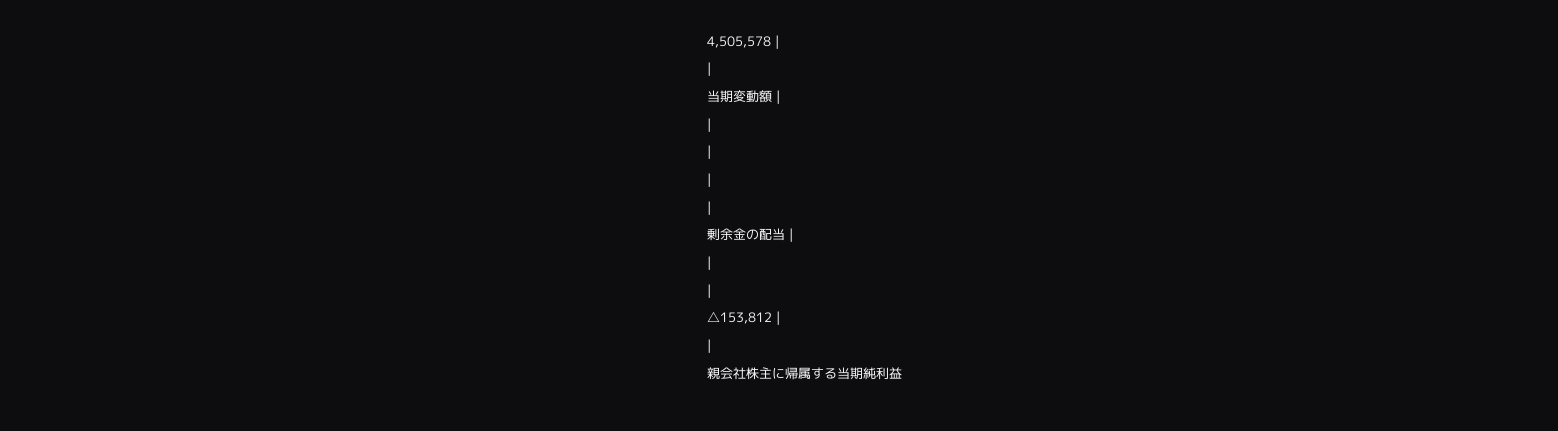4,505,578 |
|
当期変動額 |
|
|
|
|
剰余金の配当 |
|
|
△153,812 |
|
親会社株主に帰属する当期純利益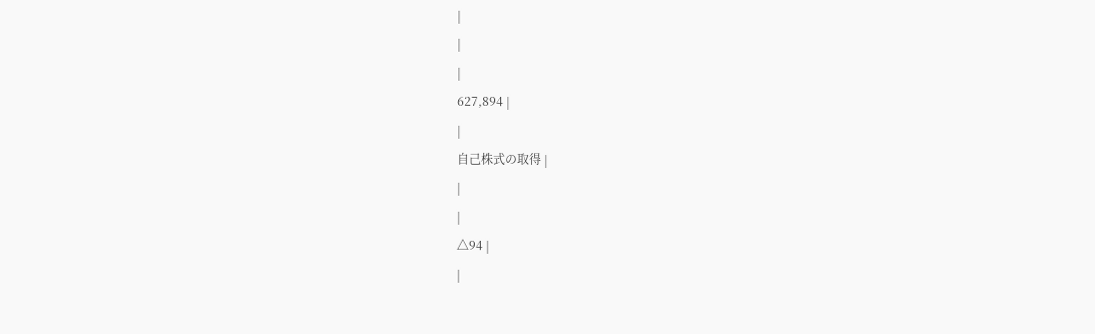|
|
|
627,894 |
|
自己株式の取得 |
|
|
△94 |
|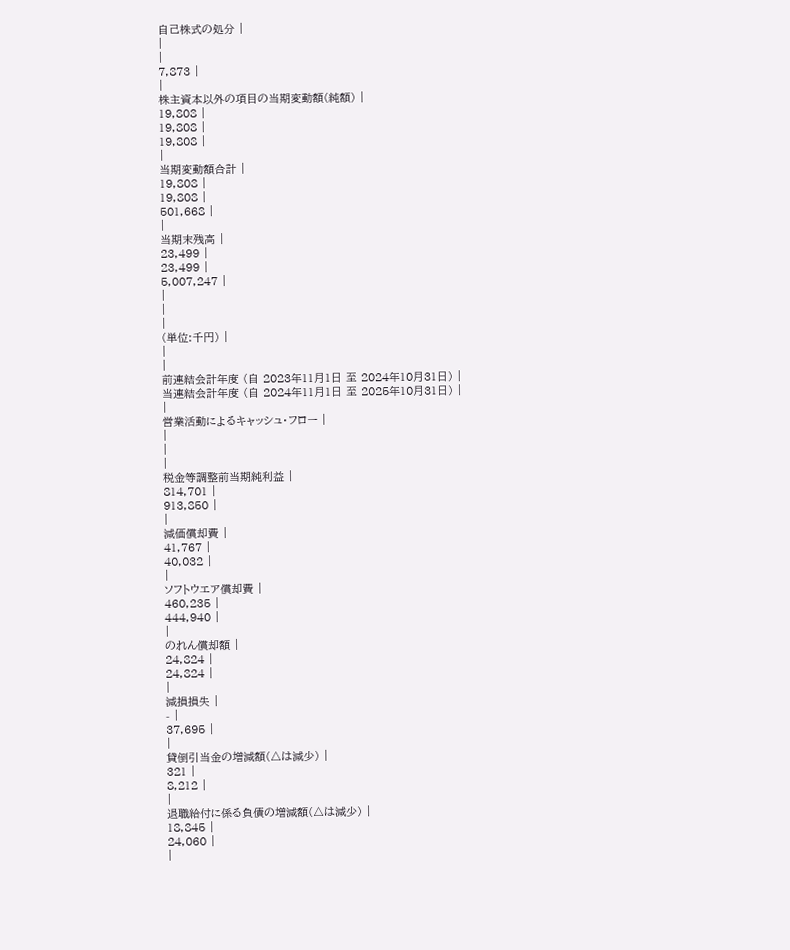自己株式の処分 |
|
|
7,873 |
|
株主資本以外の項目の当期変動額(純額) |
19,808 |
19,808 |
19,808 |
|
当期変動額合計 |
19,808 |
19,808 |
501,668 |
|
当期末残高 |
23,499 |
23,499 |
5,007,247 |
|
|
|
(単位:千円) |
|
|
前連結会計年度 (自 2023年11月1日 至 2024年10月31日) |
当連結会計年度 (自 2024年11月1日 至 2025年10月31日) |
|
営業活動によるキャッシュ・フロー |
|
|
|
税金等調整前当期純利益 |
814,701 |
913,850 |
|
減価償却費 |
41,767 |
40,032 |
|
ソフトウエア償却費 |
460,235 |
444,940 |
|
のれん償却額 |
24,824 |
24,824 |
|
減損損失 |
- |
37,695 |
|
貸倒引当金の増減額(△は減少) |
321 |
8,212 |
|
退職給付に係る負債の増減額(△は減少) |
18,845 |
24,060 |
|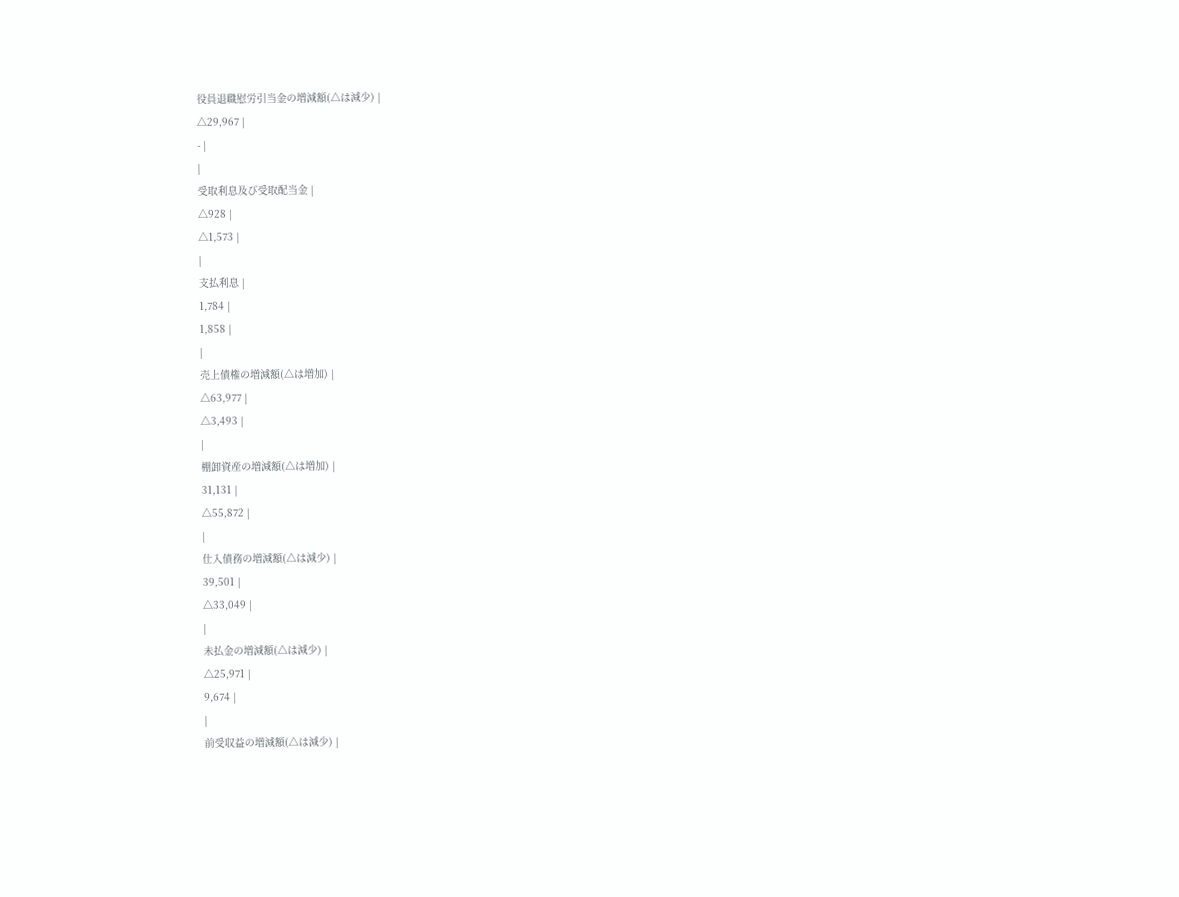役員退職慰労引当金の増減額(△は減少) |
△29,967 |
- |
|
受取利息及び受取配当金 |
△928 |
△1,573 |
|
支払利息 |
1,784 |
1,858 |
|
売上債権の増減額(△は増加) |
△63,977 |
△3,493 |
|
棚卸資産の増減額(△は増加) |
31,131 |
△55,872 |
|
仕入債務の増減額(△は減少) |
39,501 |
△33,049 |
|
未払金の増減額(△は減少) |
△25,971 |
9,674 |
|
前受収益の増減額(△は減少) |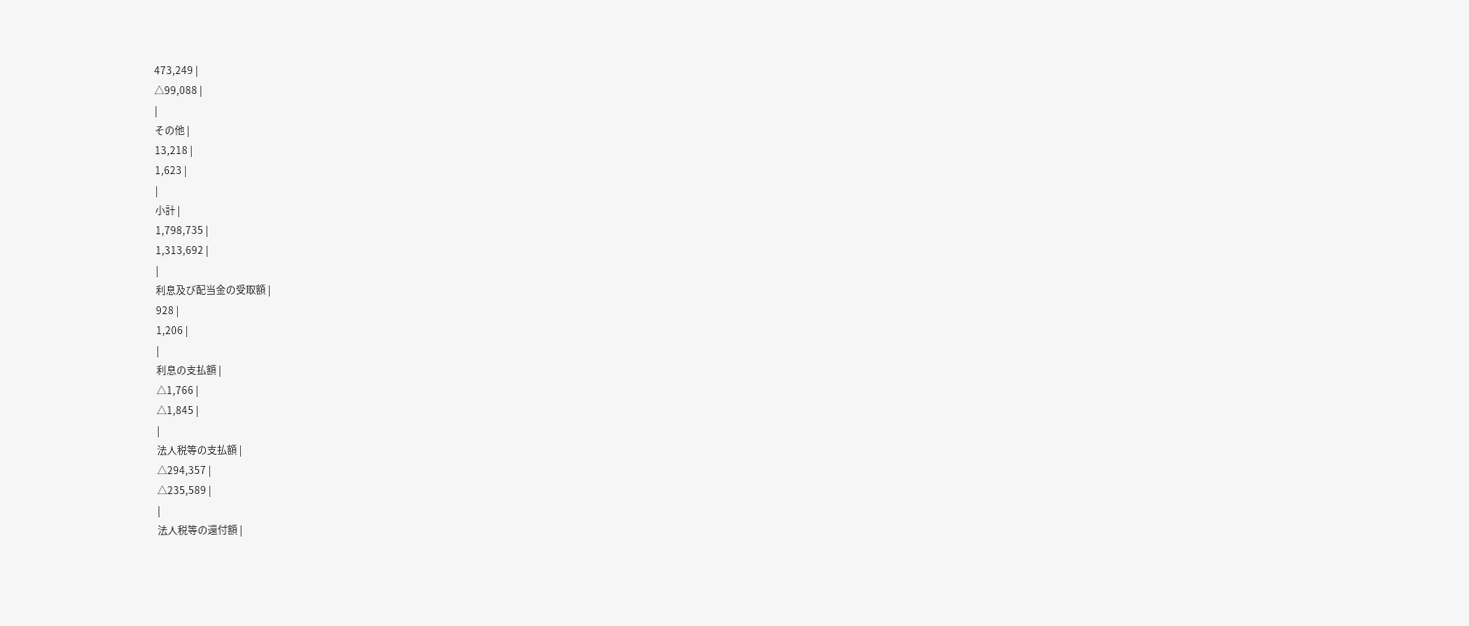473,249 |
△99,088 |
|
その他 |
13,218 |
1,623 |
|
小計 |
1,798,735 |
1,313,692 |
|
利息及び配当金の受取額 |
928 |
1,206 |
|
利息の支払額 |
△1,766 |
△1,845 |
|
法人税等の支払額 |
△294,357 |
△235,589 |
|
法人税等の還付額 |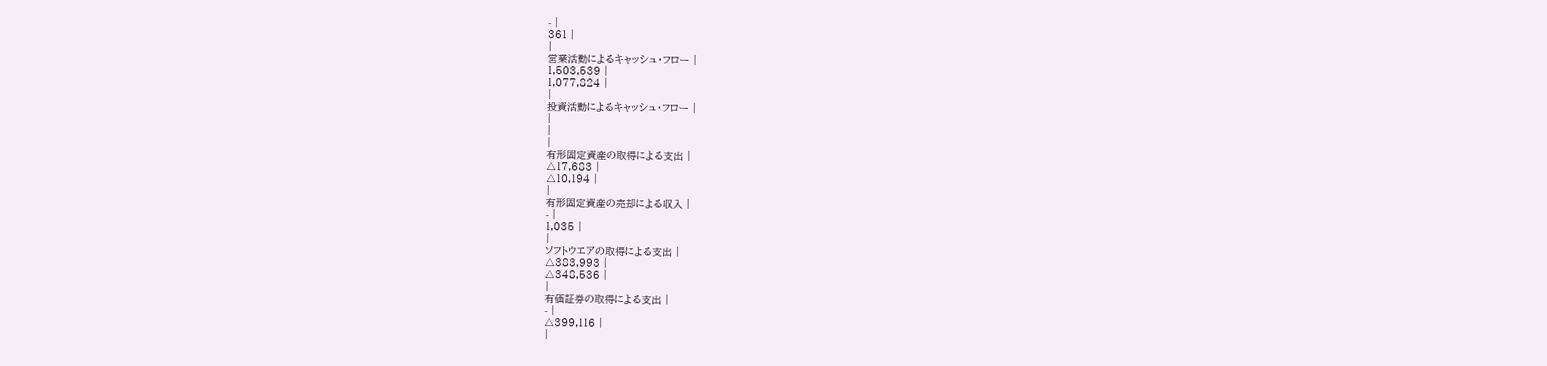- |
361 |
|
営業活動によるキャッシュ・フロー |
1,503,539 |
1,077,824 |
|
投資活動によるキャッシュ・フロー |
|
|
|
有形固定資産の取得による支出 |
△17,683 |
△10,194 |
|
有形固定資産の売却による収入 |
- |
1,035 |
|
ソフトウエアの取得による支出 |
△383,993 |
△348,536 |
|
有価証券の取得による支出 |
- |
△399,116 |
|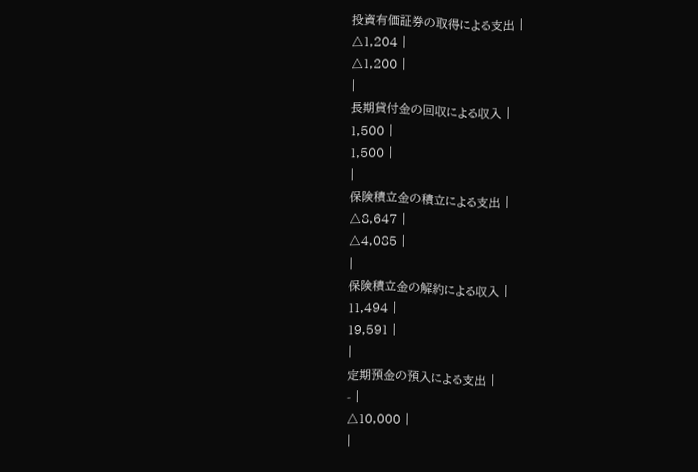投資有価証券の取得による支出 |
△1,204 |
△1,200 |
|
長期貸付金の回収による収入 |
1,500 |
1,500 |
|
保険積立金の積立による支出 |
△8,647 |
△4,085 |
|
保険積立金の解約による収入 |
11,494 |
19,591 |
|
定期預金の預入による支出 |
- |
△10,000 |
|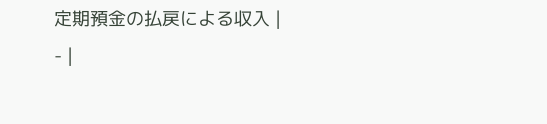定期預金の払戻による収入 |
- |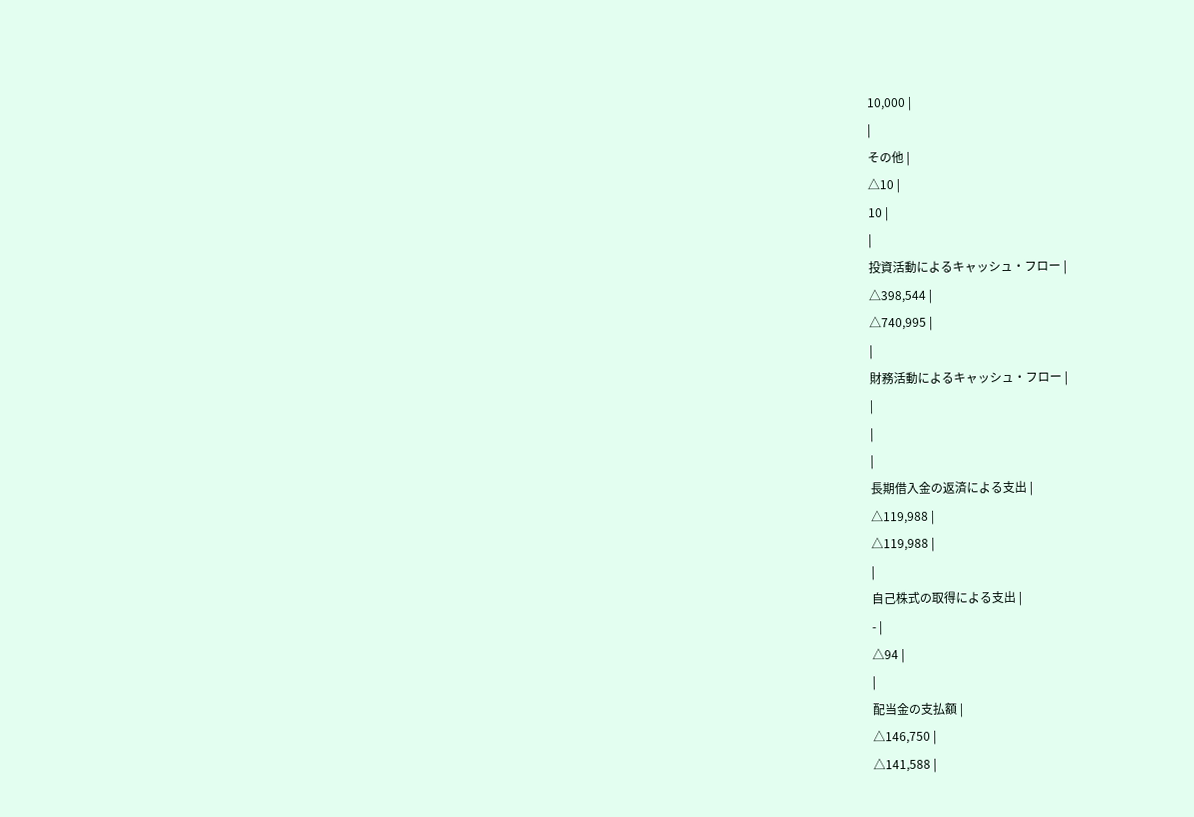10,000 |
|
その他 |
△10 |
10 |
|
投資活動によるキャッシュ・フロー |
△398,544 |
△740,995 |
|
財務活動によるキャッシュ・フロー |
|
|
|
長期借入金の返済による支出 |
△119,988 |
△119,988 |
|
自己株式の取得による支出 |
- |
△94 |
|
配当金の支払額 |
△146,750 |
△141,588 |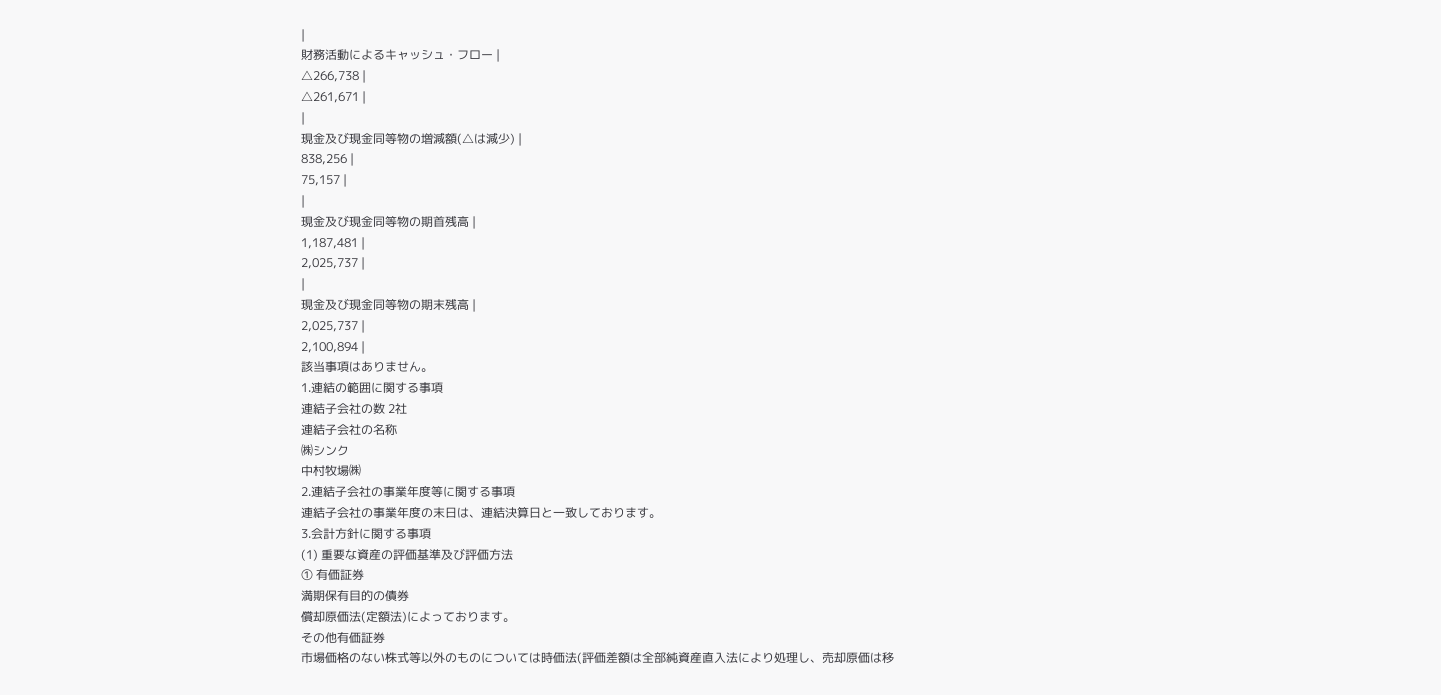|
財務活動によるキャッシュ・フロー |
△266,738 |
△261,671 |
|
現金及び現金同等物の増減額(△は減少) |
838,256 |
75,157 |
|
現金及び現金同等物の期首残高 |
1,187,481 |
2,025,737 |
|
現金及び現金同等物の期末残高 |
2,025,737 |
2,100,894 |
該当事項はありません。
1.連結の範囲に関する事項
連結子会社の数 2社
連結子会社の名称
㈱シンク
中村牧場㈱
2.連結子会社の事業年度等に関する事項
連結子会社の事業年度の末日は、連結決算日と一致しております。
3.会計方針に関する事項
(1) 重要な資産の評価基準及び評価方法
① 有価証券
満期保有目的の債券
償却原価法(定額法)によっております。
その他有価証券
市場価格のない株式等以外のものについては時価法(評価差額は全部純資産直入法により処理し、売却原価は移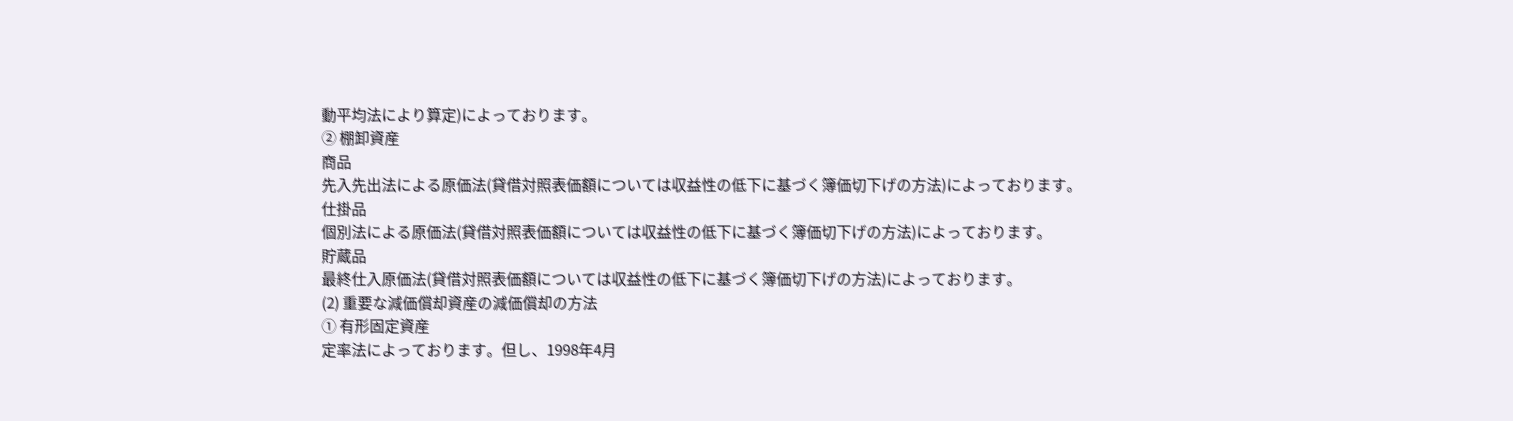動平均法により算定)によっております。
② 棚卸資産
商品
先入先出法による原価法(貸借対照表価額については収益性の低下に基づく簿価切下げの方法)によっております。
仕掛品
個別法による原価法(貸借対照表価額については収益性の低下に基づく簿価切下げの方法)によっております。
貯蔵品
最終仕入原価法(貸借対照表価額については収益性の低下に基づく簿価切下げの方法)によっております。
(2) 重要な減価償却資産の減価償却の方法
① 有形固定資産
定率法によっております。但し、1998年4月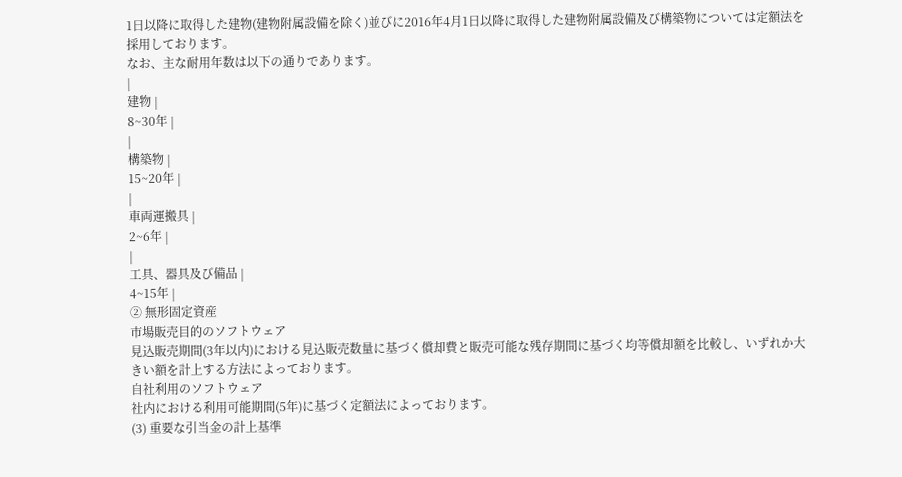1日以降に取得した建物(建物附属設備を除く)並びに2016年4月1日以降に取得した建物附属設備及び構築物については定額法を採用しております。
なお、主な耐用年数は以下の通りであります。
|
建物 |
8~30年 |
|
構築物 |
15~20年 |
|
車両運搬具 |
2~6年 |
|
工具、器具及び備品 |
4~15年 |
② 無形固定資産
市場販売目的のソフトウェア
見込販売期間(3年以内)における見込販売数量に基づく償却費と販売可能な残存期間に基づく均等償却額を比較し、いずれか大きい額を計上する方法によっております。
自社利用のソフトウェア
社内における利用可能期間(5年)に基づく定額法によっております。
(3) 重要な引当金の計上基準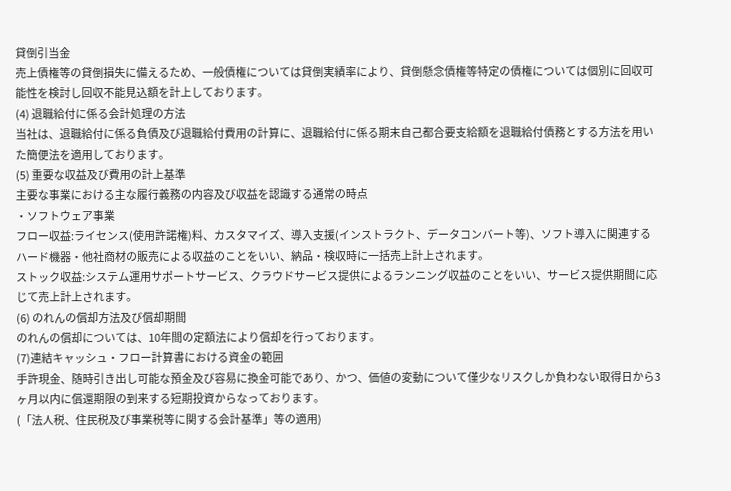貸倒引当金
売上債権等の貸倒損失に備えるため、一般債権については貸倒実績率により、貸倒懸念債権等特定の債権については個別に回収可能性を検討し回収不能見込額を計上しております。
(4) 退職給付に係る会計処理の方法
当社は、退職給付に係る負債及び退職給付費用の計算に、退職給付に係る期末自己都合要支給額を退職給付債務とする方法を用いた簡便法を適用しております。
(5) 重要な収益及び費用の計上基準
主要な事業における主な履行義務の内容及び収益を認識する通常の時点
・ソフトウェア事業
フロー収益:ライセンス(使用許諾権)料、カスタマイズ、導入支援(インストラクト、データコンバート等)、ソフト導入に関連するハード機器・他社商材の販売による収益のことをいい、納品・検収時に一括売上計上されます。
ストック収益:システム運用サポートサービス、クラウドサービス提供によるランニング収益のことをいい、サービス提供期間に応じて売上計上されます。
(6) のれんの償却方法及び償却期間
のれんの償却については、10年間の定額法により償却を行っております。
(7)連結キャッシュ・フロー計算書における資金の範囲
手許現金、随時引き出し可能な預金及び容易に換金可能であり、かつ、価値の変動について僅少なリスクしか負わない取得日から3ヶ月以内に償還期限の到来する短期投資からなっております。
(「法人税、住民税及び事業税等に関する会計基準」等の適用)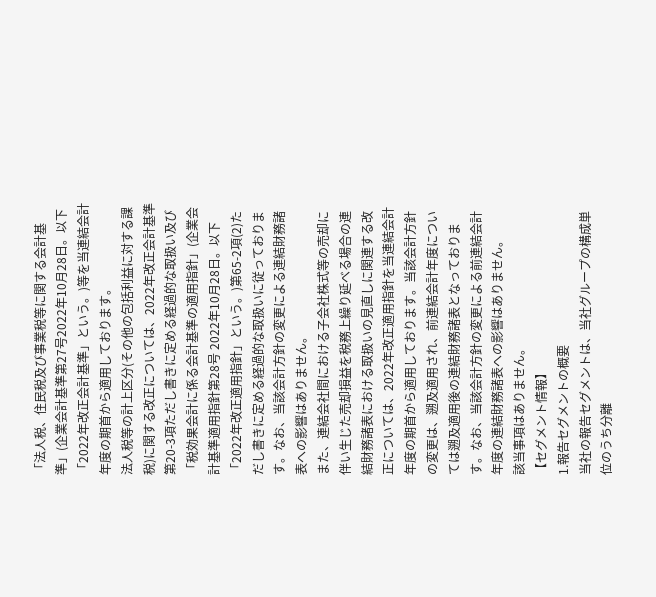「法人税、住民税及び事業税等に関する会計基準」(企業会計基準第27号2022年10月28日。以下「2022年改正会計基準」という。)等を当連結会計年度の期首から適用しております。
法人税等の計上区分(その他の包括利益に対する課税)に関する改正については、2022年改正会計基準第20-3項ただし書きに定める経過的な取扱い及び「税効果会計に係る会計基準の適用指針」(企業会計基準適用指針第28号 2022年10月28日。以下「2022年改正適用指針」という。)第65-2項(2)ただし書きに定める経過的な取扱いに従っております。なお、当該会計方針の変更による連結財務諸表への影響はありません。
また、連結会社間における子会社株式等の売却に伴い生じた売却損益を税務上繰り延べる場合の連結財務諸表における取扱いの見直しに関連する改正については、2022年改正適用指針を当連結会計年度の期首から適用しております。当該会計方針の変更は、遡及適用され、前連結会計年度については遡及適用後の連結財務諸表となっております。なお、当該会計方針の変更による前連結会計年度の連結財務諸表への影響はありません。
該当事項はありません。
【セグメント情報】
1.報告セグメントの概要
当社の報告セグメントは、当社グループの構成単位のうち分離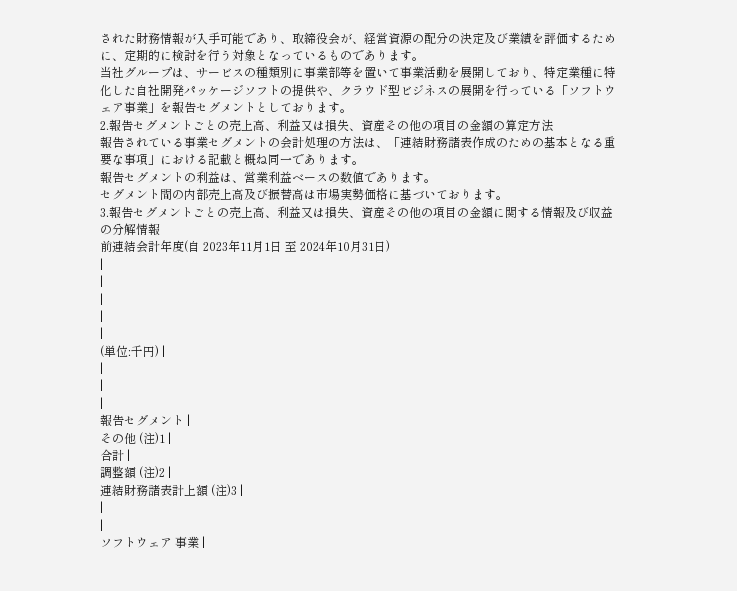された財務情報が入手可能であり、取締役会が、経営資源の配分の決定及び業績を評価するために、定期的に検討を行う対象となっているものであります。
当社グループは、サービスの種類別に事業部等を置いて事業活動を展開しており、特定業種に特化した自社開発パッケージソフトの提供や、クラウド型ビジネスの展開を行っている「ソフトウェア事業」を報告セグメントとしております。
2.報告セグメントごとの売上高、利益又は損失、資産その他の項目の金額の算定方法
報告されている事業セグメントの会計処理の方法は、「連結財務諸表作成のための基本となる重要な事項」における記載と概ね同一であります。
報告セグメントの利益は、営業利益ベースの数値であります。
セグメント間の内部売上高及び振替高は市場実勢価格に基づいております。
3.報告セグメントごとの売上高、利益又は損失、資産その他の項目の金額に関する情報及び収益の分解情報
前連結会計年度(自 2023年11月1日 至 2024年10月31日)
|
|
|
|
|
(単位:千円) |
|
|
|
報告セグメント |
その他 (注)1 |
合計 |
調整額 (注)2 |
連結財務諸表計上額 (注)3 |
|
|
ソフトウェア 事業 |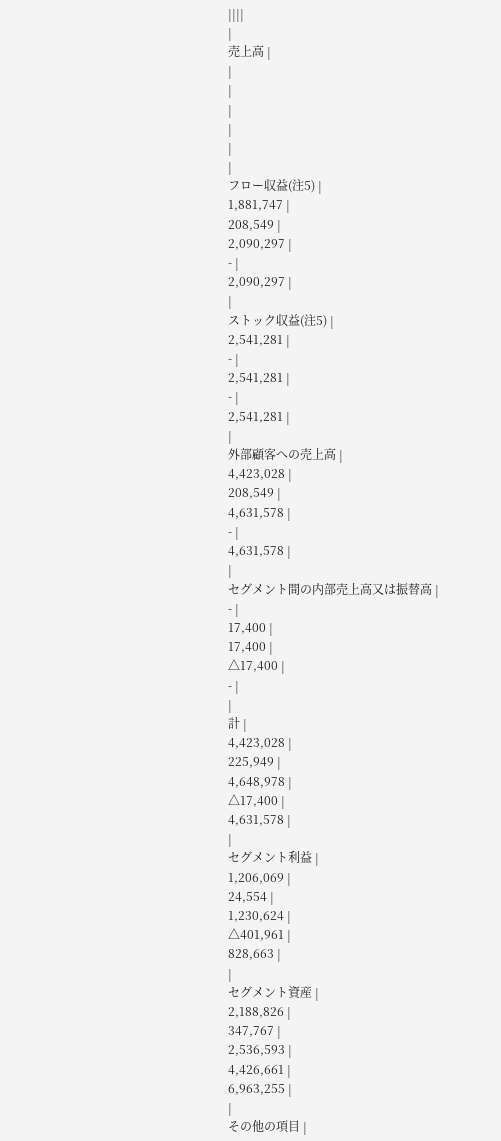||||
|
売上高 |
|
|
|
|
|
|
フロー収益(注5) |
1,881,747 |
208,549 |
2,090,297 |
- |
2,090,297 |
|
ストック収益(注5) |
2,541,281 |
- |
2,541,281 |
- |
2,541,281 |
|
外部顧客への売上高 |
4,423,028 |
208,549 |
4,631,578 |
- |
4,631,578 |
|
セグメント間の内部売上高又は振替高 |
- |
17,400 |
17,400 |
△17,400 |
- |
|
計 |
4,423,028 |
225,949 |
4,648,978 |
△17,400 |
4,631,578 |
|
セグメント利益 |
1,206,069 |
24,554 |
1,230,624 |
△401,961 |
828,663 |
|
セグメント資産 |
2,188,826 |
347,767 |
2,536,593 |
4,426,661 |
6,963,255 |
|
その他の項目 |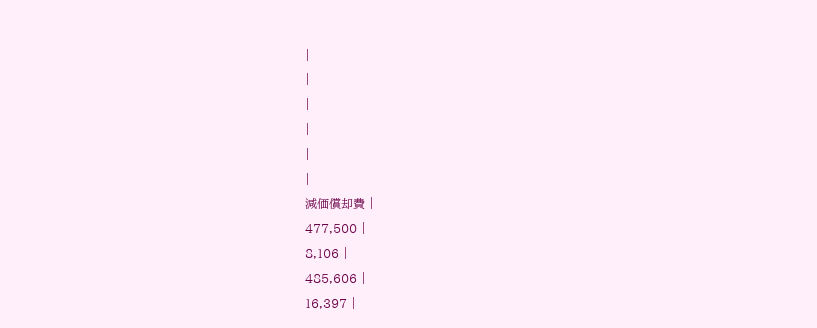|
|
|
|
|
|
減価償却費 |
477,500 |
8,106 |
485,606 |
16,397 |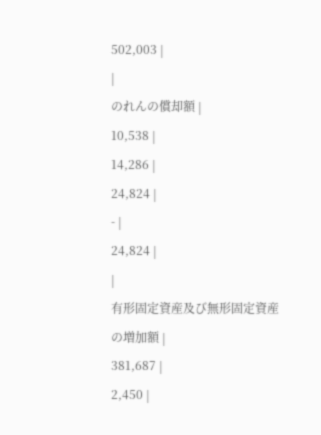502,003 |
|
のれんの償却額 |
10,538 |
14,286 |
24,824 |
- |
24,824 |
|
有形固定資産及び無形固定資産の増加額 |
381,687 |
2,450 |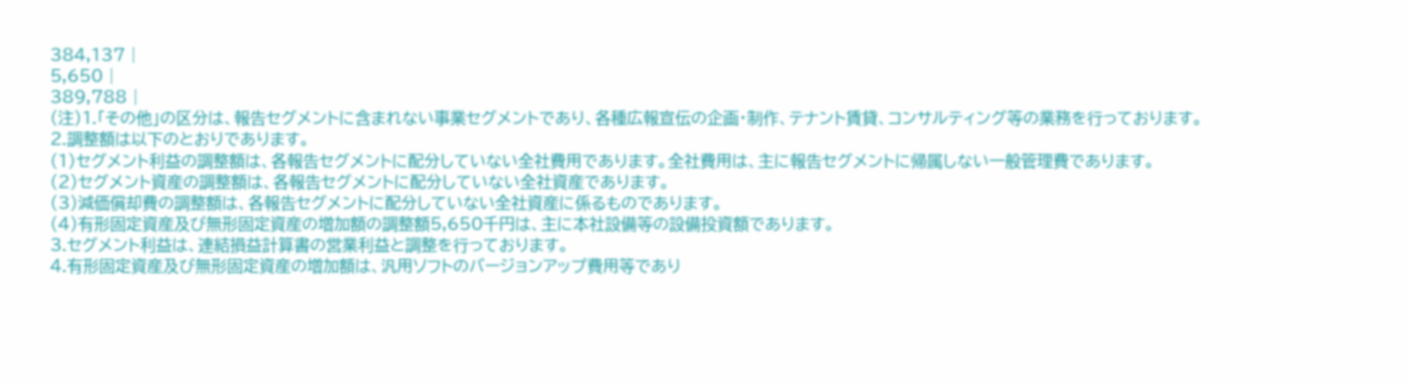384,137 |
5,650 |
389,788 |
(注)1.「その他」の区分は、報告セグメントに含まれない事業セグメントであり、各種広報宣伝の企画・制作、テナント賃貸、コンサルティング等の業務を行っております。
2.調整額は以下のとおりであります。
(1)セグメント利益の調整額は、各報告セグメントに配分していない全社費用であります。全社費用は、主に報告セグメントに帰属しない一般管理費であります。
(2)セグメント資産の調整額は、各報告セグメントに配分していない全社資産であります。
(3)減価償却費の調整額は、各報告セグメントに配分していない全社資産に係るものであります。
(4)有形固定資産及び無形固定資産の増加額の調整額5,650千円は、主に本社設備等の設備投資額であります。
3.セグメント利益は、連結損益計算書の営業利益と調整を行っております。
4.有形固定資産及び無形固定資産の増加額は、汎用ソフトのバージョンアップ費用等であり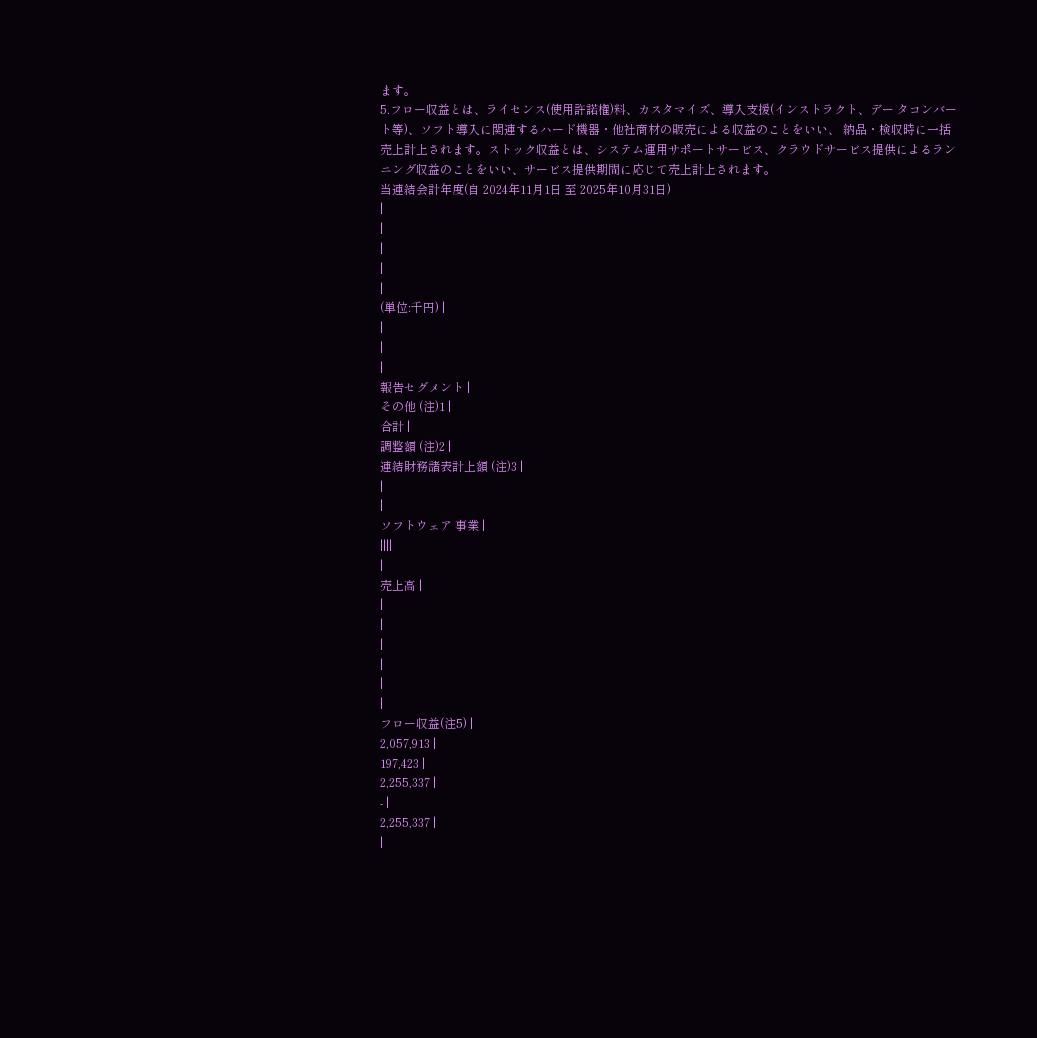ます。
5.フロー収益とは、ライセンス(使用許諾権)料、カスタマイズ、導入支援(インストラクト、デー タコンバート等)、ソフト導入に関連するハード機器・他社商材の販売による収益のことをいい、 納品・検収時に一括売上計上されます。ストック収益とは、システム運用サポートサービス、クラウドサービス提供によるランニング収益のことをいい、サービス提供期間に応じて売上計上されます。
当連結会計年度(自 2024年11月1日 至 2025年10月31日)
|
|
|
|
|
(単位:千円) |
|
|
|
報告セグメント |
その他 (注)1 |
合計 |
調整額 (注)2 |
連結財務諸表計上額 (注)3 |
|
|
ソフトウェア 事業 |
||||
|
売上高 |
|
|
|
|
|
|
フロー収益(注5) |
2,057,913 |
197,423 |
2,255,337 |
- |
2,255,337 |
|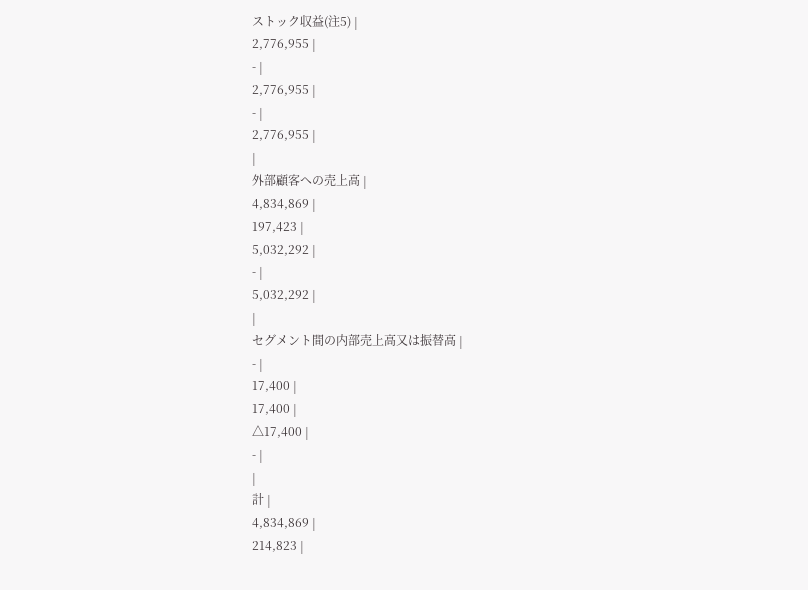ストック収益(注5) |
2,776,955 |
- |
2,776,955 |
- |
2,776,955 |
|
外部顧客への売上高 |
4,834,869 |
197,423 |
5,032,292 |
- |
5,032,292 |
|
セグメント間の内部売上高又は振替高 |
- |
17,400 |
17,400 |
△17,400 |
- |
|
計 |
4,834,869 |
214,823 |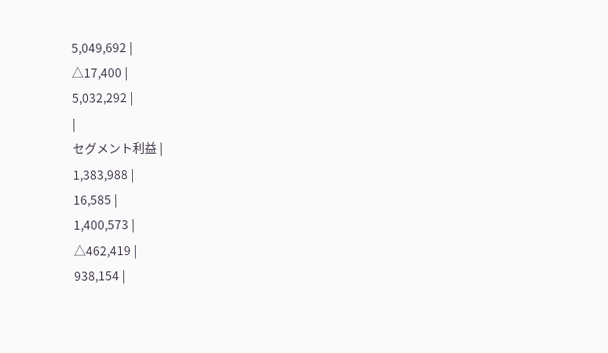5,049,692 |
△17,400 |
5,032,292 |
|
セグメント利益 |
1,383,988 |
16,585 |
1,400,573 |
△462,419 |
938,154 |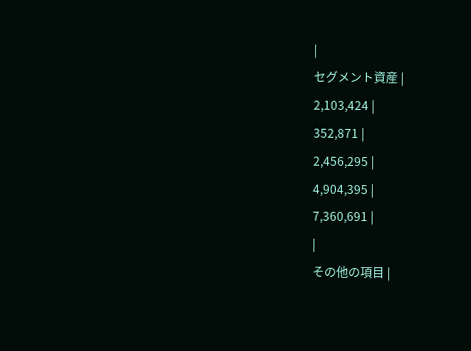|
セグメント資産 |
2,103,424 |
352,871 |
2,456,295 |
4,904,395 |
7,360,691 |
|
その他の項目 |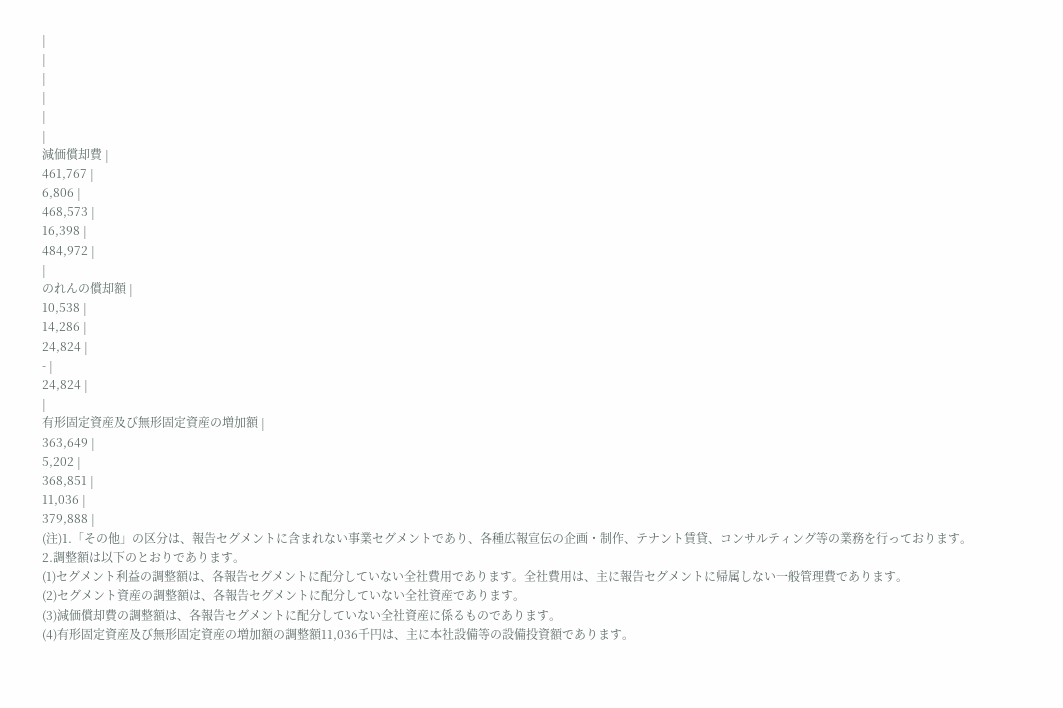|
|
|
|
|
|
減価償却費 |
461,767 |
6,806 |
468,573 |
16,398 |
484,972 |
|
のれんの償却額 |
10,538 |
14,286 |
24,824 |
- |
24,824 |
|
有形固定資産及び無形固定資産の増加額 |
363,649 |
5,202 |
368,851 |
11,036 |
379,888 |
(注)1.「その他」の区分は、報告セグメントに含まれない事業セグメントであり、各種広報宣伝の企画・制作、テナント賃貸、コンサルティング等の業務を行っております。
2.調整額は以下のとおりであります。
(1)セグメント利益の調整額は、各報告セグメントに配分していない全社費用であります。全社費用は、主に報告セグメントに帰属しない一般管理費であります。
(2)セグメント資産の調整額は、各報告セグメントに配分していない全社資産であります。
(3)減価償却費の調整額は、各報告セグメントに配分していない全社資産に係るものであります。
(4)有形固定資産及び無形固定資産の増加額の調整額11,036千円は、主に本社設備等の設備投資額であります。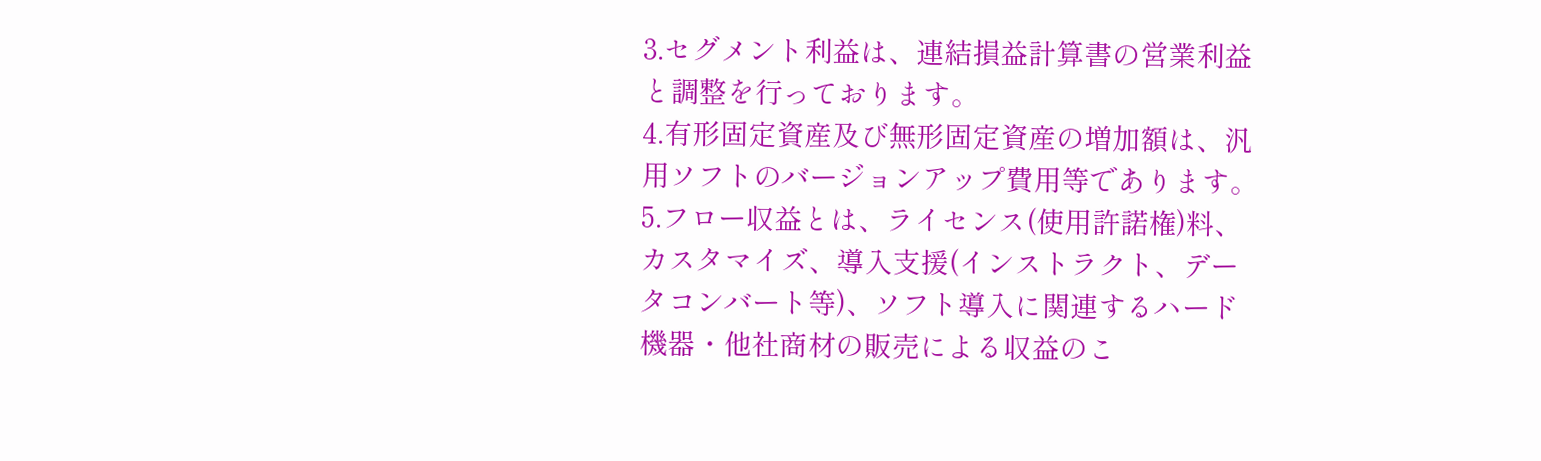3.セグメント利益は、連結損益計算書の営業利益と調整を行っております。
4.有形固定資産及び無形固定資産の増加額は、汎用ソフトのバージョンアップ費用等であります。
5.フロー収益とは、ライセンス(使用許諾権)料、カスタマイズ、導入支援(インストラクト、デー タコンバート等)、ソフト導入に関連するハード機器・他社商材の販売による収益のこ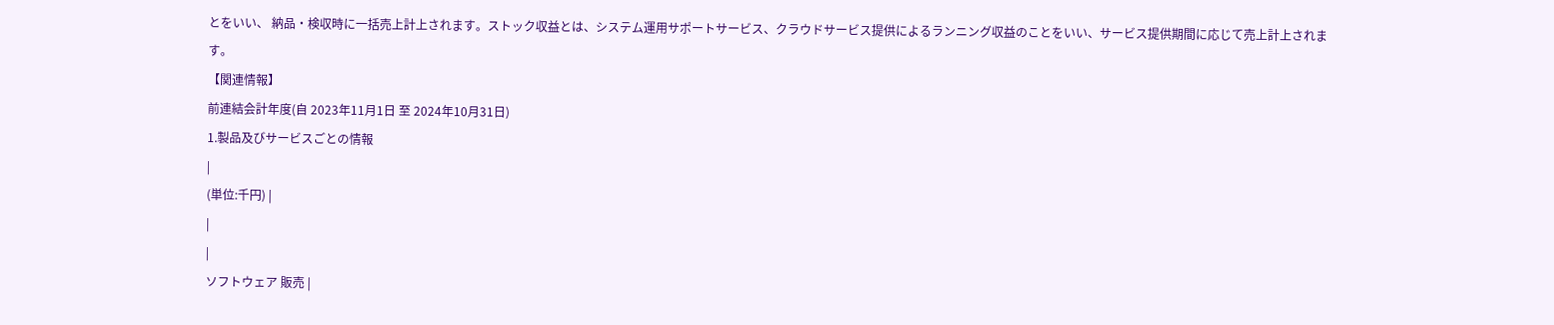とをいい、 納品・検収時に一括売上計上されます。ストック収益とは、システム運用サポートサービス、クラウドサービス提供によるランニング収益のことをいい、サービス提供期間に応じて売上計上されます。
【関連情報】
前連結会計年度(自 2023年11月1日 至 2024年10月31日)
1.製品及びサービスごとの情報
|
(単位:千円) |
|
|
ソフトウェア 販売 |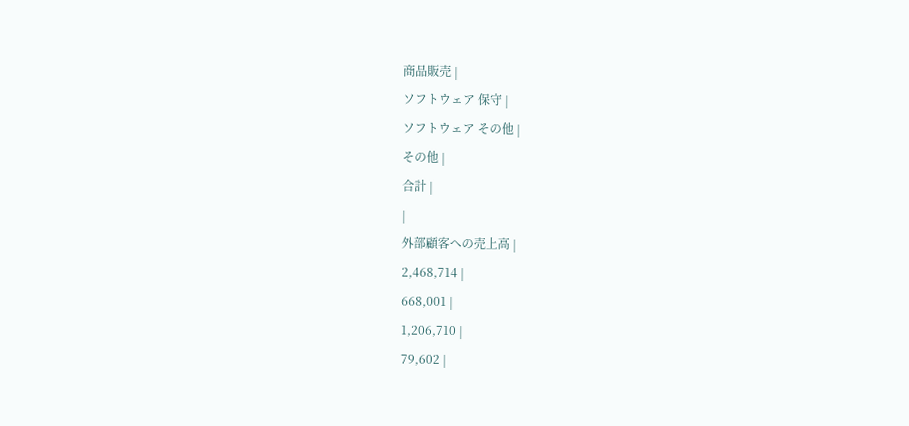商品販売 |
ソフトウェア 保守 |
ソフトウェア その他 |
その他 |
合計 |
|
外部顧客への売上高 |
2,468,714 |
668,001 |
1,206,710 |
79,602 |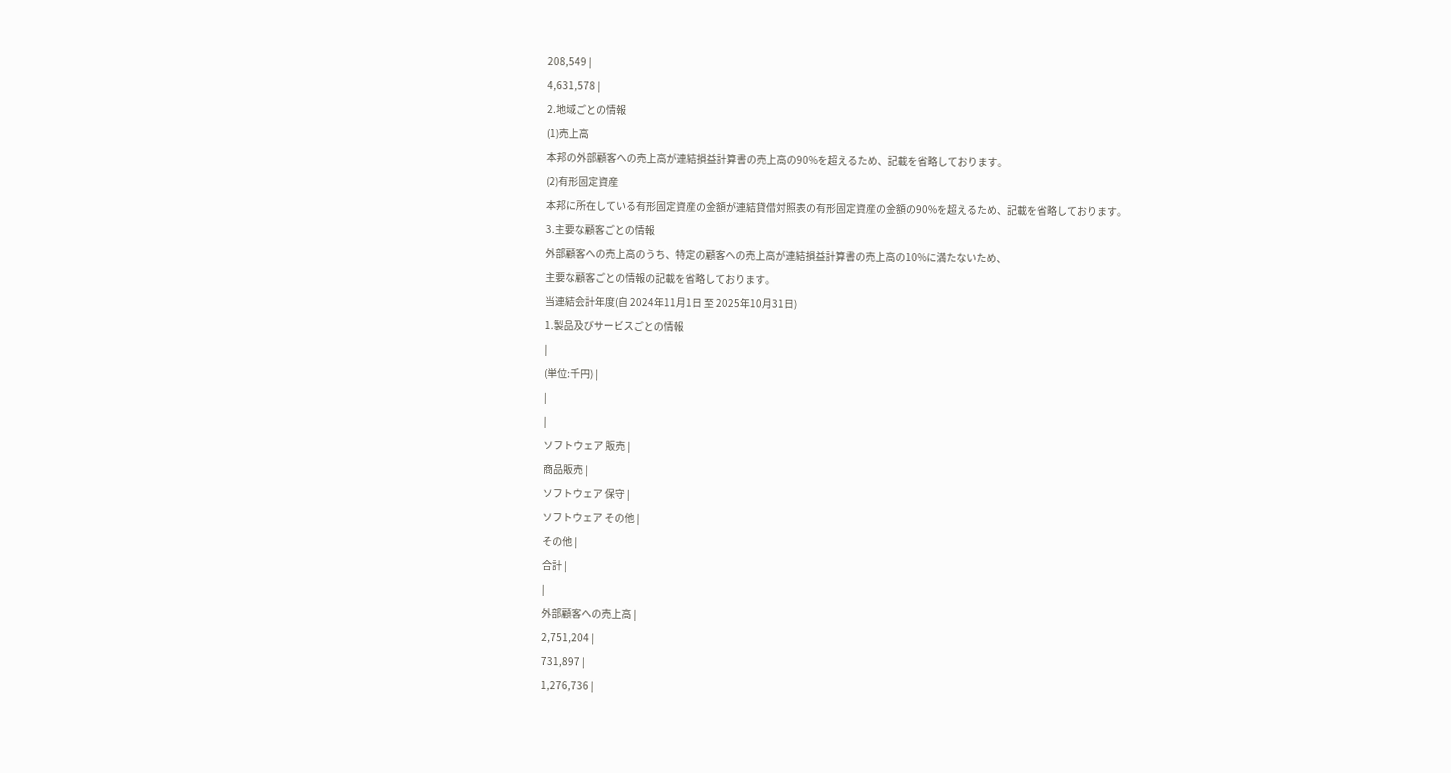208,549 |
4,631,578 |
2.地域ごとの情報
(1)売上高
本邦の外部顧客への売上高が連結損益計算書の売上高の90%を超えるため、記載を省略しております。
(2)有形固定資産
本邦に所在している有形固定資産の金額が連結貸借対照表の有形固定資産の金額の90%を超えるため、記載を省略しております。
3.主要な顧客ごとの情報
外部顧客への売上高のうち、特定の顧客への売上高が連結損益計算書の売上高の10%に満たないため、
主要な顧客ごとの情報の記載を省略しております。
当連結会計年度(自 2024年11月1日 至 2025年10月31日)
1.製品及びサービスごとの情報
|
(単位:千円) |
|
|
ソフトウェア 販売 |
商品販売 |
ソフトウェア 保守 |
ソフトウェア その他 |
その他 |
合計 |
|
外部顧客への売上高 |
2,751,204 |
731,897 |
1,276,736 |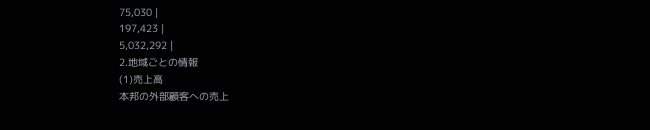75,030 |
197,423 |
5,032,292 |
2.地域ごとの情報
(1)売上高
本邦の外部顧客への売上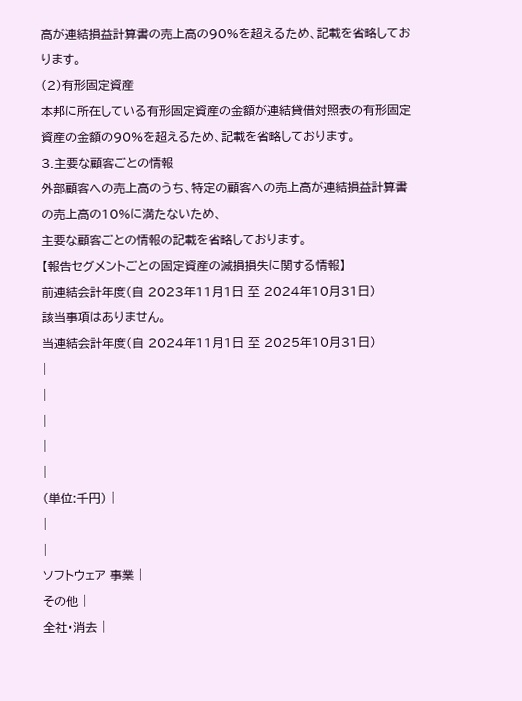高が連結損益計算書の売上高の90%を超えるため、記載を省略しております。
(2)有形固定資産
本邦に所在している有形固定資産の金額が連結貸借対照表の有形固定資産の金額の90%を超えるため、記載を省略しております。
3.主要な顧客ごとの情報
外部顧客への売上高のうち、特定の顧客への売上高が連結損益計算書の売上高の10%に満たないため、
主要な顧客ごとの情報の記載を省略しております。
【報告セグメントごとの固定資産の減損損失に関する情報】
前連結会計年度(自 2023年11月1日 至 2024年10月31日)
該当事項はありません。
当連結会計年度(自 2024年11月1日 至 2025年10月31日)
|
|
|
|
|
(単位:千円) |
|
|
ソフトウェア 事業 |
その他 |
全社・消去 |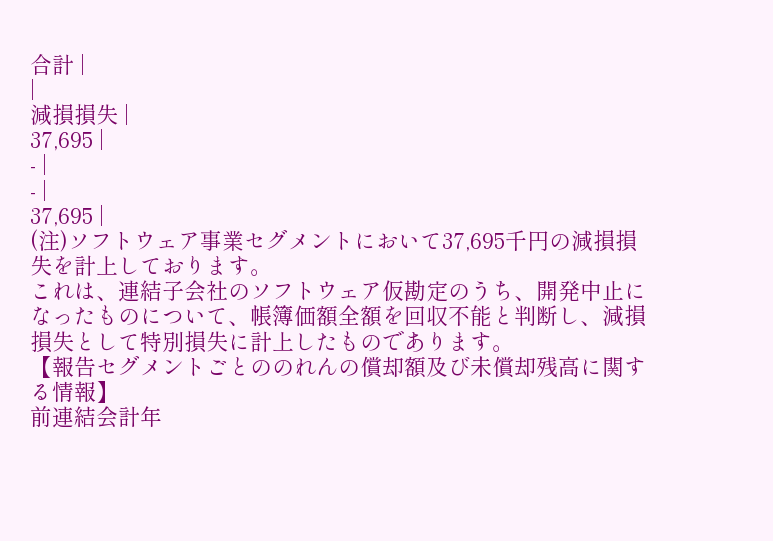合計 |
|
減損損失 |
37,695 |
- |
- |
37,695 |
(注)ソフトウェア事業セグメントにおいて37,695千円の減損損失を計上しております。
これは、連結子会社のソフトウェア仮勘定のうち、開発中止になったものについて、帳簿価額全額を回収不能と判断し、減損損失として特別損失に計上したものであります。
【報告セグメントごとののれんの償却額及び未償却残高に関する情報】
前連結会計年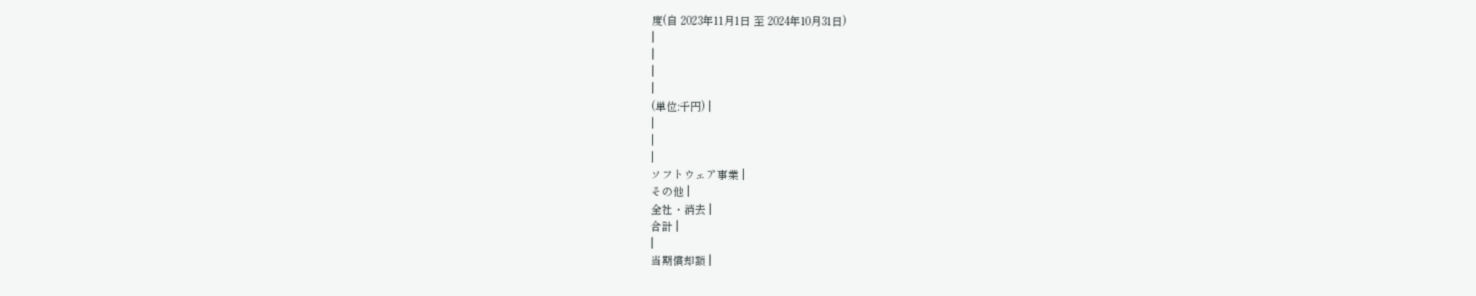度(自 2023年11月1日 至 2024年10月31日)
|
|
|
|
(単位:千円) |
|
|
|
ソフトウェア事業 |
その他 |
全社・消去 |
合計 |
|
当期償却額 |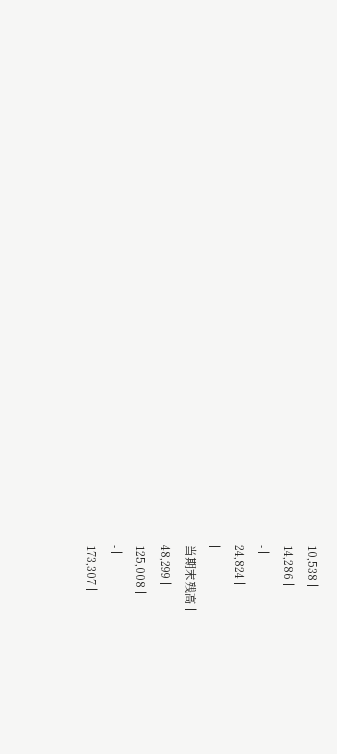10,538 |
14,286 |
- |
24,824 |
|
当期末残高 |
48,299 |
125,008 |
- |
173,307 |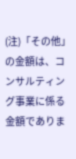(注)「その他」の金額は、コンサルティング事業に係る金額でありま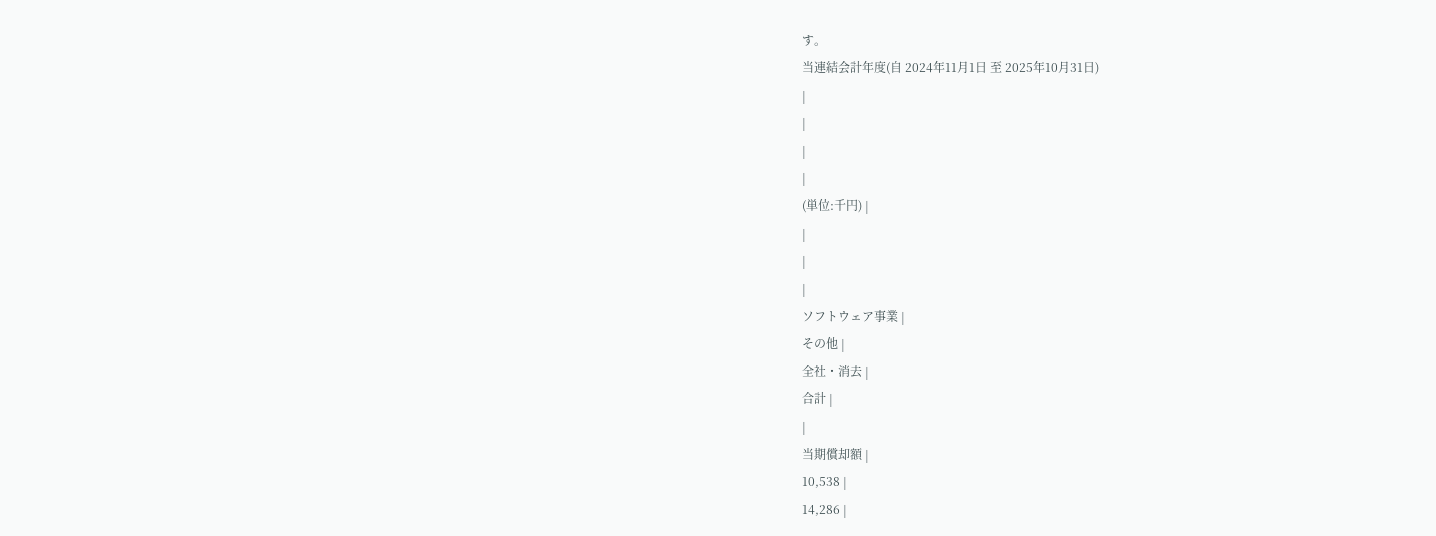す。
当連結会計年度(自 2024年11月1日 至 2025年10月31日)
|
|
|
|
(単位:千円) |
|
|
|
ソフトウェア事業 |
その他 |
全社・消去 |
合計 |
|
当期償却額 |
10,538 |
14,286 |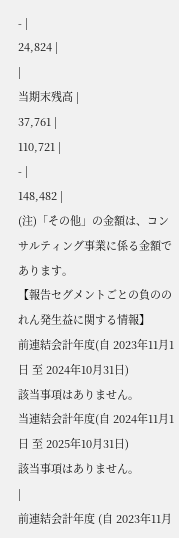- |
24,824 |
|
当期末残高 |
37,761 |
110,721 |
- |
148,482 |
(注)「その他」の金額は、コンサルティング事業に係る金額であります。
【報告セグメントごとの負ののれん発生益に関する情報】
前連結会計年度(自 2023年11月1日 至 2024年10月31日)
該当事項はありません。
当連結会計年度(自 2024年11月1日 至 2025年10月31日)
該当事項はありません。
|
前連結会計年度 (自 2023年11月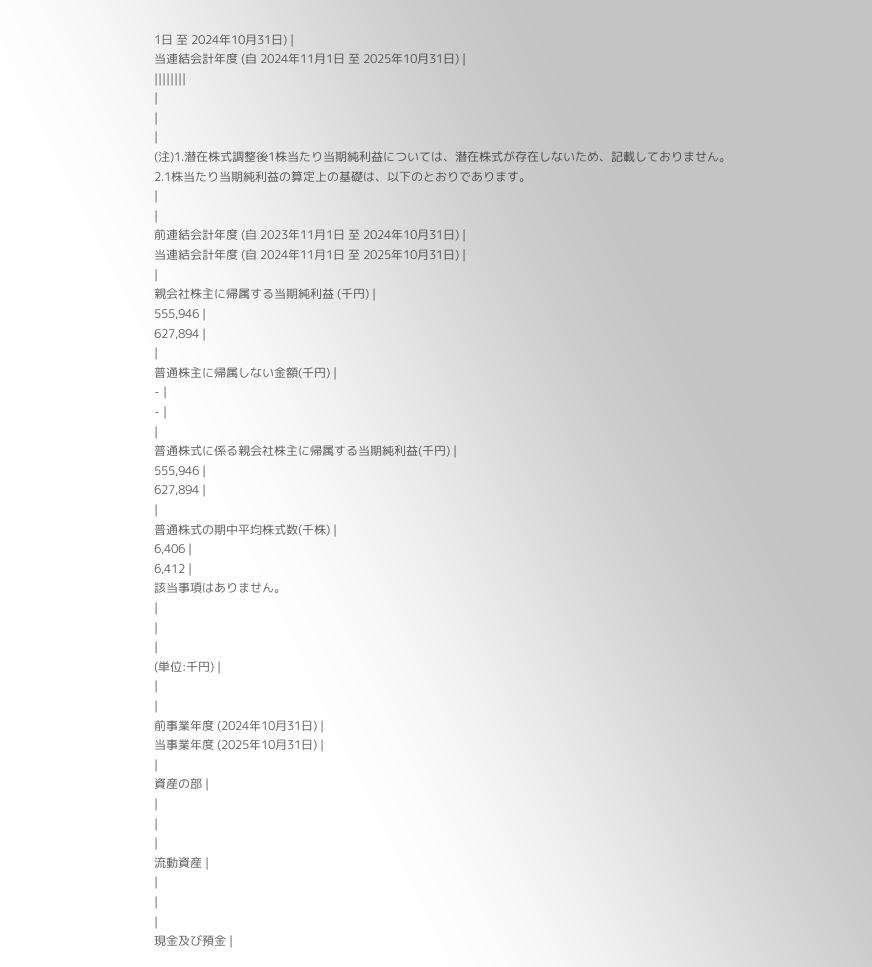1日 至 2024年10月31日) |
当連結会計年度 (自 2024年11月1日 至 2025年10月31日) |
||||||||
|
|
|
(注)1.潜在株式調整後1株当たり当期純利益については、潜在株式が存在しないため、記載しておりません。
2.1株当たり当期純利益の算定上の基礎は、以下のとおりであります。
|
|
前連結会計年度 (自 2023年11月1日 至 2024年10月31日) |
当連結会計年度 (自 2024年11月1日 至 2025年10月31日) |
|
親会社株主に帰属する当期純利益 (千円) |
555,946 |
627,894 |
|
普通株主に帰属しない金額(千円) |
- |
- |
|
普通株式に係る親会社株主に帰属する当期純利益(千円) |
555,946 |
627,894 |
|
普通株式の期中平均株式数(千株) |
6,406 |
6,412 |
該当事項はありません。
|
|
|
(単位:千円) |
|
|
前事業年度 (2024年10月31日) |
当事業年度 (2025年10月31日) |
|
資産の部 |
|
|
|
流動資産 |
|
|
|
現金及び預金 |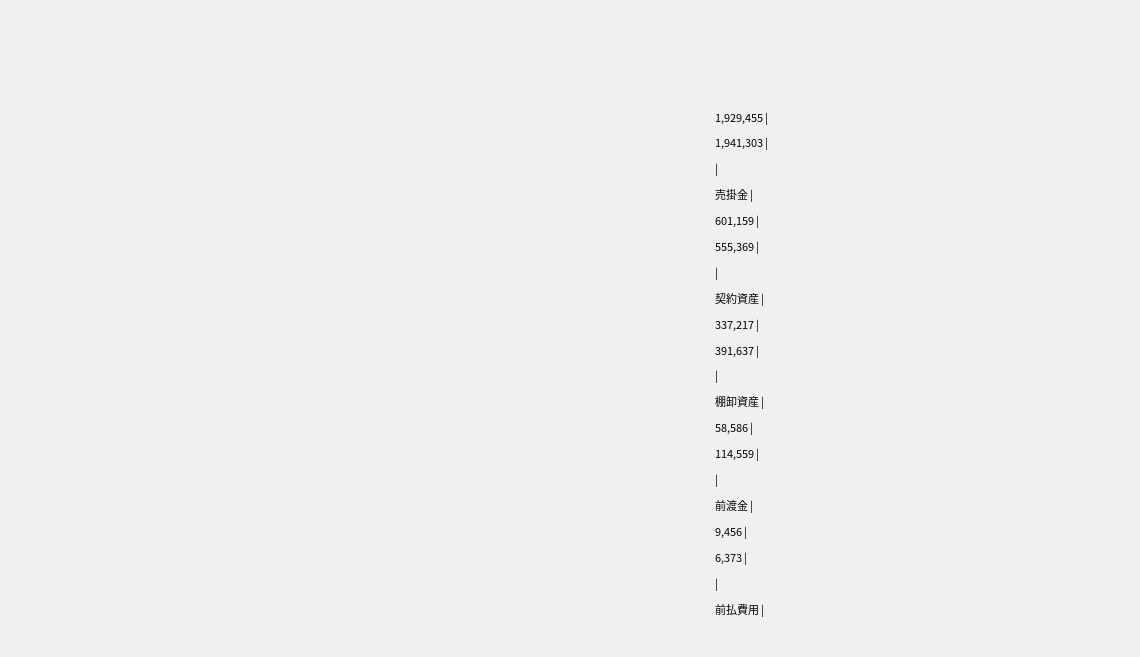1,929,455 |
1,941,303 |
|
売掛金 |
601,159 |
555,369 |
|
契約資産 |
337,217 |
391,637 |
|
棚卸資産 |
58,586 |
114,559 |
|
前渡金 |
9,456 |
6,373 |
|
前払費用 |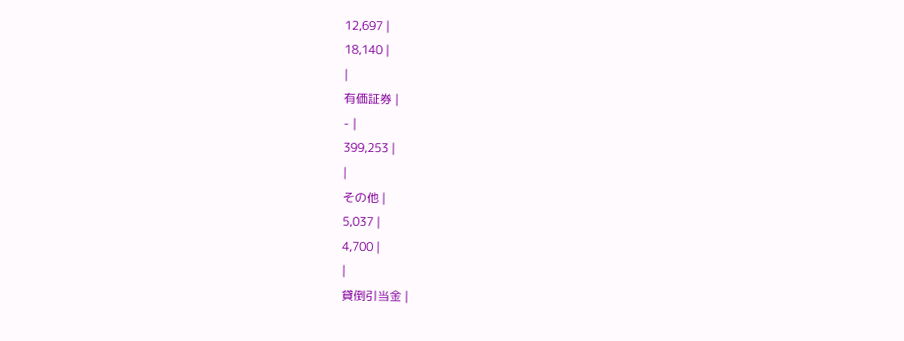12,697 |
18,140 |
|
有価証券 |
- |
399,253 |
|
その他 |
5,037 |
4,700 |
|
貸倒引当金 |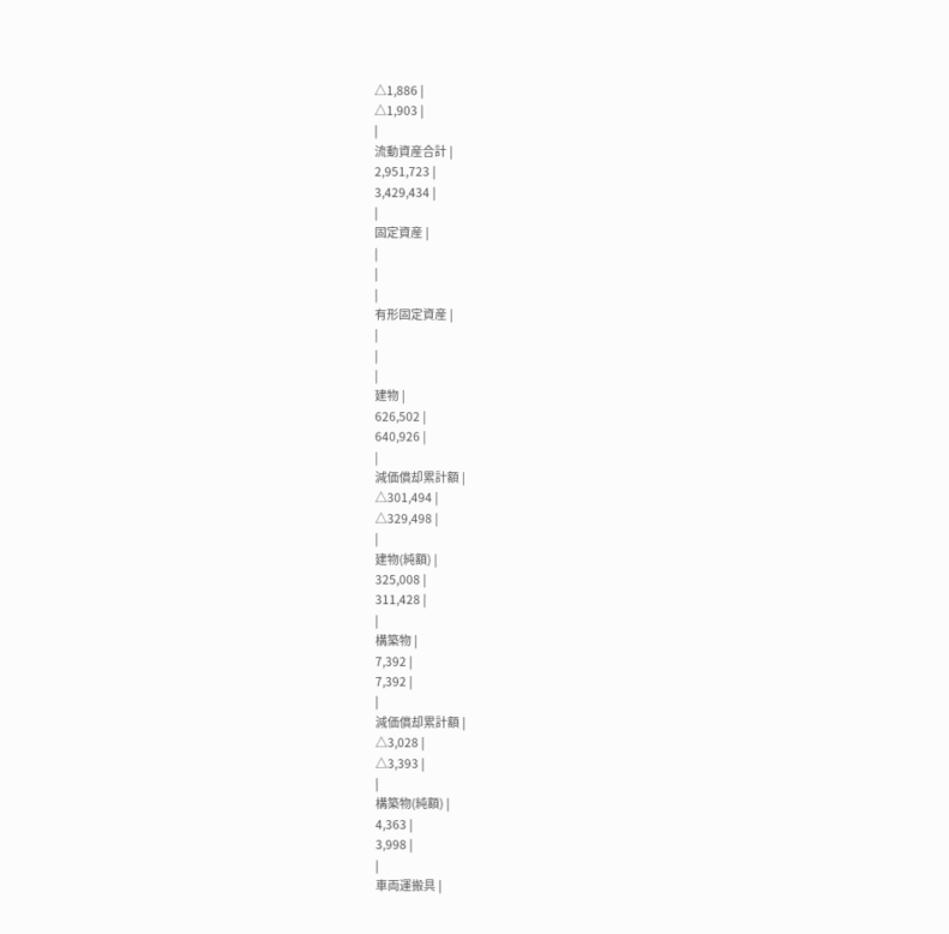△1,886 |
△1,903 |
|
流動資産合計 |
2,951,723 |
3,429,434 |
|
固定資産 |
|
|
|
有形固定資産 |
|
|
|
建物 |
626,502 |
640,926 |
|
減価償却累計額 |
△301,494 |
△329,498 |
|
建物(純額) |
325,008 |
311,428 |
|
構築物 |
7,392 |
7,392 |
|
減価償却累計額 |
△3,028 |
△3,393 |
|
構築物(純額) |
4,363 |
3,998 |
|
車両運搬具 |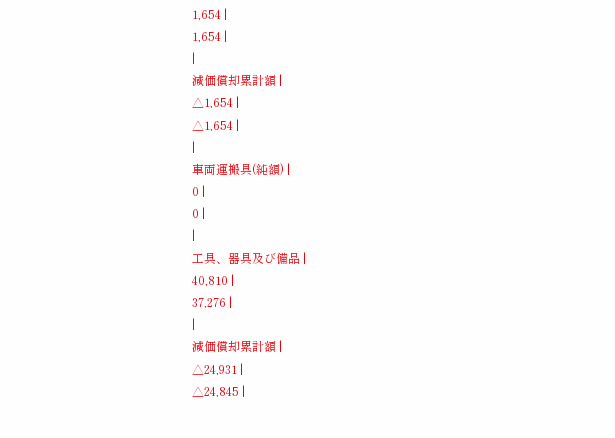1,654 |
1,654 |
|
減価償却累計額 |
△1,654 |
△1,654 |
|
車両運搬具(純額) |
0 |
0 |
|
工具、器具及び備品 |
40,810 |
37,276 |
|
減価償却累計額 |
△24,931 |
△24,845 |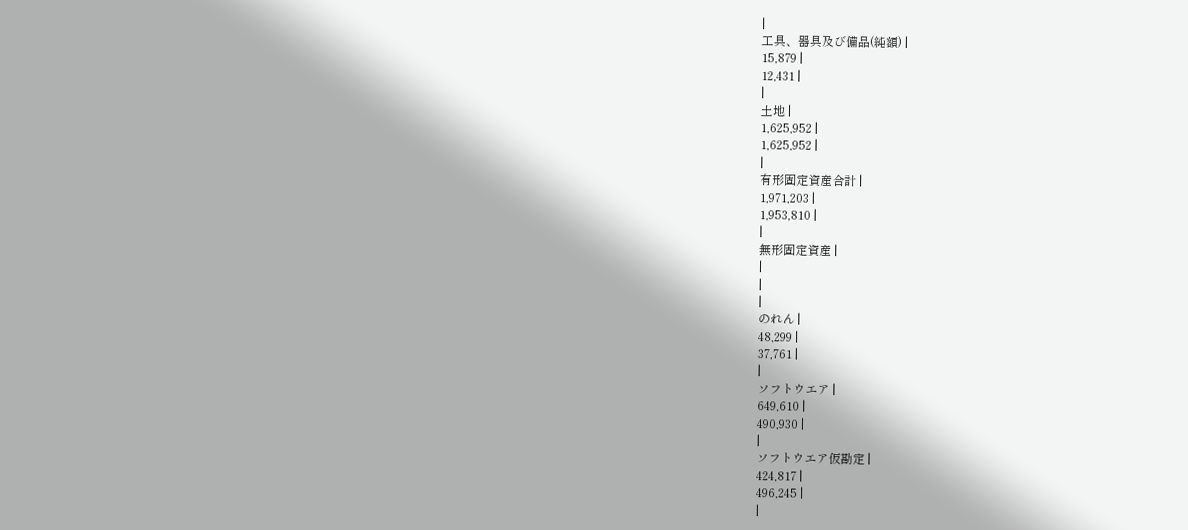|
工具、器具及び備品(純額) |
15,879 |
12,431 |
|
土地 |
1,625,952 |
1,625,952 |
|
有形固定資産合計 |
1,971,203 |
1,953,810 |
|
無形固定資産 |
|
|
|
のれん |
48,299 |
37,761 |
|
ソフトウエア |
649,610 |
490,930 |
|
ソフトウエア仮勘定 |
424,817 |
496,245 |
|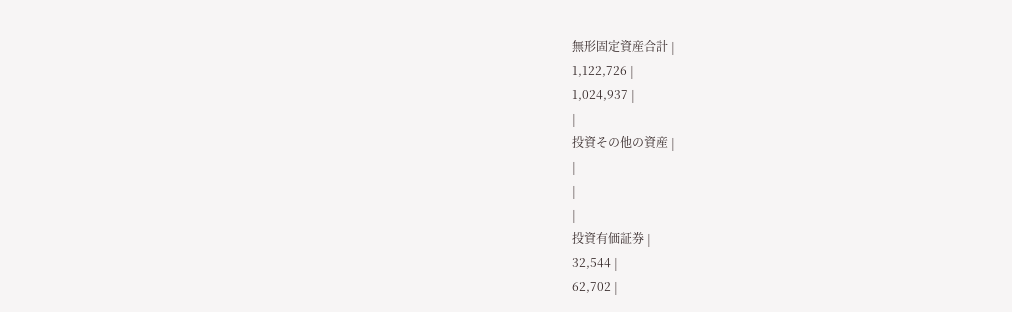無形固定資産合計 |
1,122,726 |
1,024,937 |
|
投資その他の資産 |
|
|
|
投資有価証券 |
32,544 |
62,702 |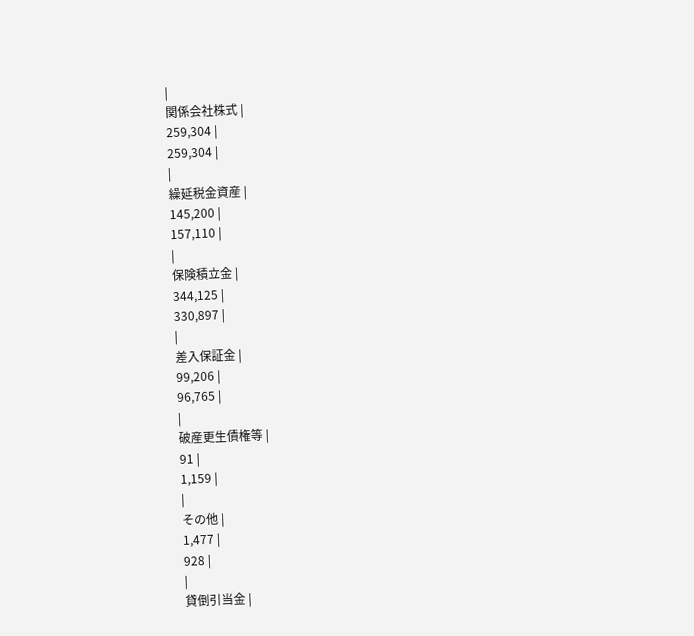|
関係会社株式 |
259,304 |
259,304 |
|
繰延税金資産 |
145,200 |
157,110 |
|
保険積立金 |
344,125 |
330,897 |
|
差入保証金 |
99,206 |
96,765 |
|
破産更生債権等 |
91 |
1,159 |
|
その他 |
1,477 |
928 |
|
貸倒引当金 |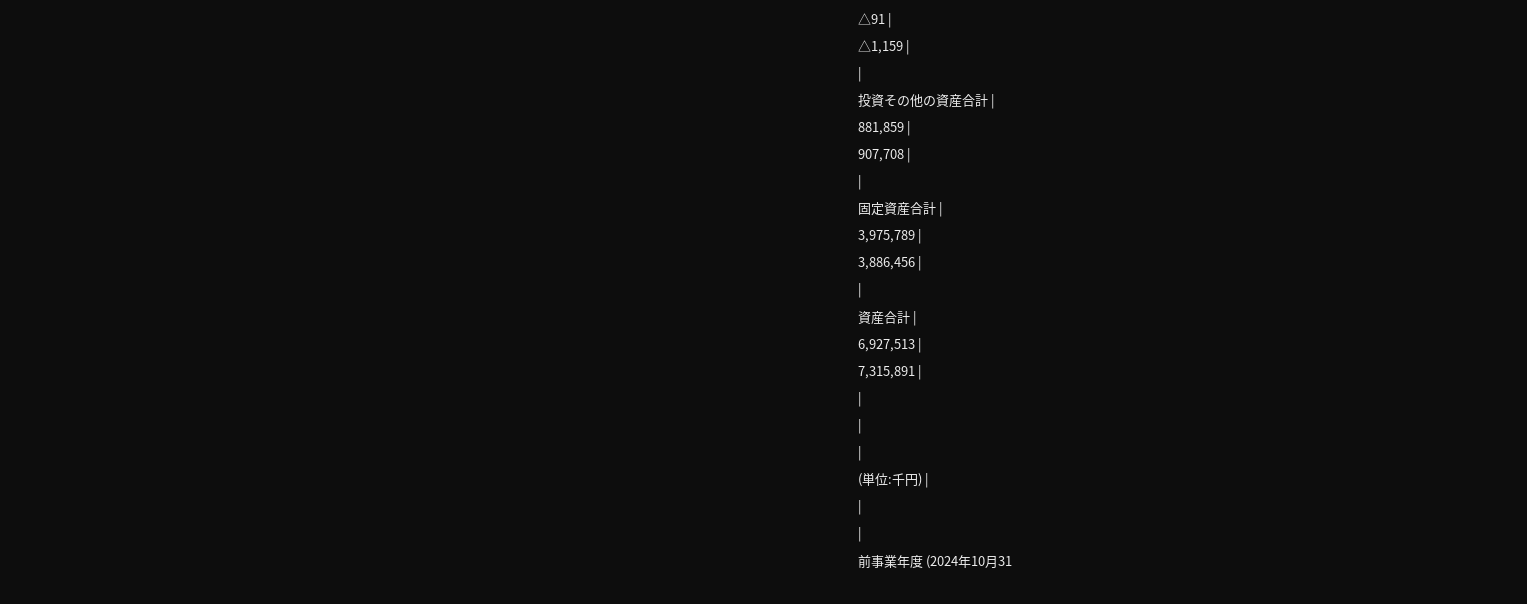△91 |
△1,159 |
|
投資その他の資産合計 |
881,859 |
907,708 |
|
固定資産合計 |
3,975,789 |
3,886,456 |
|
資産合計 |
6,927,513 |
7,315,891 |
|
|
|
(単位:千円) |
|
|
前事業年度 (2024年10月31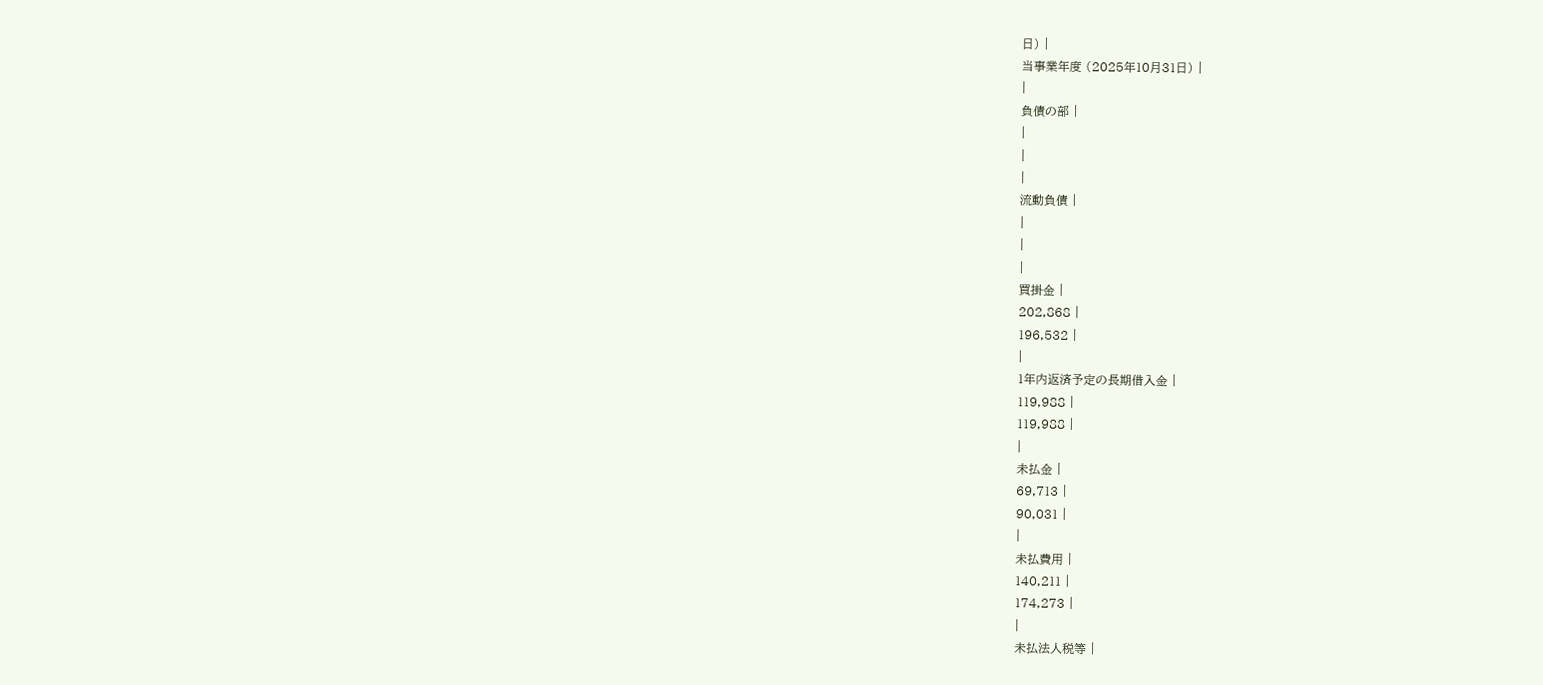日) |
当事業年度 (2025年10月31日) |
|
負債の部 |
|
|
|
流動負債 |
|
|
|
買掛金 |
202,868 |
196,532 |
|
1年内返済予定の長期借入金 |
119,988 |
119,988 |
|
未払金 |
69,713 |
90,031 |
|
未払費用 |
140,211 |
174,273 |
|
未払法人税等 |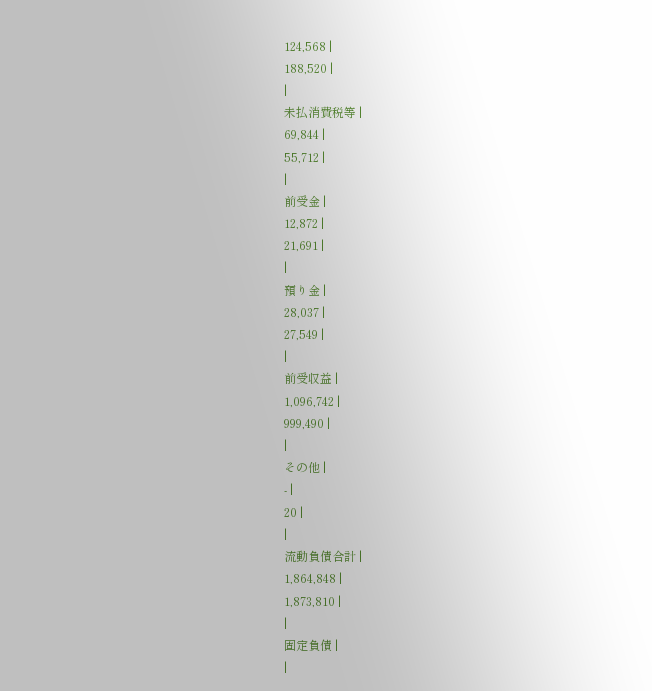124,568 |
188,520 |
|
未払消費税等 |
69,844 |
55,712 |
|
前受金 |
12,872 |
21,691 |
|
預り金 |
28,037 |
27,549 |
|
前受収益 |
1,096,742 |
999,490 |
|
その他 |
- |
20 |
|
流動負債合計 |
1,864,848 |
1,873,810 |
|
固定負債 |
|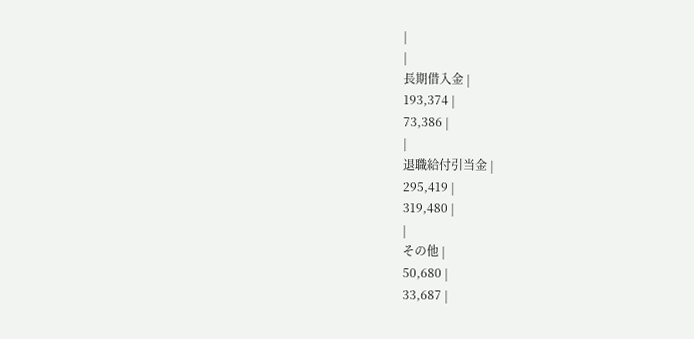|
|
長期借入金 |
193,374 |
73,386 |
|
退職給付引当金 |
295,419 |
319,480 |
|
その他 |
50,680 |
33,687 |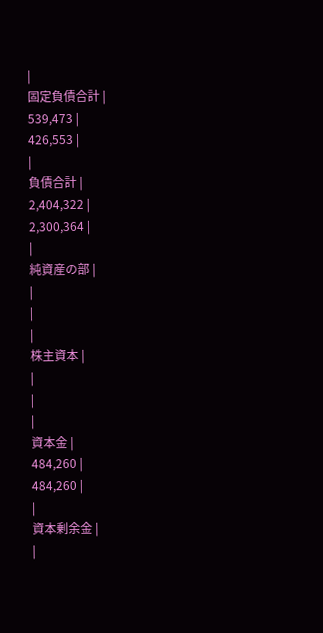|
固定負債合計 |
539,473 |
426,553 |
|
負債合計 |
2,404,322 |
2,300,364 |
|
純資産の部 |
|
|
|
株主資本 |
|
|
|
資本金 |
484,260 |
484,260 |
|
資本剰余金 |
|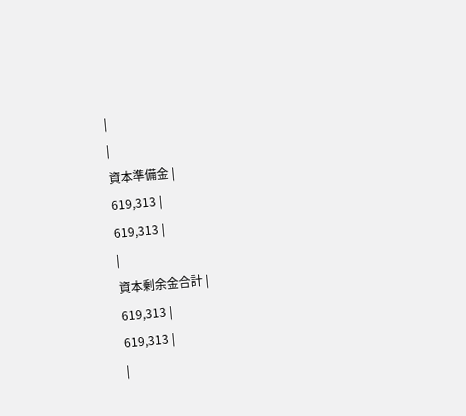|
|
資本準備金 |
619,313 |
619,313 |
|
資本剰余金合計 |
619,313 |
619,313 |
|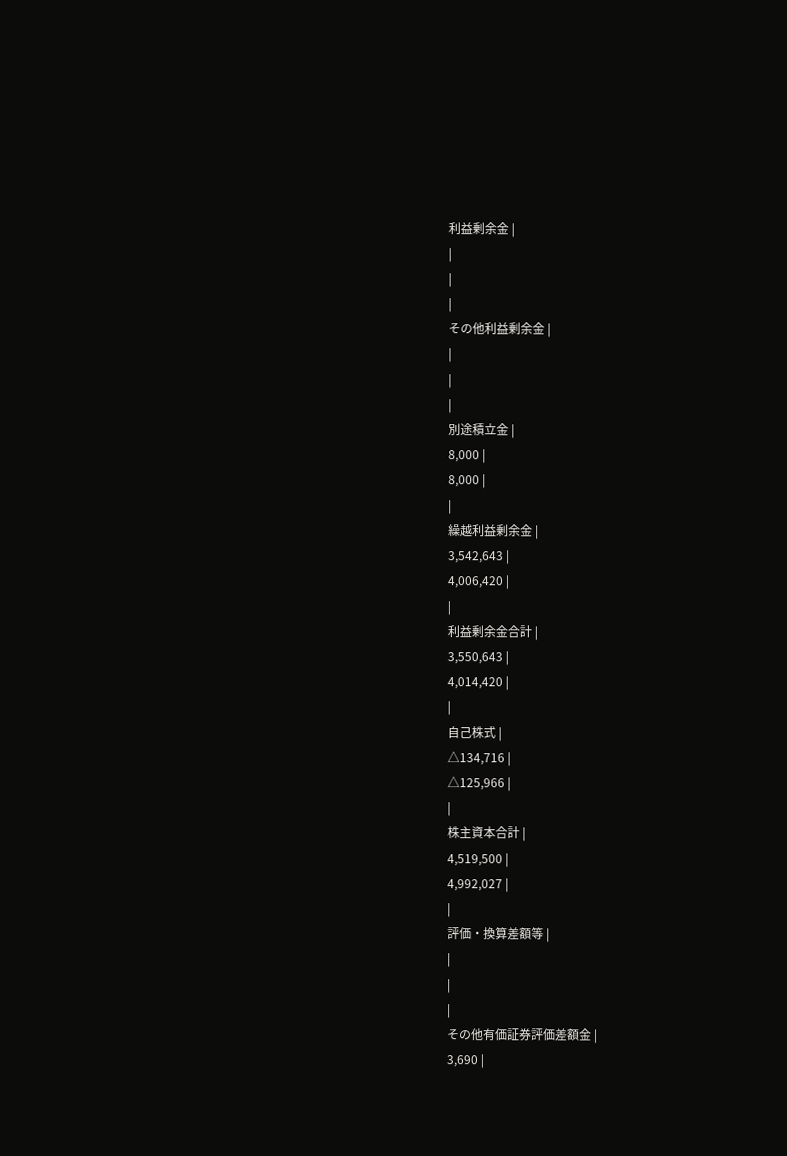利益剰余金 |
|
|
|
その他利益剰余金 |
|
|
|
別途積立金 |
8,000 |
8,000 |
|
繰越利益剰余金 |
3,542,643 |
4,006,420 |
|
利益剰余金合計 |
3,550,643 |
4,014,420 |
|
自己株式 |
△134,716 |
△125,966 |
|
株主資本合計 |
4,519,500 |
4,992,027 |
|
評価・換算差額等 |
|
|
|
その他有価証券評価差額金 |
3,690 |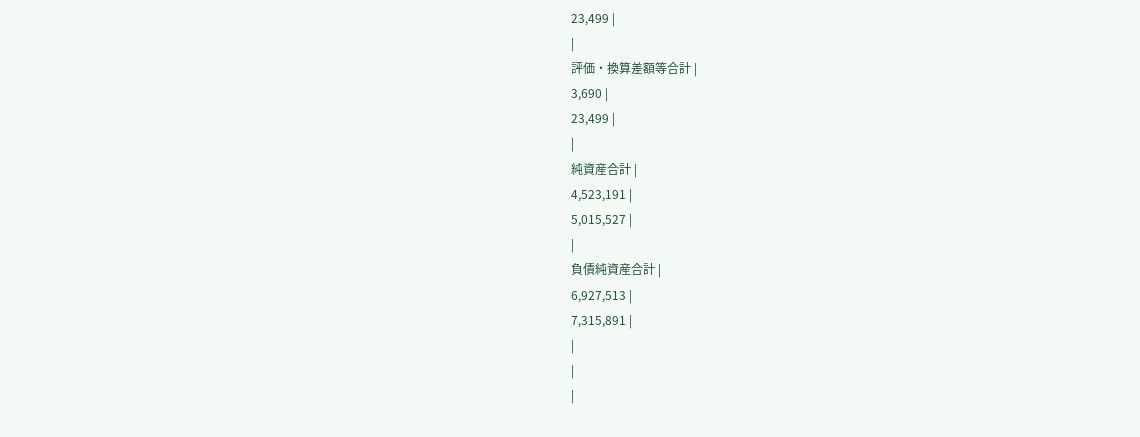23,499 |
|
評価・換算差額等合計 |
3,690 |
23,499 |
|
純資産合計 |
4,523,191 |
5,015,527 |
|
負債純資産合計 |
6,927,513 |
7,315,891 |
|
|
|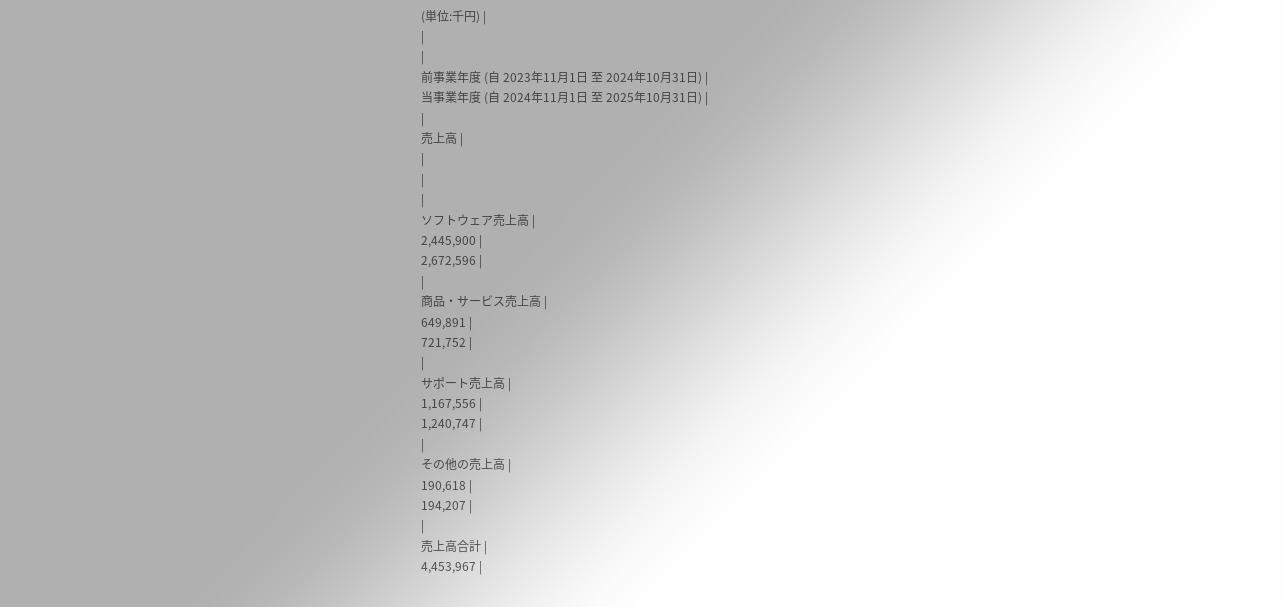(単位:千円) |
|
|
前事業年度 (自 2023年11月1日 至 2024年10月31日) |
当事業年度 (自 2024年11月1日 至 2025年10月31日) |
|
売上高 |
|
|
|
ソフトウェア売上高 |
2,445,900 |
2,672,596 |
|
商品・サービス売上高 |
649,891 |
721,752 |
|
サポート売上高 |
1,167,556 |
1,240,747 |
|
その他の売上高 |
190,618 |
194,207 |
|
売上高合計 |
4,453,967 |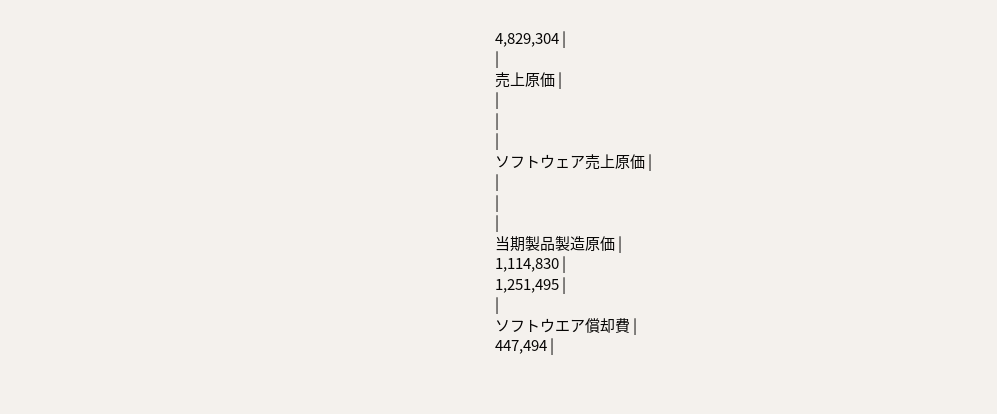4,829,304 |
|
売上原価 |
|
|
|
ソフトウェア売上原価 |
|
|
|
当期製品製造原価 |
1,114,830 |
1,251,495 |
|
ソフトウエア償却費 |
447,494 |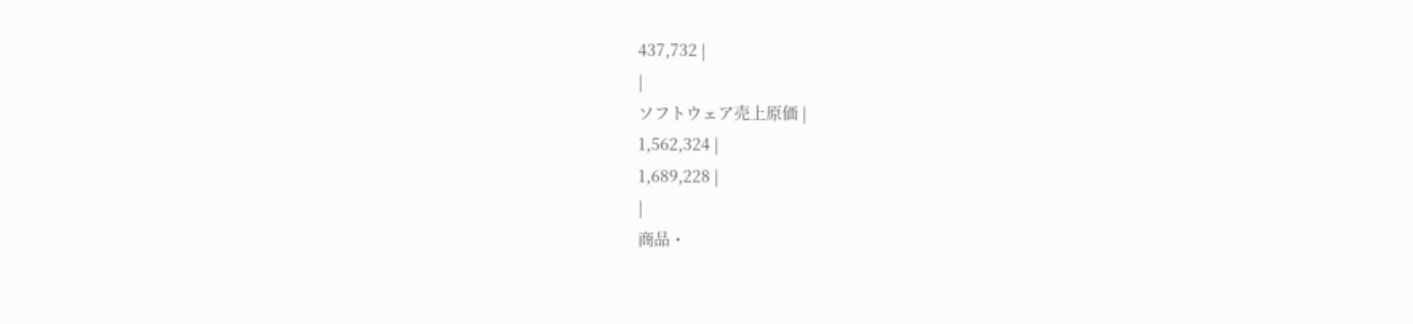437,732 |
|
ソフトウェア売上原価 |
1,562,324 |
1,689,228 |
|
商品・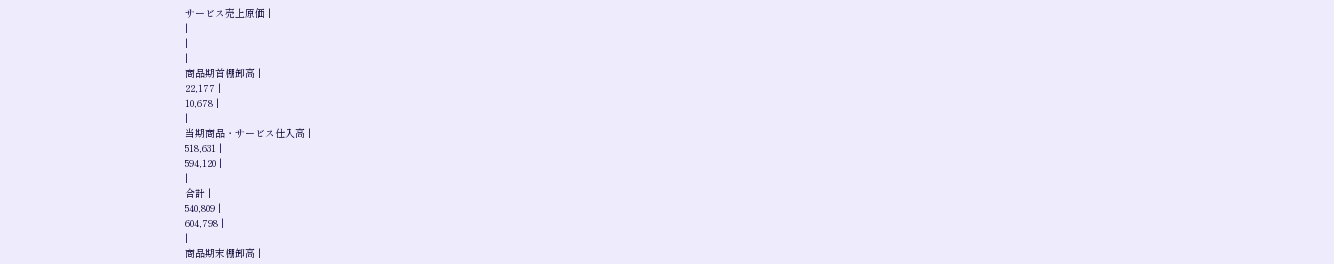サービス売上原価 |
|
|
|
商品期首棚卸高 |
22,177 |
10,678 |
|
当期商品・サービス仕入高 |
518,631 |
594,120 |
|
合計 |
540,809 |
604,798 |
|
商品期末棚卸高 |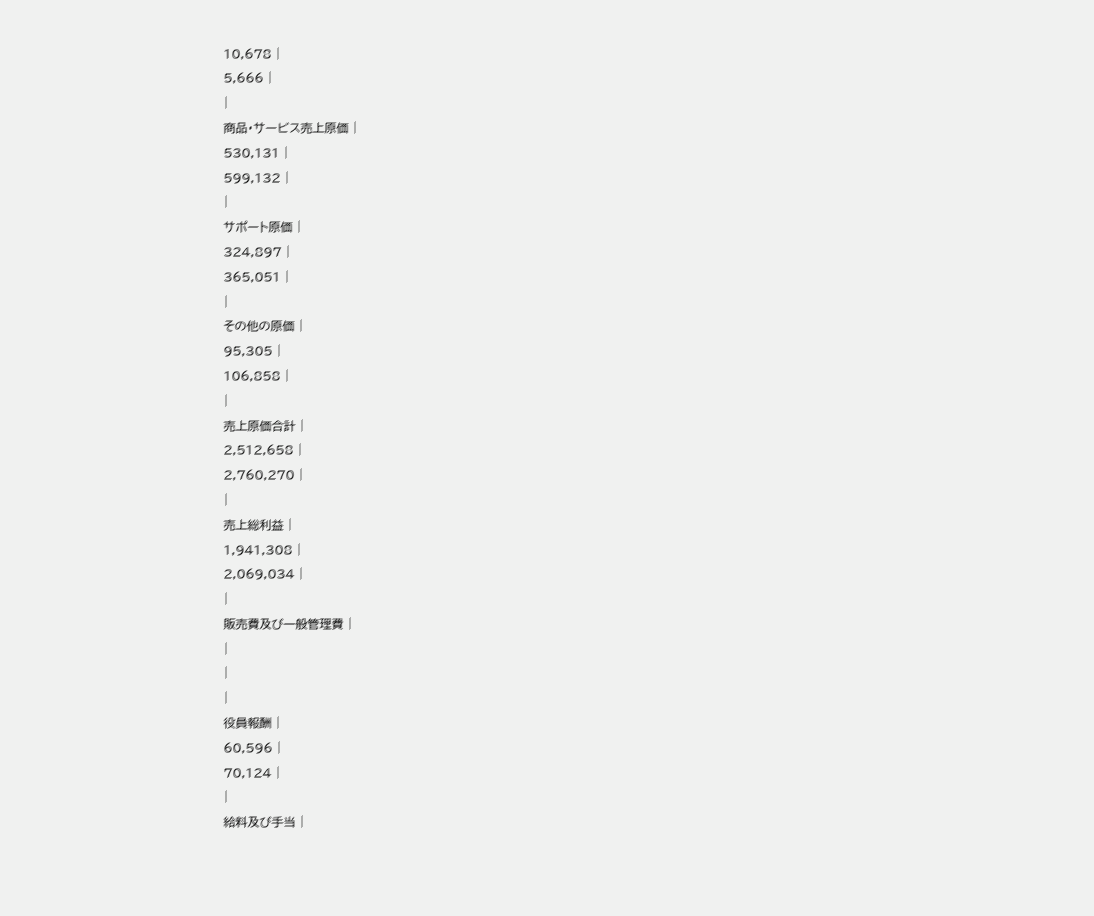10,678 |
5,666 |
|
商品・サービス売上原価 |
530,131 |
599,132 |
|
サポート原価 |
324,897 |
365,051 |
|
その他の原価 |
95,305 |
106,858 |
|
売上原価合計 |
2,512,658 |
2,760,270 |
|
売上総利益 |
1,941,308 |
2,069,034 |
|
販売費及び一般管理費 |
|
|
|
役員報酬 |
60,596 |
70,124 |
|
給料及び手当 |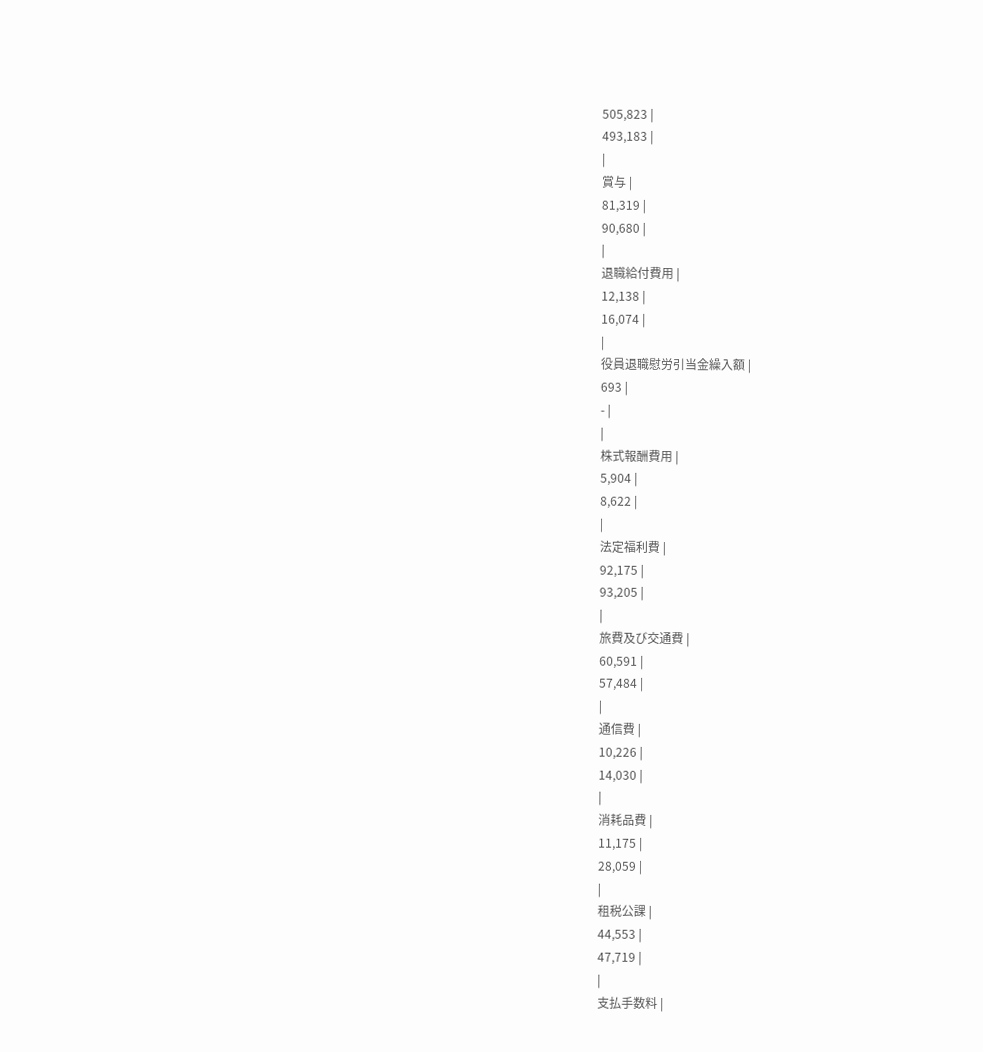505,823 |
493,183 |
|
賞与 |
81,319 |
90,680 |
|
退職給付費用 |
12,138 |
16,074 |
|
役員退職慰労引当金繰入額 |
693 |
- |
|
株式報酬費用 |
5,904 |
8,622 |
|
法定福利費 |
92,175 |
93,205 |
|
旅費及び交通費 |
60,591 |
57,484 |
|
通信費 |
10,226 |
14,030 |
|
消耗品費 |
11,175 |
28,059 |
|
租税公課 |
44,553 |
47,719 |
|
支払手数料 |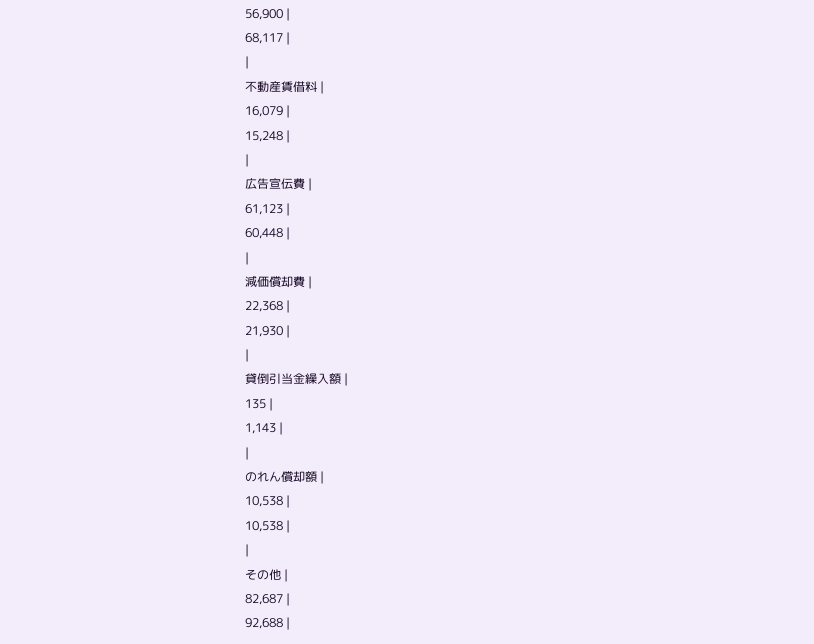56,900 |
68,117 |
|
不動産賃借料 |
16,079 |
15,248 |
|
広告宣伝費 |
61,123 |
60,448 |
|
減価償却費 |
22,368 |
21,930 |
|
貸倒引当金繰入額 |
135 |
1,143 |
|
のれん償却額 |
10,538 |
10,538 |
|
その他 |
82,687 |
92,688 |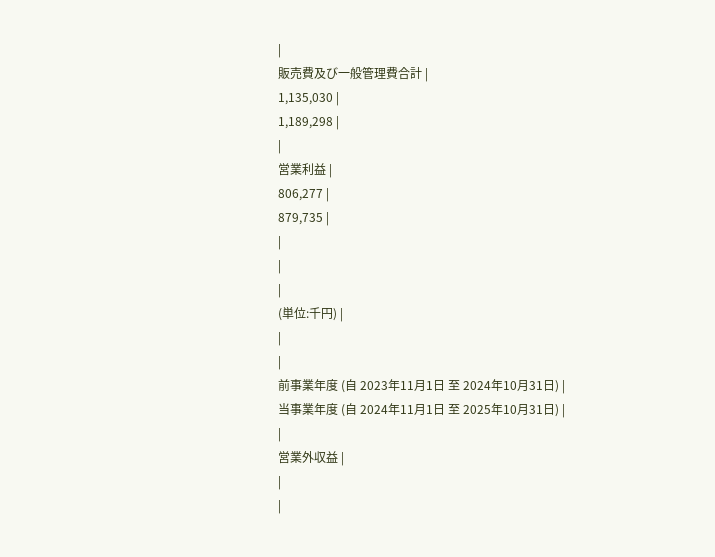|
販売費及び一般管理費合計 |
1,135,030 |
1,189,298 |
|
営業利益 |
806,277 |
879,735 |
|
|
|
(単位:千円) |
|
|
前事業年度 (自 2023年11月1日 至 2024年10月31日) |
当事業年度 (自 2024年11月1日 至 2025年10月31日) |
|
営業外収益 |
|
|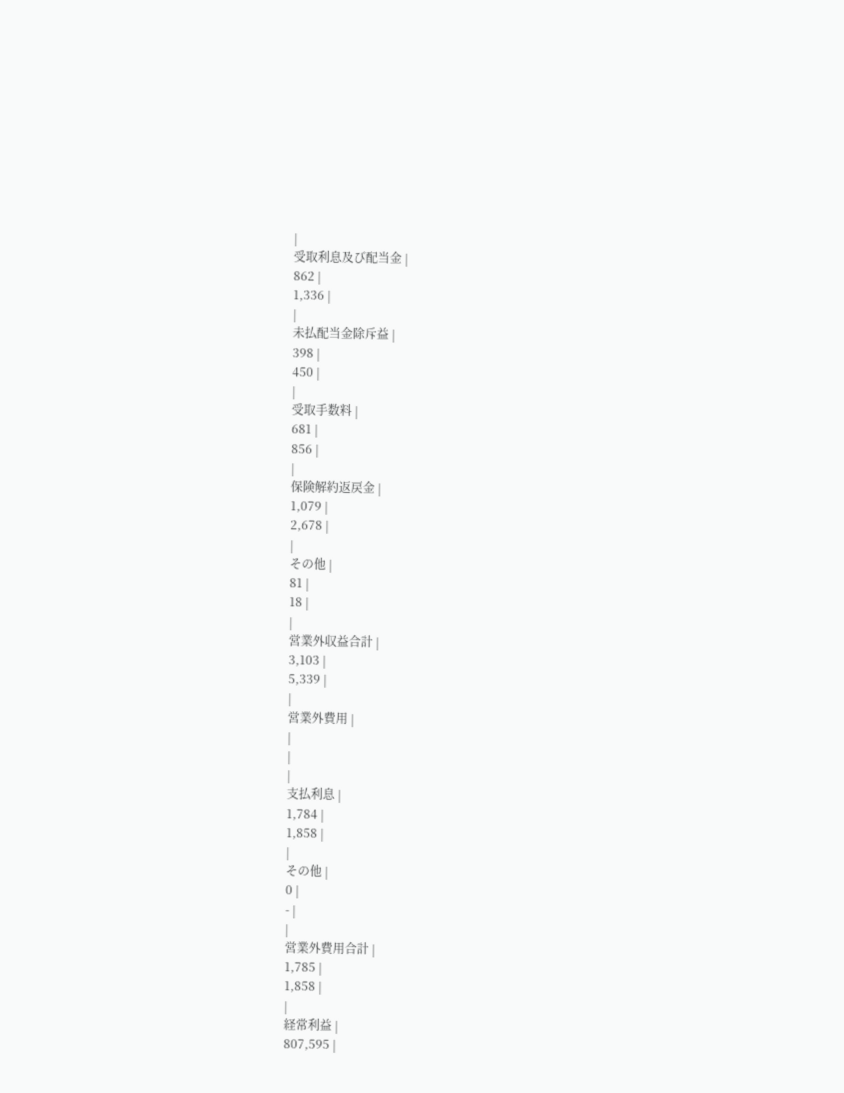|
受取利息及び配当金 |
862 |
1,336 |
|
未払配当金除斥益 |
398 |
450 |
|
受取手数料 |
681 |
856 |
|
保険解約返戻金 |
1,079 |
2,678 |
|
その他 |
81 |
18 |
|
営業外収益合計 |
3,103 |
5,339 |
|
営業外費用 |
|
|
|
支払利息 |
1,784 |
1,858 |
|
その他 |
0 |
- |
|
営業外費用合計 |
1,785 |
1,858 |
|
経常利益 |
807,595 |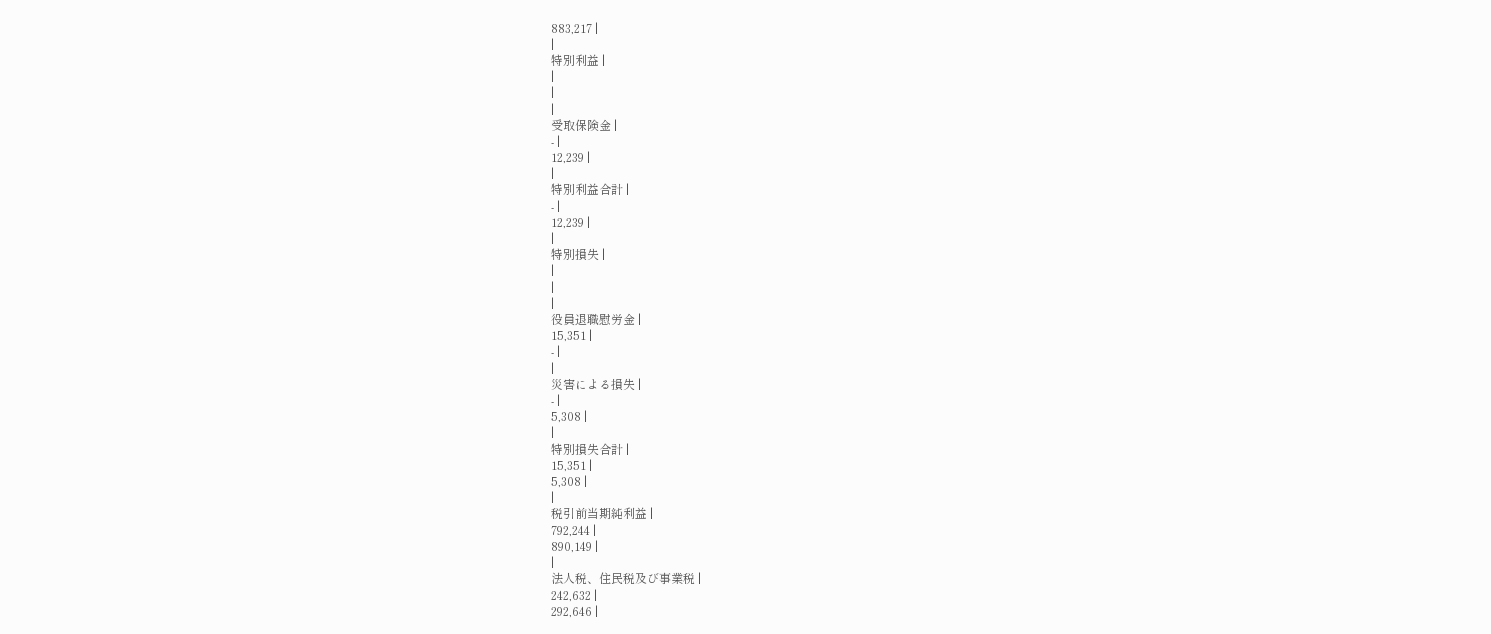883,217 |
|
特別利益 |
|
|
|
受取保険金 |
- |
12,239 |
|
特別利益合計 |
- |
12,239 |
|
特別損失 |
|
|
|
役員退職慰労金 |
15,351 |
- |
|
災害による損失 |
- |
5,308 |
|
特別損失合計 |
15,351 |
5,308 |
|
税引前当期純利益 |
792,244 |
890,149 |
|
法人税、住民税及び事業税 |
242,632 |
292,646 |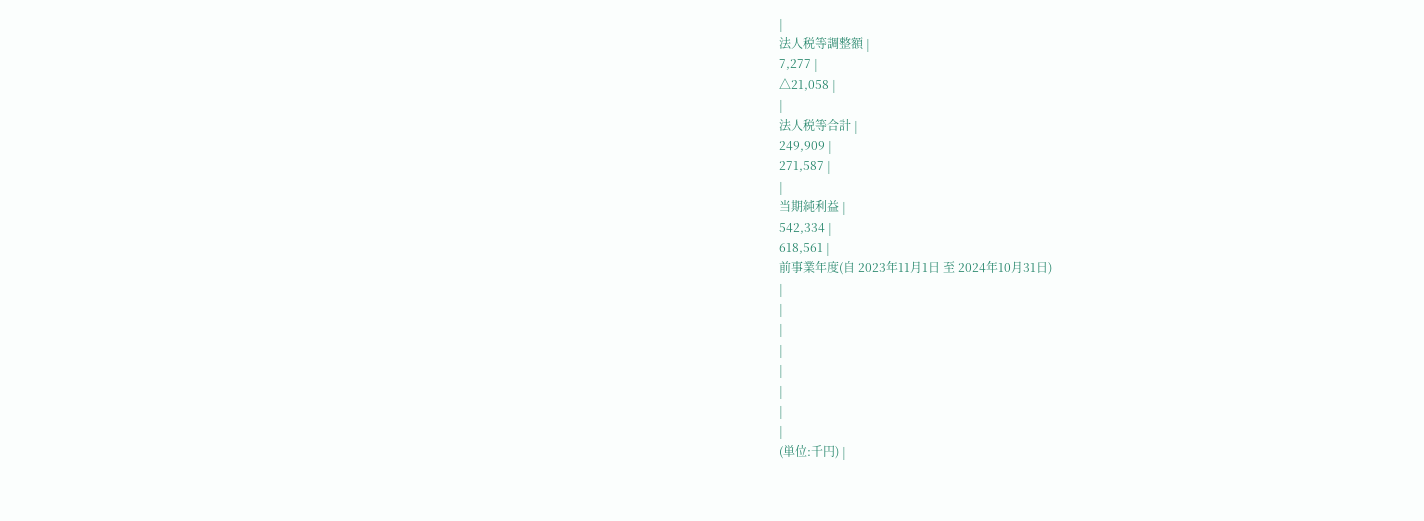|
法人税等調整額 |
7,277 |
△21,058 |
|
法人税等合計 |
249,909 |
271,587 |
|
当期純利益 |
542,334 |
618,561 |
前事業年度(自 2023年11月1日 至 2024年10月31日)
|
|
|
|
|
|
|
|
(単位:千円) |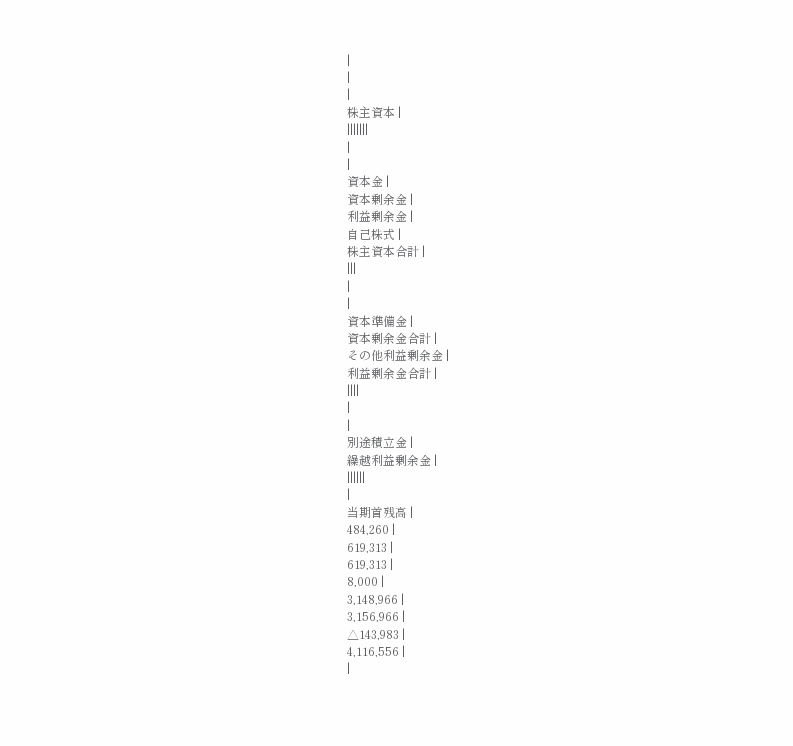|
|
|
株主資本 |
|||||||
|
|
資本金 |
資本剰余金 |
利益剰余金 |
自己株式 |
株主資本合計 |
|||
|
|
資本準備金 |
資本剰余金合計 |
その他利益剰余金 |
利益剰余金合計 |
||||
|
|
別途積立金 |
繰越利益剰余金 |
||||||
|
当期首残高 |
484,260 |
619,313 |
619,313 |
8,000 |
3,148,966 |
3,156,966 |
△143,983 |
4,116,556 |
|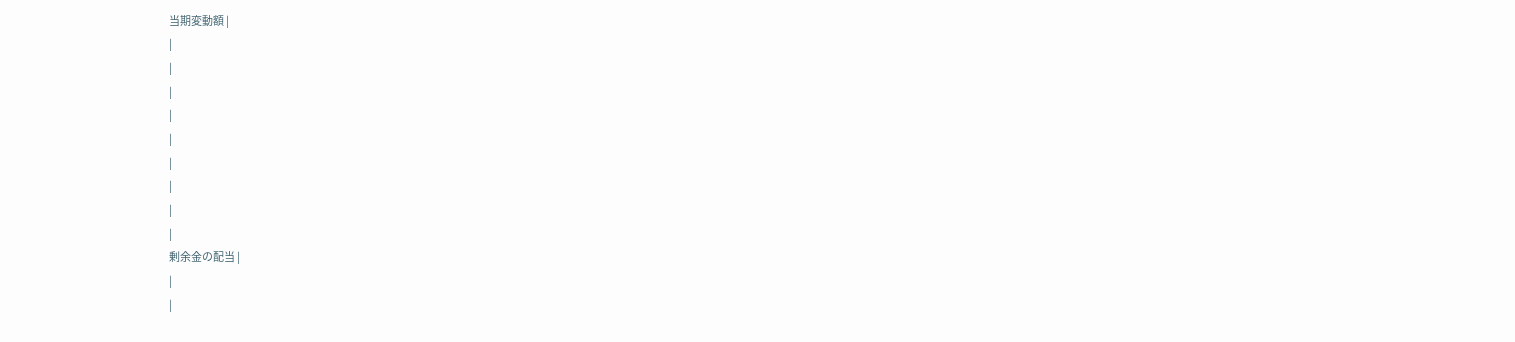当期変動額 |
|
|
|
|
|
|
|
|
|
剰余金の配当 |
|
|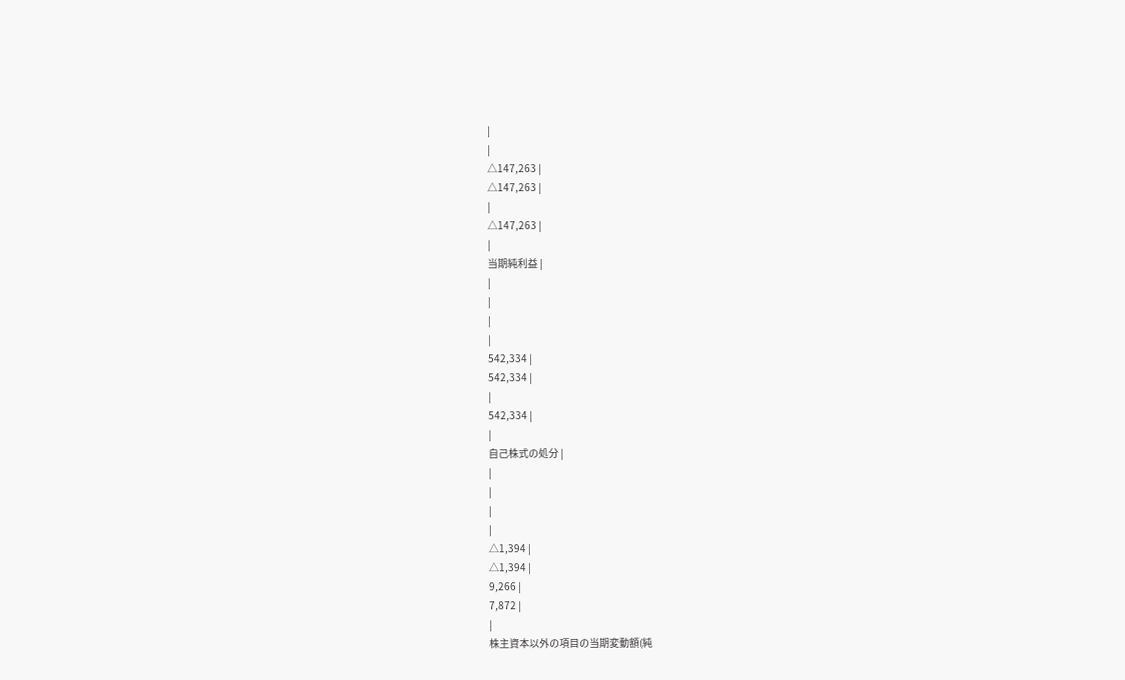|
|
△147,263 |
△147,263 |
|
△147,263 |
|
当期純利益 |
|
|
|
|
542,334 |
542,334 |
|
542,334 |
|
自己株式の処分 |
|
|
|
|
△1,394 |
△1,394 |
9,266 |
7,872 |
|
株主資本以外の項目の当期変動額(純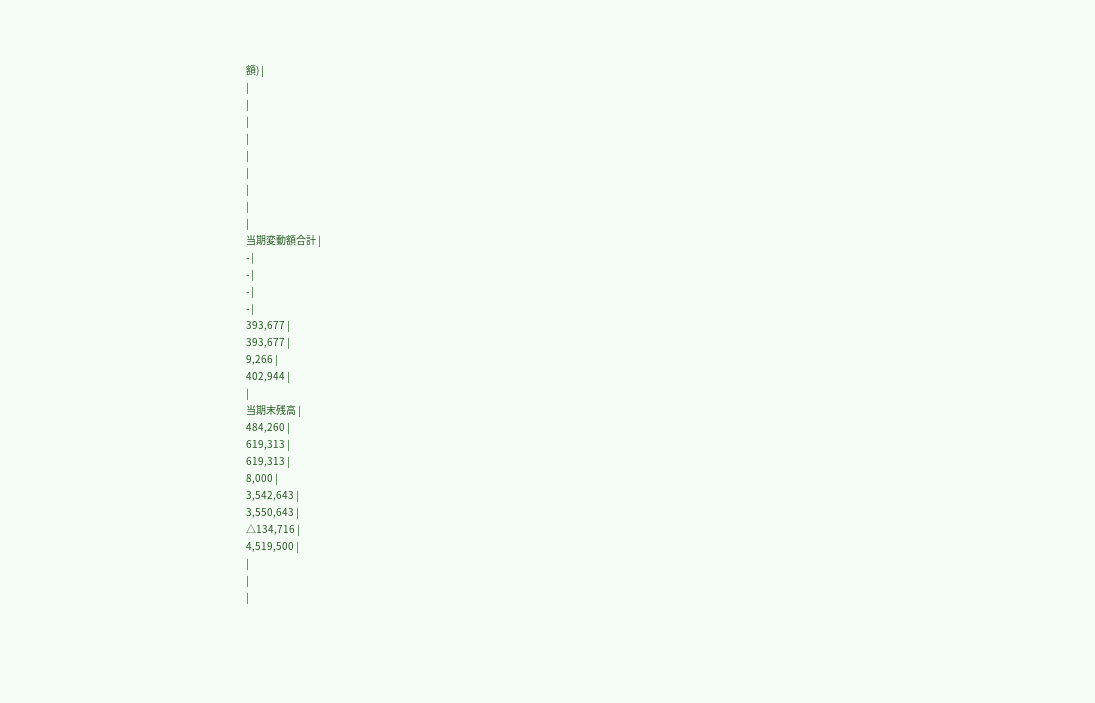額) |
|
|
|
|
|
|
|
|
|
当期変動額合計 |
- |
- |
- |
- |
393,677 |
393,677 |
9,266 |
402,944 |
|
当期末残高 |
484,260 |
619,313 |
619,313 |
8,000 |
3,542,643 |
3,550,643 |
△134,716 |
4,519,500 |
|
|
|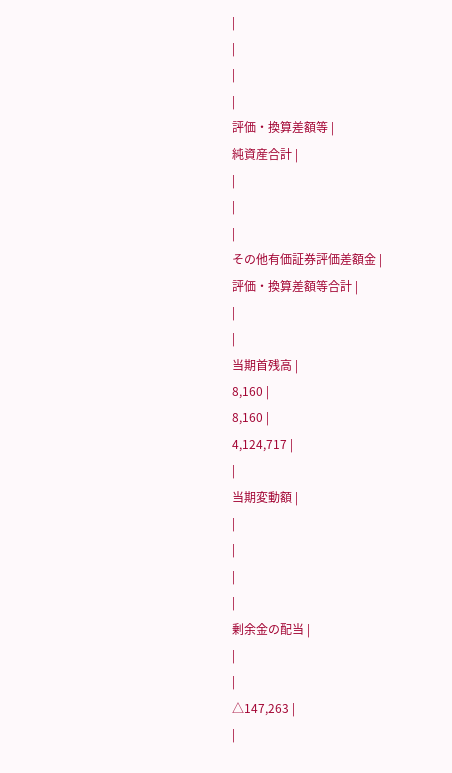|
|
|
|
評価・換算差額等 |
純資産合計 |
|
|
|
その他有価証券評価差額金 |
評価・換算差額等合計 |
|
|
当期首残高 |
8,160 |
8,160 |
4,124,717 |
|
当期変動額 |
|
|
|
|
剰余金の配当 |
|
|
△147,263 |
|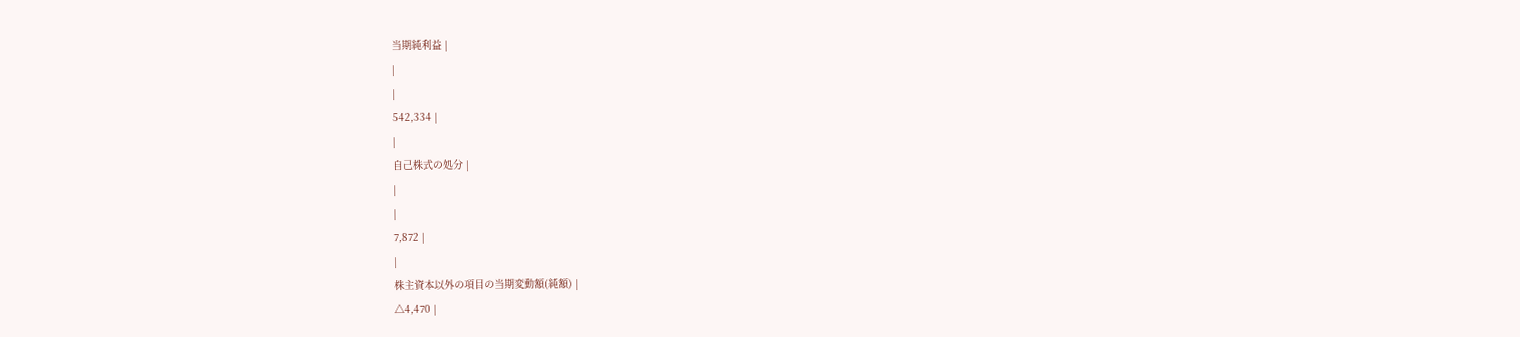当期純利益 |
|
|
542,334 |
|
自己株式の処分 |
|
|
7,872 |
|
株主資本以外の項目の当期変動額(純額) |
△4,470 |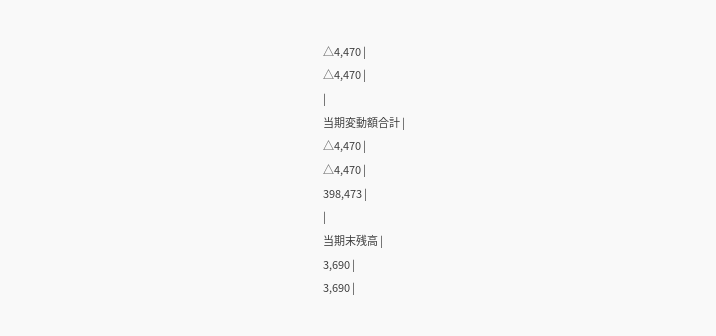△4,470 |
△4,470 |
|
当期変動額合計 |
△4,470 |
△4,470 |
398,473 |
|
当期末残高 |
3,690 |
3,690 |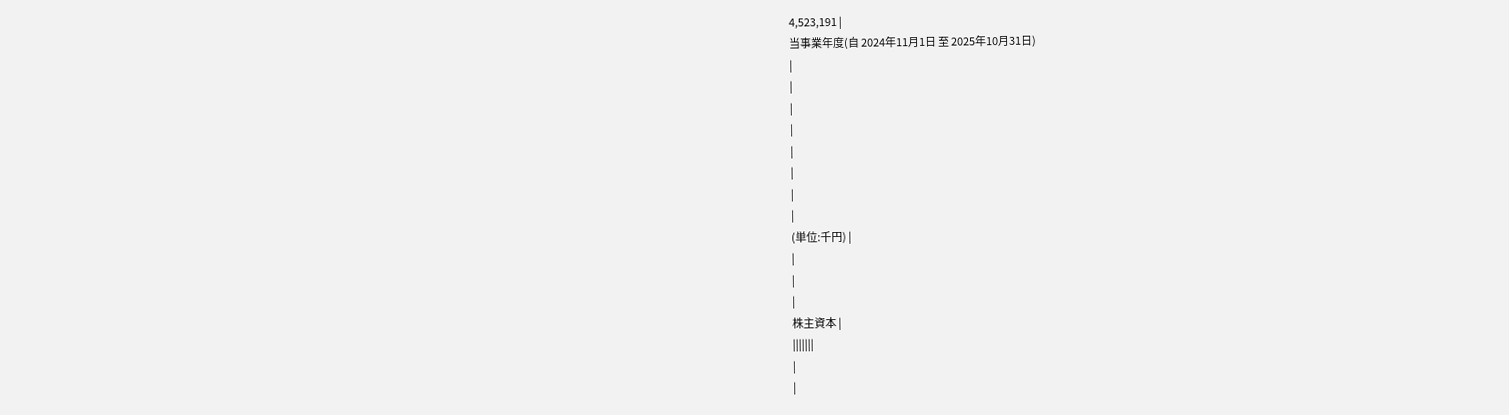4,523,191 |
当事業年度(自 2024年11月1日 至 2025年10月31日)
|
|
|
|
|
|
|
|
(単位:千円) |
|
|
|
株主資本 |
|||||||
|
|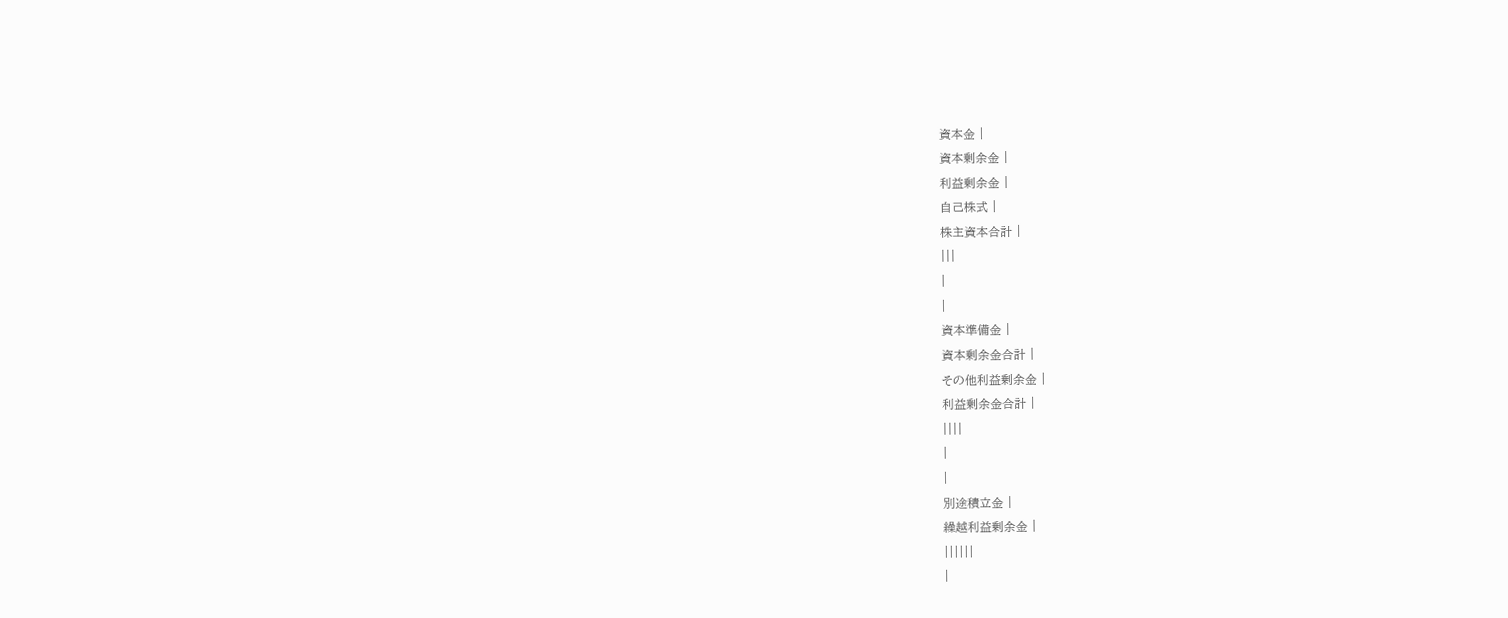資本金 |
資本剰余金 |
利益剰余金 |
自己株式 |
株主資本合計 |
|||
|
|
資本準備金 |
資本剰余金合計 |
その他利益剰余金 |
利益剰余金合計 |
||||
|
|
別途積立金 |
繰越利益剰余金 |
||||||
|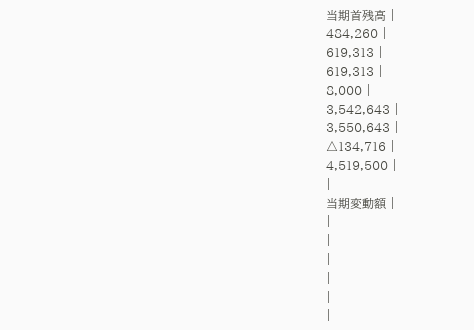当期首残高 |
484,260 |
619,313 |
619,313 |
8,000 |
3,542,643 |
3,550,643 |
△134,716 |
4,519,500 |
|
当期変動額 |
|
|
|
|
|
|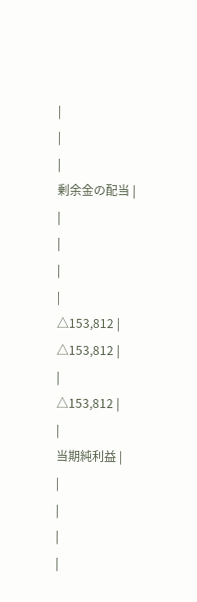|
|
|
剰余金の配当 |
|
|
|
|
△153,812 |
△153,812 |
|
△153,812 |
|
当期純利益 |
|
|
|
|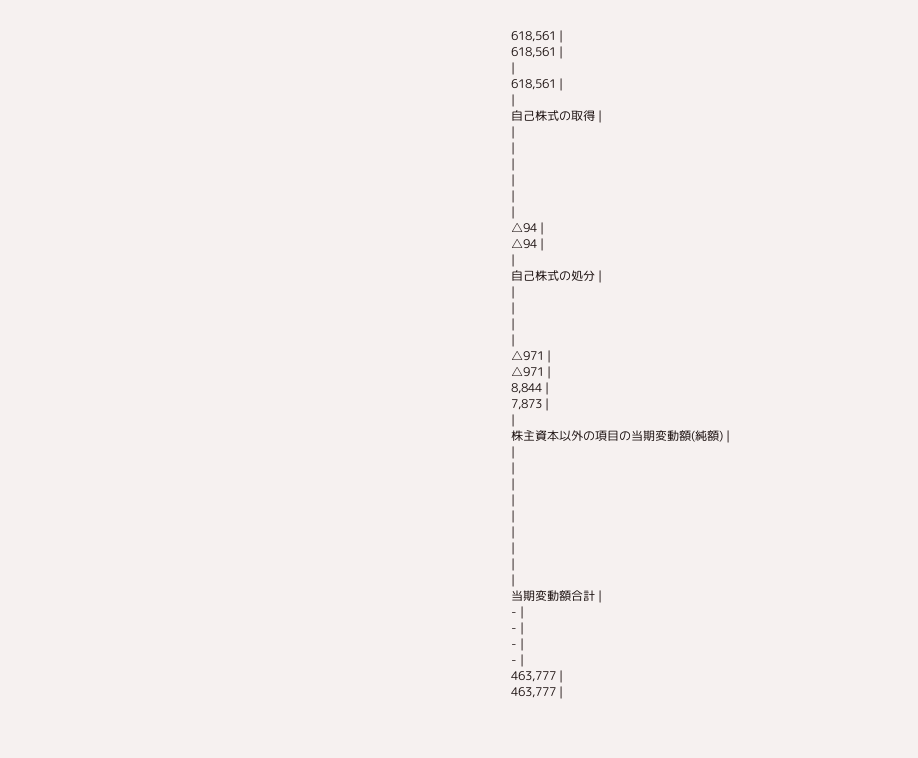618,561 |
618,561 |
|
618,561 |
|
自己株式の取得 |
|
|
|
|
|
|
△94 |
△94 |
|
自己株式の処分 |
|
|
|
|
△971 |
△971 |
8,844 |
7,873 |
|
株主資本以外の項目の当期変動額(純額) |
|
|
|
|
|
|
|
|
|
当期変動額合計 |
- |
- |
- |
- |
463,777 |
463,777 |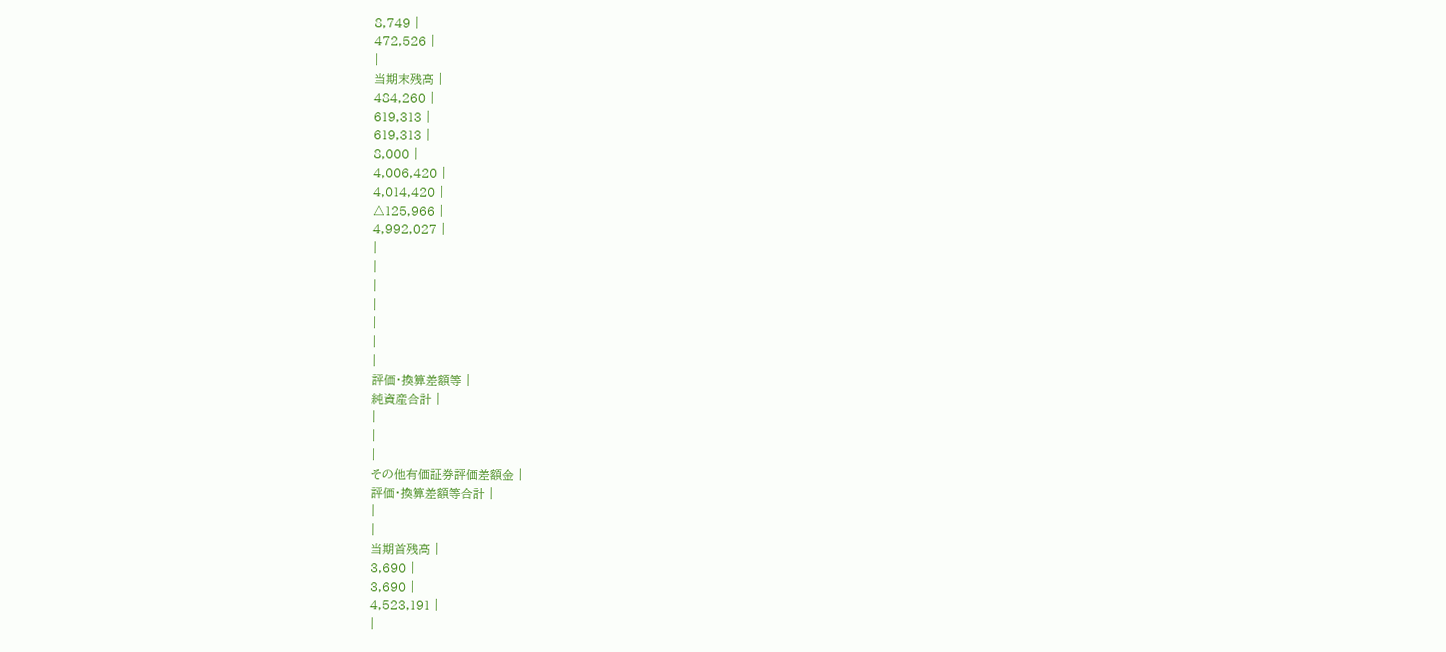8,749 |
472,526 |
|
当期末残高 |
484,260 |
619,313 |
619,313 |
8,000 |
4,006,420 |
4,014,420 |
△125,966 |
4,992,027 |
|
|
|
|
|
|
|
評価・換算差額等 |
純資産合計 |
|
|
|
その他有価証券評価差額金 |
評価・換算差額等合計 |
|
|
当期首残高 |
3,690 |
3,690 |
4,523,191 |
|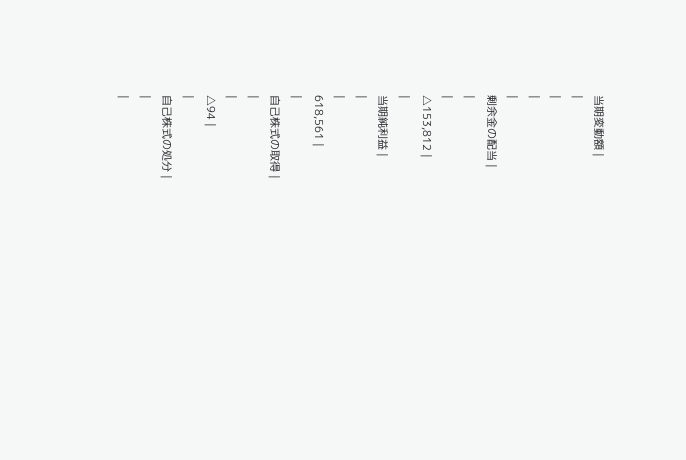当期変動額 |
|
|
|
|
剰余金の配当 |
|
|
△153,812 |
|
当期純利益 |
|
|
618,561 |
|
自己株式の取得 |
|
|
△94 |
|
自己株式の処分 |
|
|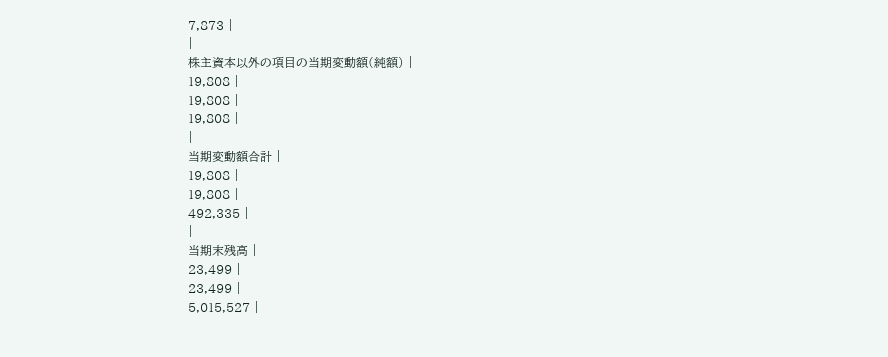7,873 |
|
株主資本以外の項目の当期変動額(純額) |
19,808 |
19,808 |
19,808 |
|
当期変動額合計 |
19,808 |
19,808 |
492,335 |
|
当期末残高 |
23,499 |
23,499 |
5,015,527 |